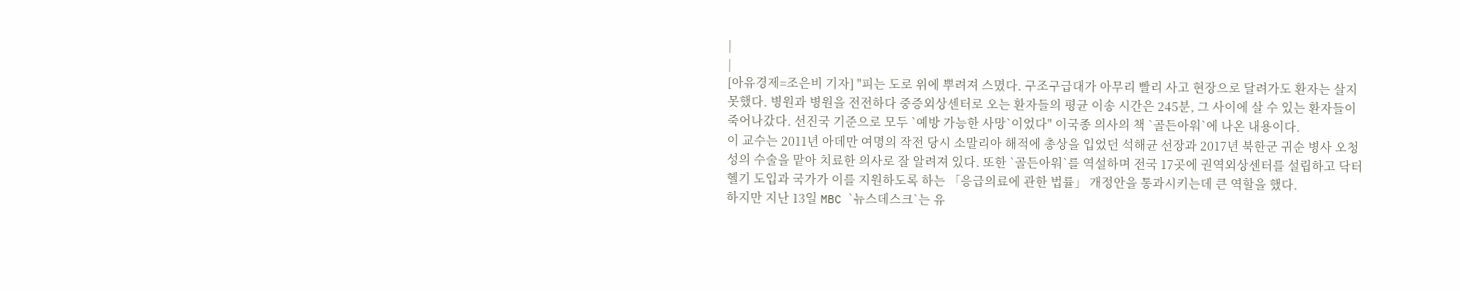|
|
[아유경제=조은비 기자] "피는 도로 위에 뿌려져 스몄다. 구조구급대가 아무리 빨리 사고 현장으로 달려가도 환자는 살지 못했다. 병원과 병원을 전전하다 중증외상센터로 오는 환자들의 평균 이송 시간은 245분, 그 사이에 살 수 있는 환자들이 죽어나갔다. 선진국 기준으로 모두 `예방 가능한 사망`이었다" 이국종 의사의 책 `골든아워`에 나온 내용이다.
이 교수는 2011년 아데만 여명의 작전 당시 소말리아 해적에 총상을 입었던 석해균 선장과 2017년 북한군 귀순 병사 오청성의 수술을 맡아 치료한 의사로 잘 알려져 있다. 또한 `골든아워`를 역설하며 전국 17곳에 권역외상센터를 설립하고 닥터헬기 도입과 국가가 이를 지원하도록 하는 「응급의료에 관한 법률」 개정안을 통과시키는데 큰 역할을 했다.
하지만 지난 13일 MBC `뉴스데스크`는 유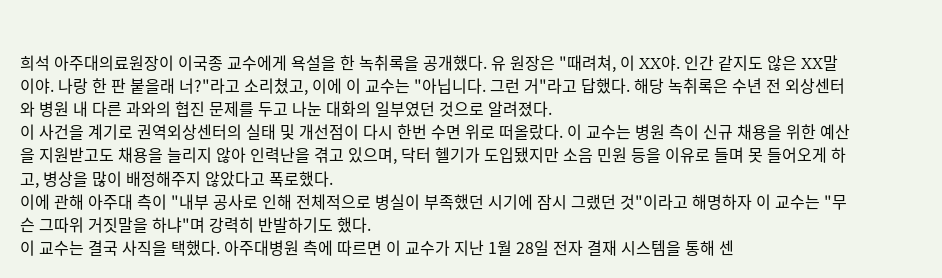희석 아주대의료원장이 이국종 교수에게 욕설을 한 녹취록을 공개했다. 유 원장은 "때려쳐, 이 XX야. 인간 같지도 않은 XX말이야. 나랑 한 판 붙을래 너?"라고 소리쳤고, 이에 이 교수는 "아닙니다. 그런 거"라고 답했다. 해당 녹취록은 수년 전 외상센터와 병원 내 다른 과와의 협진 문제를 두고 나눈 대화의 일부였던 것으로 알려졌다.
이 사건을 계기로 권역외상센터의 실태 및 개선점이 다시 한번 수면 위로 떠올랐다. 이 교수는 병원 측이 신규 채용을 위한 예산을 지원받고도 채용을 늘리지 않아 인력난을 겪고 있으며, 닥터 헬기가 도입됐지만 소음 민원 등을 이유로 들며 못 들어오게 하고, 병상을 많이 배정해주지 않았다고 폭로했다.
이에 관해 아주대 측이 "내부 공사로 인해 전체적으로 병실이 부족했던 시기에 잠시 그랬던 것"이라고 해명하자 이 교수는 "무슨 그따위 거짓말을 하냐"며 강력히 반발하기도 했다.
이 교수는 결국 사직을 택했다. 아주대병원 측에 따르면 이 교수가 지난 1월 28일 전자 결재 시스템을 통해 센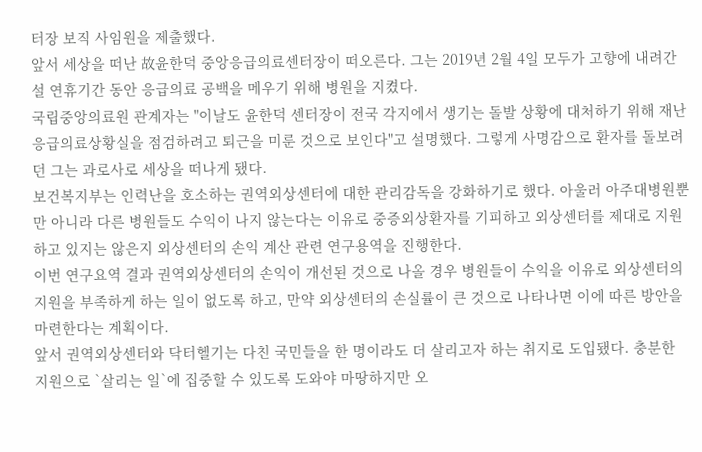터장 보직 사임원을 제출했다.
앞서 세상을 떠난 故윤한덕 중앙응급의료센터장이 떠오른다. 그는 2019년 2월 4일 모두가 고향에 내려간 설 연휴기간 동안 응급의료 공백을 메우기 위해 병원을 지켰다.
국립중앙의료원 관계자는 "이날도 윤한덕 센터장이 전국 각지에서 생기는 돌발 상황에 대처하기 위해 재난응급의료상황실을 점검하려고 퇴근을 미룬 것으로 보인다"고 설명했다. 그렇게 사명감으로 환자를 돌보려던 그는 과로사로 세상을 떠나게 됐다.
보건복지부는 인력난을 호소하는 권역외상센터에 대한 관리감독을 강화하기로 했다. 아울러 아주대병원뿐만 아니라 다른 병원들도 수익이 나지 않는다는 이유로 중증외상환자를 기피하고 외상센터를 제대로 지원하고 있지는 않은지 외상센터의 손익 계산 관련 연구용역을 진행한다.
이번 연구요역 결과 권역외상센터의 손익이 개선된 것으로 나올 경우 병원들이 수익을 이유로 외상센터의 지원을 부족하게 하는 일이 없도록 하고, 만약 외상센터의 손실률이 큰 것으로 나타나면 이에 따른 방안을 마련한다는 계획이다.
앞서 권역외상센터와 닥터헬기는 다친 국민들을 한 명이라도 더 살리고자 하는 취지로 도입됐다. 충분한 지원으로 `살리는 일`에 집중할 수 있도록 도와야 마땅하지만 오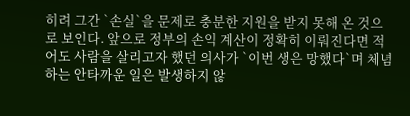히려 그간 `손실`을 문제로 충분한 지원을 받지 못해 온 것으로 보인다. 앞으로 정부의 손익 계산이 정확히 이뤄진다면 적어도 사람을 살리고자 했던 의사가 `이번 생은 망했다`며 체념하는 안타까운 일은 발생하지 않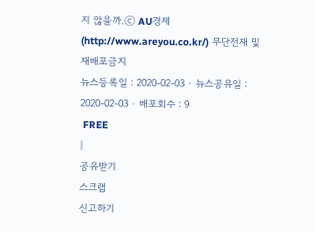지 않을까.ⓒ AU경제(http://www.areyou.co.kr/) 무단전재 및 재배포금지
뉴스등록일 : 2020-02-03 · 뉴스공유일 : 2020-02-03 · 배포회수 : 9
 FREE
|
공유받기
스크랩
신고하기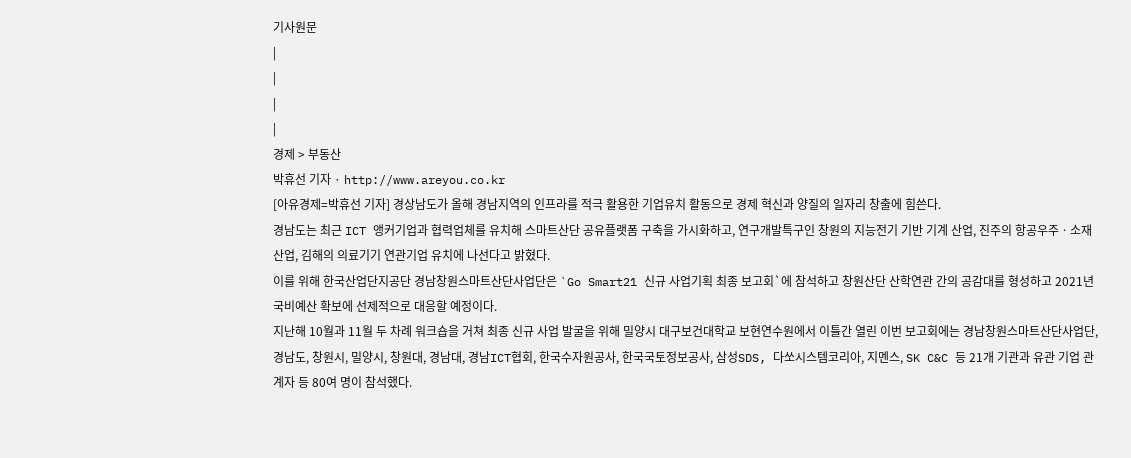기사원문
|
|
|
|
경제 > 부동산
박휴선 기자 · http://www.areyou.co.kr
[아유경제=박휴선 기자] 경상남도가 올해 경남지역의 인프라를 적극 활용한 기업유치 활동으로 경제 혁신과 양질의 일자리 창출에 힘쓴다.
경남도는 최근 ICT 앵커기업과 협력업체를 유치해 스마트산단 공유플랫폼 구축을 가시화하고, 연구개발특구인 창원의 지능전기 기반 기계 산업, 진주의 항공우주ㆍ소재산업, 김해의 의료기기 연관기업 유치에 나선다고 밝혔다.
이를 위해 한국산업단지공단 경남창원스마트산단사업단은 `Go Smart21 신규 사업기획 최종 보고회`에 참석하고 창원산단 산학연관 간의 공감대를 형성하고 2021년 국비예산 확보에 선제적으로 대응할 예정이다.
지난해 10월과 11월 두 차례 워크숍을 거쳐 최종 신규 사업 발굴을 위해 밀양시 대구보건대학교 보현연수원에서 이틀간 열린 이번 보고회에는 경남창원스마트산단사업단, 경남도, 창원시, 밀양시, 창원대, 경남대, 경남ICT협회, 한국수자원공사, 한국국토정보공사, 삼성SDS, 다쏘시스템코리아, 지멘스, SK C&C 등 21개 기관과 유관 기업 관계자 등 80여 명이 참석했다.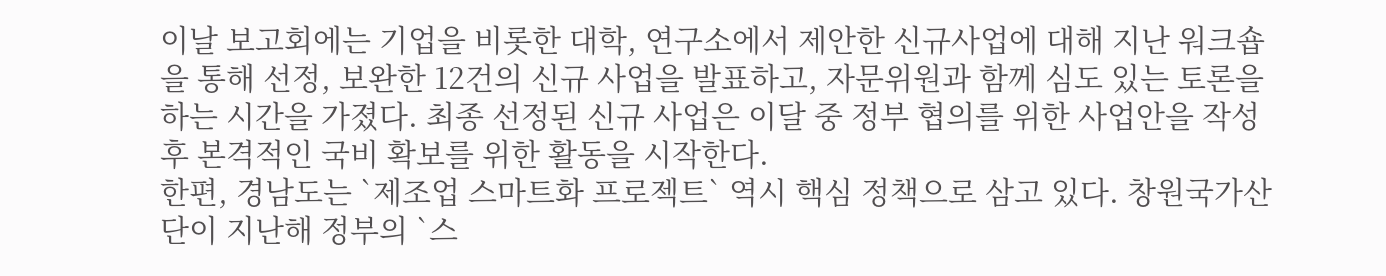이날 보고회에는 기업을 비롯한 대학, 연구소에서 제안한 신규사업에 대해 지난 워크숍을 통해 선정, 보완한 12건의 신규 사업을 발표하고, 자문위원과 함께 심도 있는 토론을 하는 시간을 가졌다. 최종 선정된 신규 사업은 이달 중 정부 협의를 위한 사업안을 작성 후 본격적인 국비 확보를 위한 활동을 시작한다.
한편, 경남도는 `제조업 스마트화 프로젝트` 역시 핵심 정책으로 삼고 있다. 창원국가산단이 지난해 정부의 `스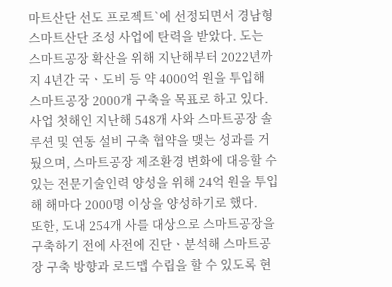마트산단 선도 프로젝트`에 선정되면서 경남형 스마트산단 조성 사업에 탄력을 받았다. 도는 스마트공장 확산을 위해 지난해부터 2022년까지 4년간 국ㆍ도비 등 약 4000억 원을 투입해 스마트공장 2000개 구축을 목표로 하고 있다.
사업 첫해인 지난해 548개 사와 스마트공장 솔루션 및 연동 설비 구축 협약을 맺는 성과를 거뒀으며, 스마트공장 제조환경 변화에 대응할 수 있는 전문기술인력 양성을 위해 24억 원을 투입해 해마다 2000명 이상을 양성하기로 했다.
또한, 도내 254개 사를 대상으로 스마트공장을 구축하기 전에 사전에 진단ㆍ분석해 스마트공장 구축 방향과 로드맵 수립을 할 수 있도록 현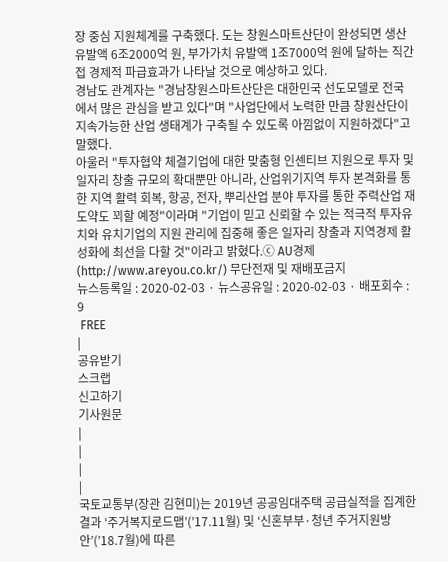장 중심 지원체계를 구축했다. 도는 창원스마트산단이 완성되면 생산유발액 6조2000억 원, 부가가치 유발액 1조7000억 원에 달하는 직간접 경제적 파급효과가 나타날 것으로 예상하고 있다.
경남도 관계자는 "경남창원스마트산단은 대한민국 선도모델로 전국에서 많은 관심을 받고 있다"며 "사업단에서 노력한 만큼 창원산단이 지속가능한 산업 생태계가 구축될 수 있도록 아낌없이 지원하겠다"고 말했다.
아울러 "투자협약 체결기업에 대한 맞춤형 인센티브 지원으로 투자 및 일자리 창출 규모의 확대뿐만 아니라, 산업위기지역 투자 본격화를 통한 지역 활력 회복, 항공, 전자, 뿌리산업 분야 투자를 통한 주력산업 재도약도 꾀할 예정"이라며 "기업이 믿고 신뢰할 수 있는 적극적 투자유치와 유치기업의 지원 관리에 집중해 좋은 일자리 창출과 지역경제 활성화에 최선을 다할 것"이라고 밝혔다.ⓒ AU경제(http://www.areyou.co.kr/) 무단전재 및 재배포금지
뉴스등록일 : 2020-02-03 · 뉴스공유일 : 2020-02-03 · 배포회수 : 9
 FREE
|
공유받기
스크랩
신고하기
기사원문
|
|
|
|
국토교통부(장관 김현미)는 2019년 공공임대주택 공급실적을 집계한 결과 ‘주거복지로드맵’(’17.11월) 및 ‘신혼부부·청년 주거지원방안’(’18.7월)에 따른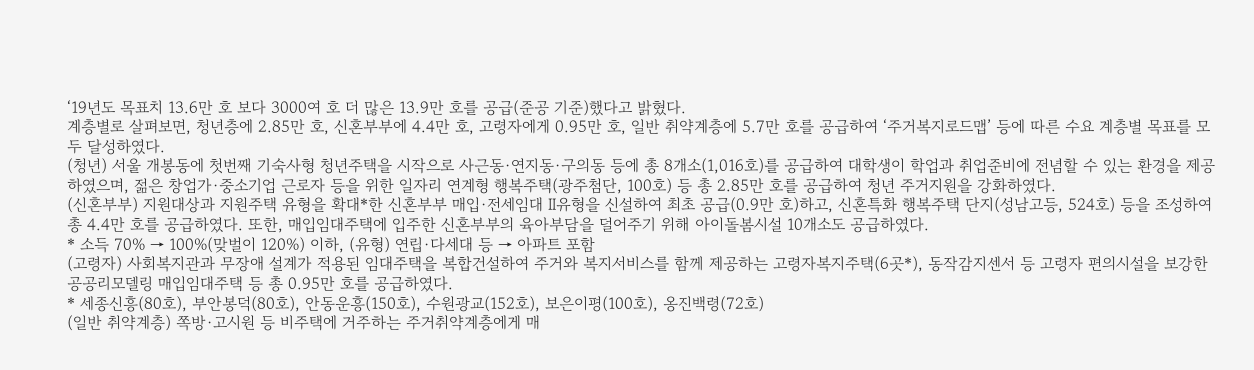‘19년도 목표치 13.6만 호 보다 3000여 호 더 많은 13.9만 호를 공급(준공 기준)했다고 밝혔다.
계층별로 살펴보면, 청년층에 2.85만 호, 신혼부부에 4.4만 호, 고령자에게 0.95만 호, 일반 취약계층에 5.7만 호를 공급하여 ‘주거복지로드맵’ 등에 따른 수요 계층별 목표를 모두 달성하였다.
(청년) 서울 개봉동에 첫번째 기숙사형 청년주택을 시작으로 사근동·연지동·구의동 등에 총 8개소(1,016호)를 공급하여 대학생이 학업과 취업준비에 전념할 수 있는 환경을 제공하였으며, 젊은 창업가·중소기업 근로자 등을 위한 일자리 연계형 행복주택(광주첨단, 100호) 등 총 2.85만 호를 공급하여 청년 주거지원을 강화하였다.
(신혼부부) 지원대상과 지원주택 유형을 확대*한 신혼부부 매입·전세임대 Ⅱ유형을 신설하여 최초 공급(0.9만 호)하고, 신혼특화 행복주택 단지(성남고등, 524호) 등을 조성하여 총 4.4만 호를 공급하였다. 또한, 매입임대주택에 입주한 신혼부부의 육아부담을 덜어주기 위해 아이돌봄시설 10개소도 공급하였다.
* 소득 70% → 100%(맞벌이 120%) 이하, (유형) 연립·다세대 등 → 아파트 포함
(고령자) 사회복지관과 무장애 설계가 적용된 임대주택을 복합건설하여 주거와 복지서비스를 함께 제공하는 고령자복지주택(6곳*), 동작감지센서 등 고령자 편의시설을 보강한 공공리모델링 매입임대주택 등 총 0.95만 호를 공급하였다.
* 세종신흥(80호), 부안봉덕(80호), 안동운흥(150호), 수원광교(152호), 보은이평(100호), 옹진백령(72호)
(일반 취약계층) 쪽방·고시원 등 비주택에 거주하는 주거취약계층에게 매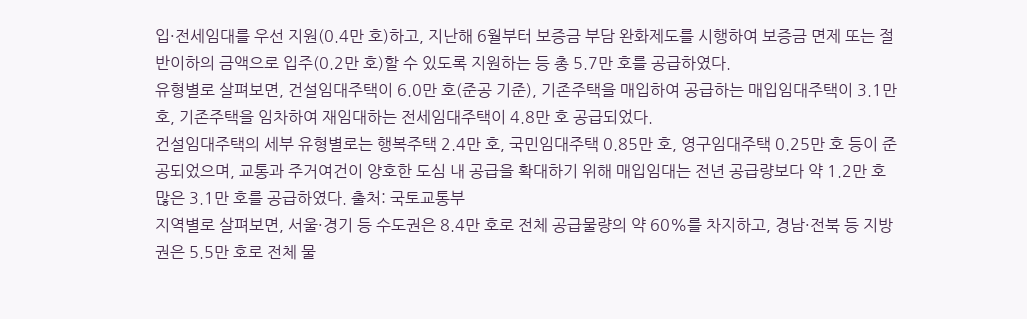입·전세임대를 우선 지원(0.4만 호)하고, 지난해 6월부터 보증금 부담 완화제도를 시행하여 보증금 면제 또는 절반이하의 금액으로 입주(0.2만 호)할 수 있도록 지원하는 등 총 5.7만 호를 공급하였다.
유형별로 살펴보면, 건설임대주택이 6.0만 호(준공 기준), 기존주택을 매입하여 공급하는 매입임대주택이 3.1만 호, 기존주택을 임차하여 재임대하는 전세임대주택이 4.8만 호 공급되었다.
건설임대주택의 세부 유형별로는 행복주택 2.4만 호, 국민임대주택 0.85만 호, 영구임대주택 0.25만 호 등이 준공되었으며, 교통과 주거여건이 양호한 도심 내 공급을 확대하기 위해 매입임대는 전년 공급량보다 약 1.2만 호 많은 3.1만 호를 공급하였다. 출처: 국토교통부
지역별로 살펴보면, 서울·경기 등 수도권은 8.4만 호로 전체 공급물량의 약 60%를 차지하고, 경남·전북 등 지방권은 5.5만 호로 전체 물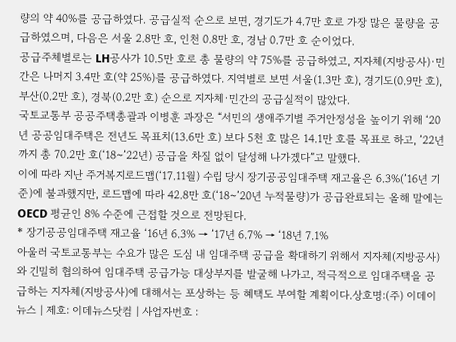량의 약 40%를 공급하였다. 공급실적 순으로 보면, 경기도가 4.7만 호로 가장 많은 물량을 공급하였으며, 다음은 서울 2.8만 호, 인천 0.8만 호, 경남 0.7만 호 순이었다.
공급주체별로는 LH공사가 10.5만 호로 총 물량의 약 75%를 공급하였고, 지자체(지방공사)·민간은 나머지 3.4만 호(약 25%)를 공급하였다. 지역별로 보면 서울(1.3만 호), 경기도(0.9만 호), 부산(0.2만 호), 경북(0.2만 호) 순으로 지자체·민간의 공급실적이 많았다.
국토교통부 공공주택총괄과 이병훈 과장은 “서민의 생애주기별 주거안정성을 높이기 위해 ‘20년 공공임대주택은 전년도 목표치(13.6만 호) 보다 5천 호 많은 14.1만 호를 목표로 하고, ’22년까지 총 70.2만 호(‘18~’22년) 공급을 차질 없이 달성해 나가겠다”고 말했다.
이에 따라 지난 주거복지로드맵(‘17.11월) 수립 당시 장기공공임대주택 재고율은 6.3%(’16년 기준)에 불과했지만, 로드맵에 따라 42.8만 호(‘18~’20년 누적물량)가 공급완료되는 올해 말에는 OECD 평균인 8% 수준에 근접할 것으로 전망된다.
* 장기공공임대주택 재고율 ‘16년 6.3% → ’17년 6.7% → ‘18년 7.1%
아울러 국토교통부는 수요가 많은 도심 내 임대주택 공급을 확대하기 위해서 지자체(지방공사)와 긴밀히 협의하여 임대주택 공급가능 대상부지를 발굴해 나가고, 적극적으로 임대주택을 공급하는 지자체(지방공사)에 대해서는 포상하는 등 혜택도 부여할 계획이다.상호명:(주) 이데이뉴스 | 제호: 이데뉴스닷컴 | 사업자번호 :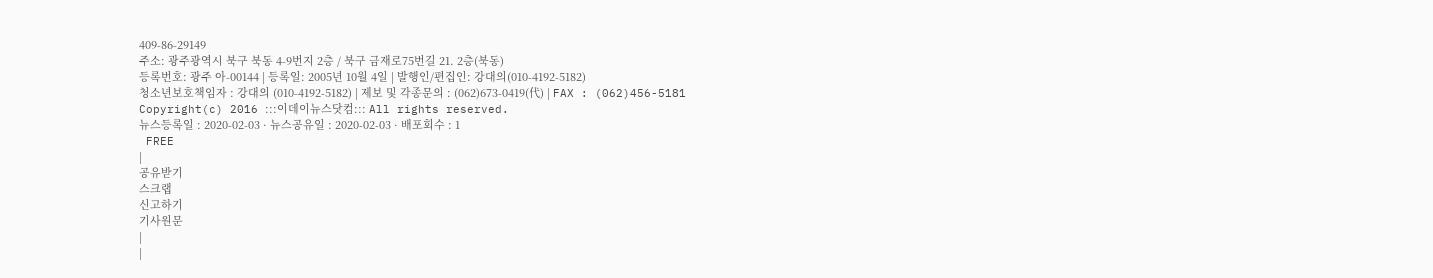409-86-29149
주소: 광주광역시 북구 북동 4-9번지 2층 / 북구 금재로75번길 21. 2층(북동)
등록번호: 광주 아-00144 | 등록일: 2005년 10월 4일 | 발행인/편집인: 강대의(010-4192-5182)
청소년보호책임자 : 강대의 (010-4192-5182) | 제보 및 각종문의 : (062)673-0419(代) | FAX : (062)456-5181
Copyright(c) 2016 :::이데이뉴스닷컴::: All rights reserved.
뉴스등록일 : 2020-02-03 · 뉴스공유일 : 2020-02-03 · 배포회수 : 1
 FREE
|
공유받기
스크랩
신고하기
기사원문
|
|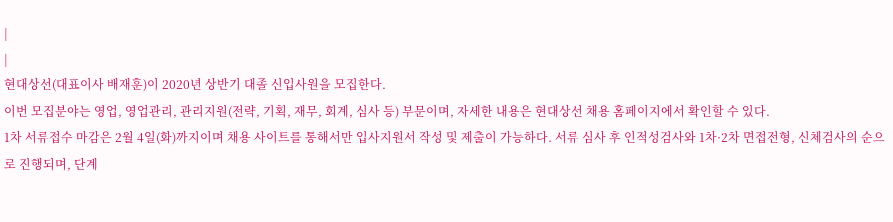|
|
현대상선(대표이사 배재훈)이 2020년 상반기 대졸 신입사원을 모집한다.
이번 모집분야는 영업, 영업관리, 관리지원(전략, 기획, 재무, 회계, 심사 등) 부문이며, 자세한 내용은 현대상선 채용 홈페이지에서 확인할 수 있다.
1차 서류접수 마감은 2월 4일(화)까지이며 채용 사이트를 통해서만 입사지원서 작성 및 제출이 가능하다. 서류 심사 후 인적성검사와 1차·2차 면접전형, 신체검사의 순으로 진행되며, 단계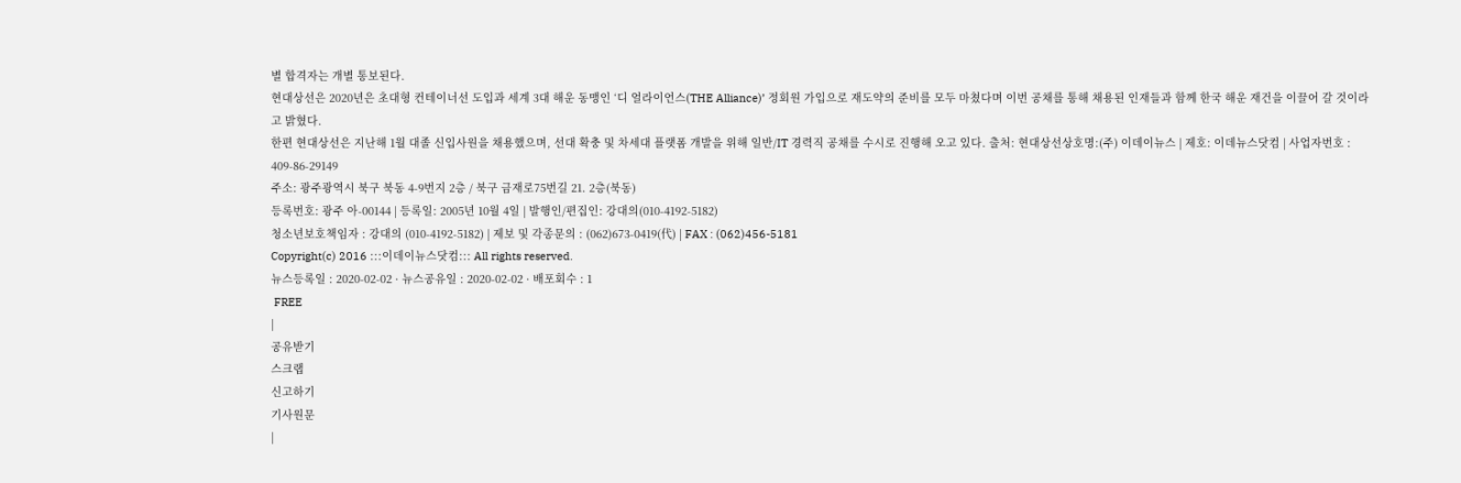별 합격자는 개별 통보된다.
현대상선은 2020년은 초대형 컨테이너선 도입과 세계 3대 해운 동맹인 ‘디 얼라이언스(THE Alliance)’ 정회원 가입으로 재도약의 준비를 모두 마쳤다며 이번 공채를 통해 채용된 인재들과 함께 한국 해운 재건을 이끌어 갈 것이라고 밝혔다.
한편 현대상선은 지난해 1월 대졸 신입사원을 채용했으며, 선대 확충 및 차세대 플랫폼 개발을 위해 일반/IT 경력직 공채를 수시로 진행해 오고 있다. 출처: 현대상선상호명:(주) 이데이뉴스 | 제호: 이데뉴스닷컴 | 사업자번호 : 409-86-29149
주소: 광주광역시 북구 북동 4-9번지 2층 / 북구 금재로75번길 21. 2층(북동)
등록번호: 광주 아-00144 | 등록일: 2005년 10월 4일 | 발행인/편집인: 강대의(010-4192-5182)
청소년보호책임자 : 강대의 (010-4192-5182) | 제보 및 각종문의 : (062)673-0419(代) | FAX : (062)456-5181
Copyright(c) 2016 :::이데이뉴스닷컴::: All rights reserved.
뉴스등록일 : 2020-02-02 · 뉴스공유일 : 2020-02-02 · 배포회수 : 1
 FREE
|
공유받기
스크랩
신고하기
기사원문
|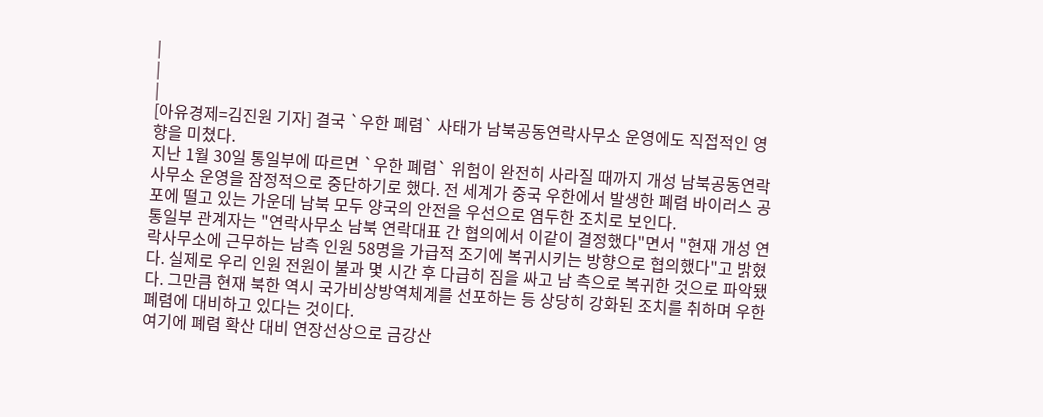|
|
|
[아유경제=김진원 기자] 결국 `우한 폐렴` 사태가 남북공동연락사무소 운영에도 직접적인 영향을 미쳤다.
지난 1월 30일 통일부에 따르면 `우한 폐렴` 위험이 완전히 사라질 때까지 개성 남북공동연락사무소 운영을 잠정적으로 중단하기로 했다. 전 세계가 중국 우한에서 발생한 폐렴 바이러스 공포에 떨고 있는 가운데 남북 모두 양국의 안전을 우선으로 염두한 조치로 보인다.
통일부 관계자는 "연락사무소 남북 연락대표 간 협의에서 이같이 결정했다"면서 "현재 개성 연락사무소에 근무하는 남측 인원 58명을 가급적 조기에 복귀시키는 방향으로 협의했다"고 밝혔다. 실제로 우리 인원 전원이 불과 몇 시간 후 다급히 짐을 싸고 남 측으로 복귀한 것으로 파악됐다. 그만큼 현재 북한 역시 국가비상방역체계를 선포하는 등 상당히 강화된 조치를 취하며 우한 폐렴에 대비하고 있다는 것이다.
여기에 폐렴 확산 대비 연장선상으로 금강산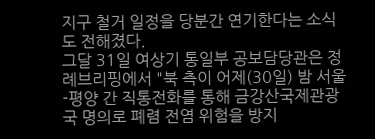지구 철거 일정을 당분간 연기한다는 소식도 전해졌다.
그달 31일 여상기 통일부 공보담당관은 정례브리핑에서 "북 측이 어제(30일) 밤 서울-평양 간 직통전화를 통해 금강산국제관광국 명의로 폐렴 전염 위험을 방지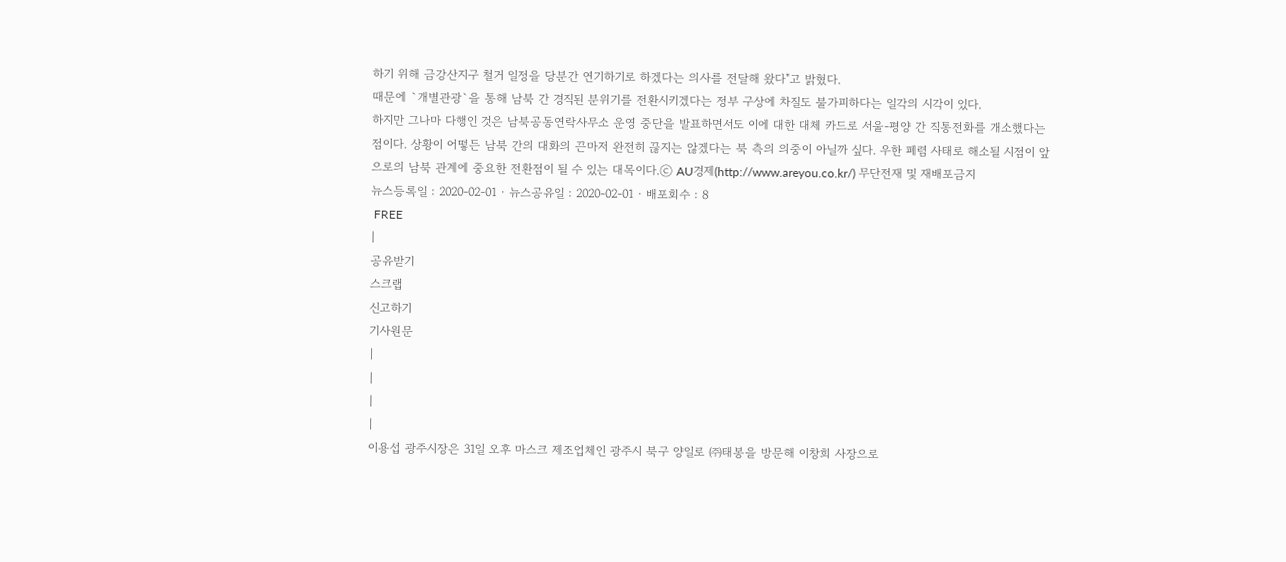하기 위해 금강산지구 철거 일정을 당분간 연기하기로 하겠다는 의사를 전달해 왔다"고 밝혔다.
때문에 `개별관광`을 통해 남북 간 경직된 분위기를 전환시키겠다는 정부 구상에 차질도 불가피하다는 일각의 시각이 있다.
하지만 그나마 다행인 것은 남북공동연락사무소 운영 중단을 발표하면서도 이에 대한 대체 카드로 서울-평양 간 직통전화를 개소했다는 점이다. 상황이 어떻든 남북 간의 대화의 끈마저 완전히 끊지는 않겠다는 북 측의 의중이 아닐까 싶다. 우한 폐렴 사태로 해소될 시점이 앞으로의 남북 관계에 중요한 전환점이 될 수 있는 대목이다.ⓒ AU경제(http://www.areyou.co.kr/) 무단전재 및 재배포금지
뉴스등록일 : 2020-02-01 · 뉴스공유일 : 2020-02-01 · 배포회수 : 8
 FREE
|
공유받기
스크랩
신고하기
기사원문
|
|
|
|
이용섭 광주시장은 31일 오후 마스크 제조업체인 광주시 북구 양일로 ㈜태봉을 방문해 이창희 사장으로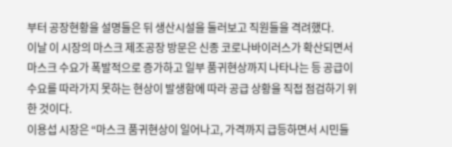부터 공장현황을 설명들은 뒤 생산시설을 둘러보고 직원들을 격려했다.
이날 이 시장의 마스크 제조공장 방문은 신종 코로나바이러스가 확산되면서 마스크 수요가 폭발적으로 증가하고 일부 품귀현상까지 나타나는 등 공급이 수요를 따라가지 못하는 현상이 발생함에 따라 공급 상황을 직접 점검하기 위한 것이다.
이용섭 시장은 “마스크 품귀현상이 일어나고, 가격까지 급등하면서 시민들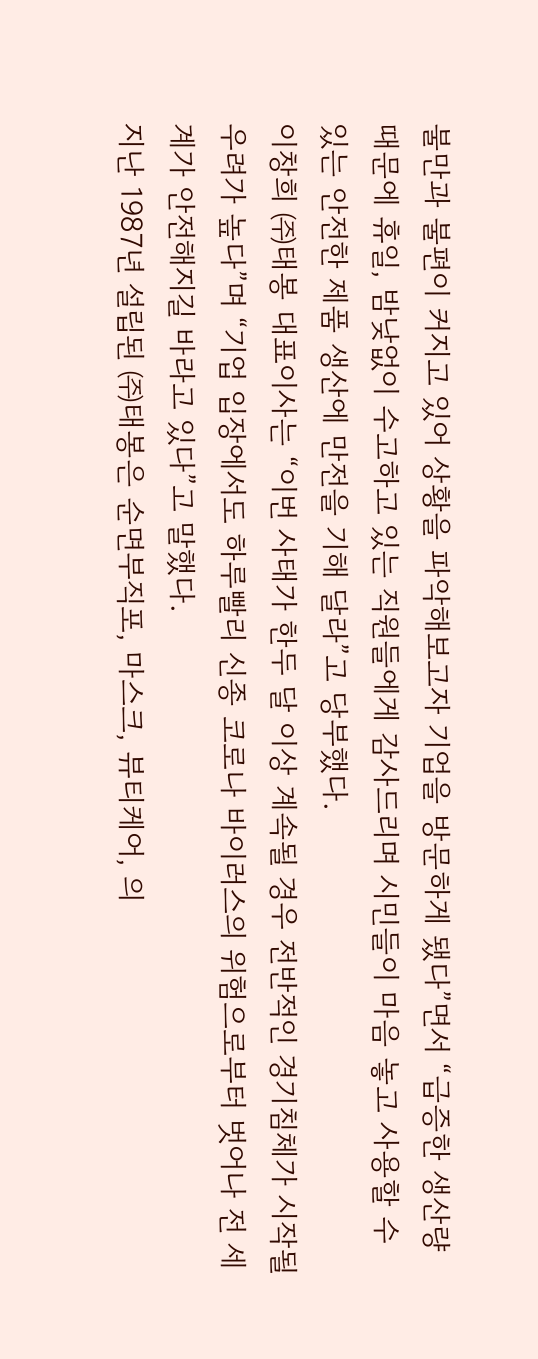불만과 불편이 커지고 있어 상황을 파악해보고자 기업을 방문하게 됐다”면서 “급증한 생산량 때문에 휴일, 밤낮없이 수고하고 있는 직원들에게 감사드리며 시민들이 마음 놓고 사용할 수 있는 안전한 제품 생산에 만전을 기해 달라”고 당부했다.
이창희 ㈜태봉 대표이사는 “이번 사태가 한두 달 이상 계속될 경우 전반적인 경기침체가 시작될 우려가 높다”며 “기업 입장에서도 하루빨리 신종 코로나 바이러스의 위험으로부터 벗어나 전 세계가 안전해지길 바라고 있다”고 말했다.
지난 1987년 설립된 ㈜태봉은 순면부직포, 마스크, 뷰티케어, 의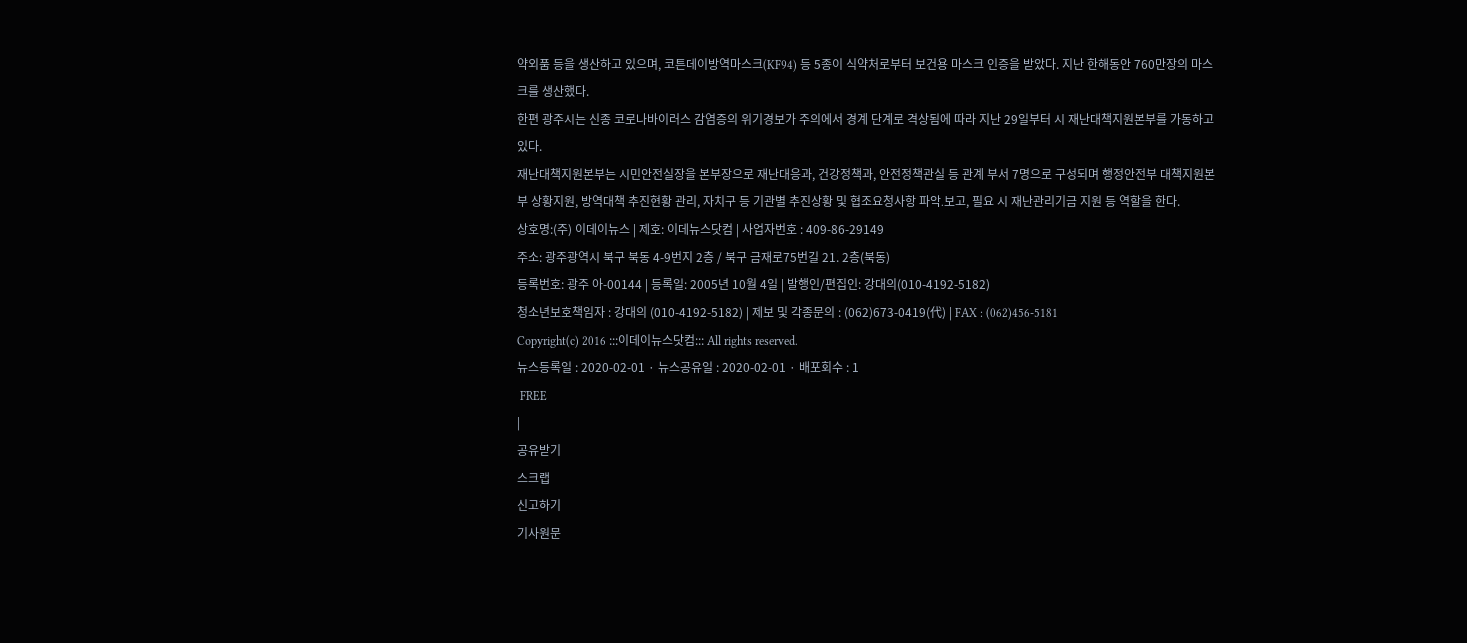약외품 등을 생산하고 있으며, 코튼데이방역마스크(KF94) 등 5종이 식약처로부터 보건용 마스크 인증을 받았다. 지난 한해동안 760만장의 마스크를 생산했다.
한편 광주시는 신종 코로나바이러스 감염증의 위기경보가 주의에서 경계 단계로 격상됨에 따라 지난 29일부터 시 재난대책지원본부를 가동하고 있다.
재난대책지원본부는 시민안전실장을 본부장으로 재난대응과, 건강정책과, 안전정책관실 등 관계 부서 7명으로 구성되며 행정안전부 대책지원본부 상황지원, 방역대책 추진현황 관리, 자치구 등 기관별 추진상황 및 협조요청사항 파악․보고, 필요 시 재난관리기금 지원 등 역할을 한다.
상호명:(주) 이데이뉴스 | 제호: 이데뉴스닷컴 | 사업자번호 : 409-86-29149
주소: 광주광역시 북구 북동 4-9번지 2층 / 북구 금재로75번길 21. 2층(북동)
등록번호: 광주 아-00144 | 등록일: 2005년 10월 4일 | 발행인/편집인: 강대의(010-4192-5182)
청소년보호책임자 : 강대의 (010-4192-5182) | 제보 및 각종문의 : (062)673-0419(代) | FAX : (062)456-5181
Copyright(c) 2016 :::이데이뉴스닷컴::: All rights reserved.
뉴스등록일 : 2020-02-01 · 뉴스공유일 : 2020-02-01 · 배포회수 : 1
 FREE
|
공유받기
스크랩
신고하기
기사원문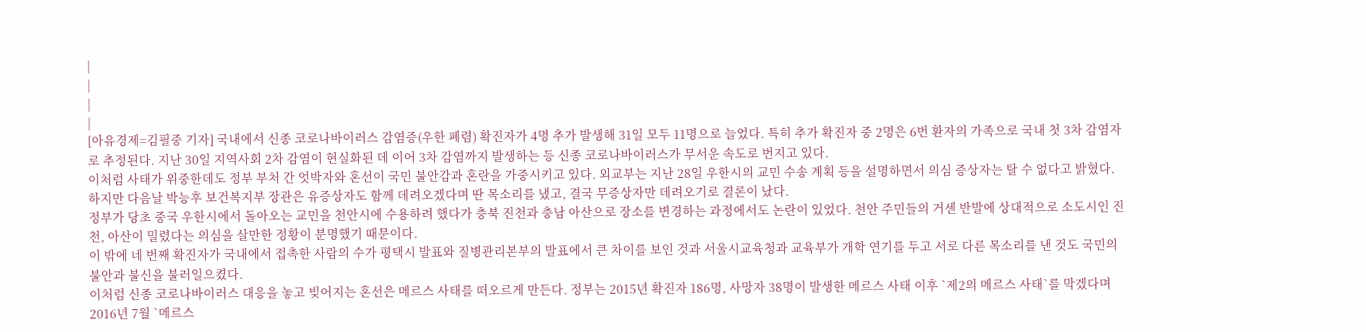|
|
|
|
[아유경제=김필중 기자] 국내에서 신종 코로나바이러스 감염증(우한 폐렴) 확진자가 4명 추가 발생해 31일 모두 11명으로 늘었다. 특히 추가 확진자 중 2명은 6번 환자의 가족으로 국내 첫 3차 감염자로 추정된다. 지난 30일 지역사회 2차 감염이 현실화된 데 이어 3차 감염까지 발생하는 등 신종 코로나바이러스가 무서운 속도로 번지고 있다.
이처럼 사태가 위중한데도 정부 부처 간 엇박자와 혼선이 국민 불안감과 혼란을 가중시키고 있다. 외교부는 지난 28일 우한시의 교민 수송 계획 등을 설명하면서 의심 증상자는 탈 수 없다고 밝혔다. 하지만 다음날 박능후 보건복지부 장관은 유증상자도 함께 데려오겠다며 딴 목소리를 냈고, 결국 무증상자만 데려오기로 결론이 났다.
정부가 당초 중국 우한시에서 돌아오는 교민을 천안시에 수용하려 했다가 충북 진천과 충남 아산으로 장소를 변경하는 과정에서도 논란이 있었다. 천안 주민들의 거센 반발에 상대적으로 소도시인 진천, 아산이 밀렸다는 의심을 살만한 정황이 분명했기 때문이다.
이 밖에 네 번째 확진자가 국내에서 접촉한 사람의 수가 평택시 발표와 질병관리본부의 발표에서 큰 차이를 보인 것과 서울시교육청과 교육부가 개학 연기를 두고 서로 다른 목소리를 낸 것도 국민의 불안과 불신을 불러일으켰다.
이처럼 신종 코로나바이러스 대응을 놓고 빚어지는 혼선은 메르스 사태를 떠오르게 만든다. 정부는 2015년 확진자 186명, 사망자 38명이 발생한 메르스 사태 이후 `제2의 메르스 사태`를 막겠다며 2016년 7월 `메르스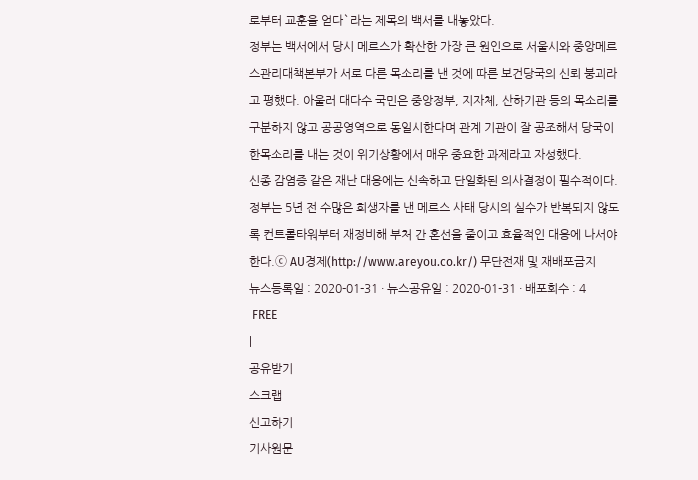로부터 교훈을 얻다`라는 제목의 백서를 내놓았다.
정부는 백서에서 당시 메르스가 확산한 가장 큰 원인으로 서울시와 중앙메르스관리대책본부가 서로 다른 목소리를 낸 것에 따른 보건당국의 신뢰 붕괴라고 평했다. 아울러 대다수 국민은 중앙정부, 지자체, 산하기관 등의 목소리를 구분하지 않고 공공영역으로 동일시한다며 관계 기관이 잘 공조해서 당국이 한목소리를 내는 것이 위기상황에서 매우 중요한 과제라고 자성했다.
신종 감염증 같은 재난 대응에는 신속하고 단일화된 의사결정이 필수적이다. 정부는 5년 전 수많은 희생자를 낸 메르스 사태 당시의 실수가 반복되지 않도록 컨트롤타워부터 재정비해 부처 간 혼선을 줄이고 효율적인 대응에 나서야 한다.ⓒ AU경제(http://www.areyou.co.kr/) 무단전재 및 재배포금지
뉴스등록일 : 2020-01-31 · 뉴스공유일 : 2020-01-31 · 배포회수 : 4
 FREE
|
공유받기
스크랩
신고하기
기사원문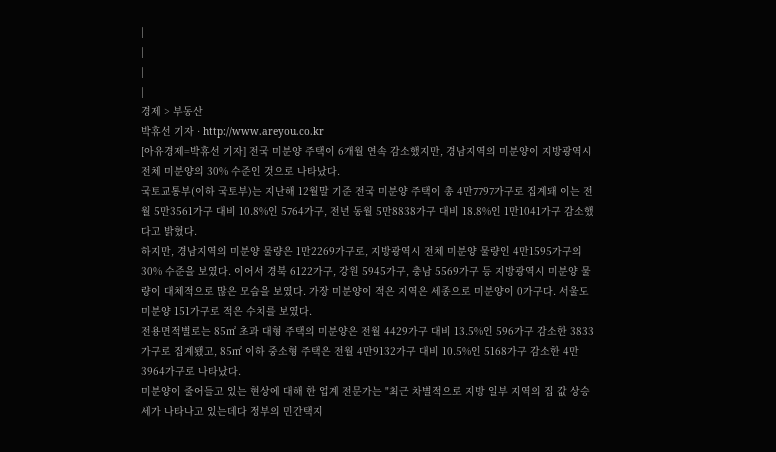|
|
|
|
경제 > 부동산
박휴선 기자 · http://www.areyou.co.kr
[아유경제=박휴선 기자] 전국 미분양 주택이 6개월 연속 감소했지만, 경남지역의 미분양이 지방광역시 전체 미분양의 30% 수준인 것으로 나타났다.
국토교통부(이하 국토부)는 지난해 12월말 기준 전국 미분양 주택이 총 4만7797가구로 집계돼 이는 전월 5만3561가구 대비 10.8%인 5764가구, 전년 동월 5만8838가구 대비 18.8%인 1만1041가구 감소했다고 밝혔다.
하지만, 경남지역의 미분양 물량은 1만2269가구로, 지방광역시 전체 미분양 물량인 4만1595가구의 30% 수준을 보였다. 이어서 경북 6122가구, 강원 5945가구, 충남 5569가구 등 지방광역시 미분양 물량이 대체적으로 많은 모습을 보였다. 가장 미분양이 적은 지역은 세종으로 미분양이 0가구다. 서울도 미분양 151가구로 적은 수치를 보였다.
전용면적별로는 85㎡ 초과 대형 주택의 미분양은 전월 4429가구 대비 13.5%인 596가구 감소한 3833가구로 집계됐고, 85㎡ 이하 중소형 주택은 전월 4만9132가구 대비 10.5%인 5168가구 감소한 4만3964가구로 나타났다.
미분양이 줄어들고 있는 현상에 대해 한 업계 전문가는 "최근 차별적으로 지방 일부 지역의 집 값 상승세가 나타나고 있는데다 정부의 민간택지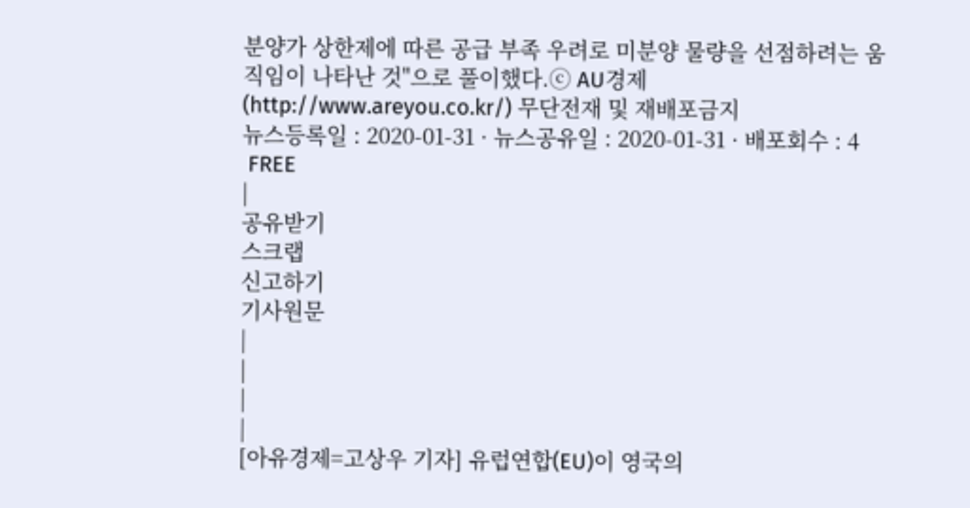분양가 상한제에 따른 공급 부족 우려로 미분양 물량을 선점하려는 움직임이 나타난 것"으로 풀이했다.ⓒ AU경제(http://www.areyou.co.kr/) 무단전재 및 재배포금지
뉴스등록일 : 2020-01-31 · 뉴스공유일 : 2020-01-31 · 배포회수 : 4
 FREE
|
공유받기
스크랩
신고하기
기사원문
|
|
|
|
[아유경제=고상우 기자] 유럽연합(EU)이 영국의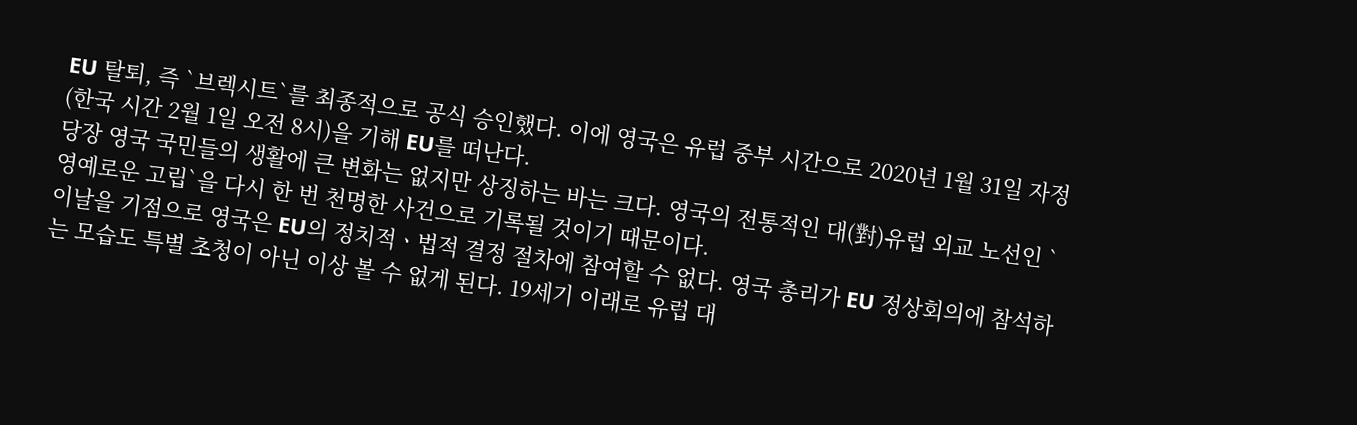EU 탈퇴, 즉 `브렉시트`를 최종적으로 공식 승인했다. 이에 영국은 유럽 중부 시간으로 2020년 1월 31일 자정(한국 시간 2월 1일 오전 8시)을 기해 EU를 떠난다.
당장 영국 국민들의 생활에 큰 변화는 없지만 상징하는 바는 크다. 영국의 전통적인 대(對)유럽 외교 노선인 `영예로운 고립`을 다시 한 번 천명한 사건으로 기록될 것이기 때문이다.
이날을 기점으로 영국은 EU의 정치적ㆍ법적 결정 절차에 참여할 수 없다. 영국 총리가 EU 정상회의에 참석하는 모습도 특별 초청이 아닌 이상 볼 수 없게 된다. 19세기 이래로 유럽 대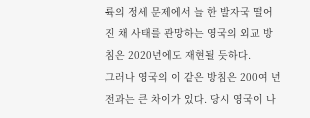륙의 정세 문제에서 늘 한 발자국 떨어진 채 사태를 관망하는 영국의 외교 방침은 2020년에도 재현될 듯하다.
그러나 영국의 이 같은 방침은 200여 년 전과는 큰 차이가 있다. 당시 영국이 나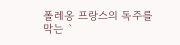폴레옹 프랑스의 독주를 막는 `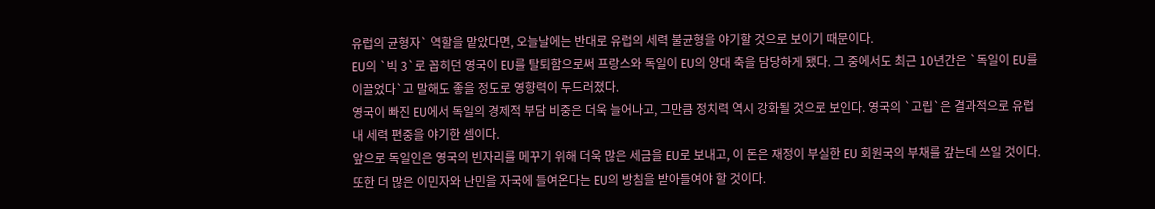유럽의 균형자` 역할을 맡았다면, 오늘날에는 반대로 유럽의 세력 불균형을 야기할 것으로 보이기 때문이다.
EU의 `빅 3`로 꼽히던 영국이 EU를 탈퇴함으로써 프랑스와 독일이 EU의 양대 축을 담당하게 됐다. 그 중에서도 최근 10년간은 `독일이 EU를 이끌었다`고 말해도 좋을 정도로 영향력이 두드러졌다.
영국이 빠진 EU에서 독일의 경제적 부담 비중은 더욱 늘어나고, 그만큼 정치력 역시 강화될 것으로 보인다. 영국의 `고립`은 결과적으로 유럽 내 세력 편중을 야기한 셈이다.
앞으로 독일인은 영국의 빈자리를 메꾸기 위해 더욱 많은 세금을 EU로 보내고, 이 돈은 재정이 부실한 EU 회원국의 부채를 갚는데 쓰일 것이다. 또한 더 많은 이민자와 난민을 자국에 들여온다는 EU의 방침을 받아들여야 할 것이다.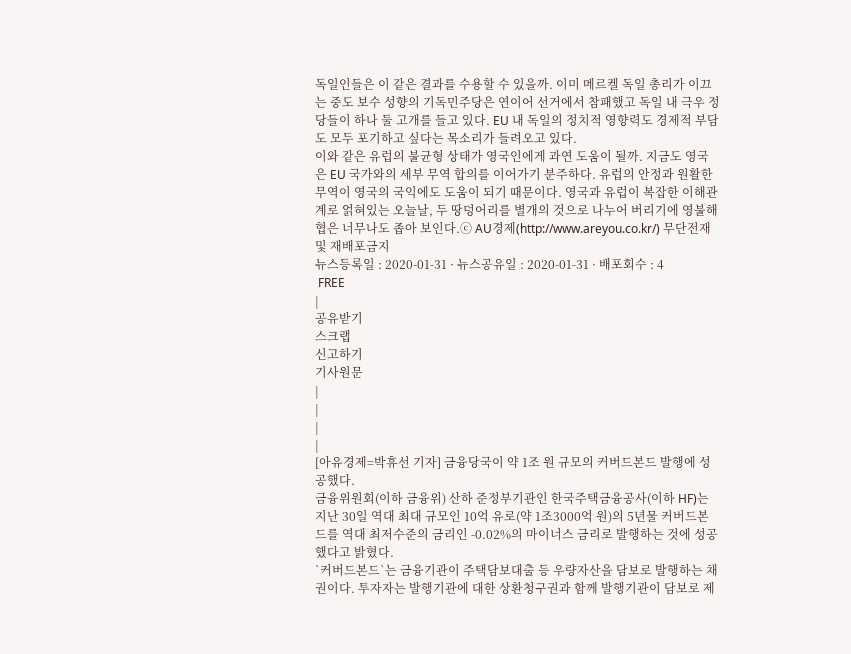독일인들은 이 같은 결과를 수용할 수 있을까. 이미 메르켈 독일 총리가 이끄는 중도 보수 성향의 기독민주당은 연이어 선거에서 참패했고 독일 내 극우 정당들이 하나 둘 고개를 들고 있다. EU 내 독일의 정치적 영향력도 경제적 부담도 모두 포기하고 싶다는 목소리가 들려오고 있다.
이와 같은 유럽의 불균형 상태가 영국인에게 과연 도움이 될까. 지금도 영국은 EU 국가와의 세부 무역 합의를 이어가기 분주하다. 유럽의 안정과 원활한 무역이 영국의 국익에도 도움이 되기 때문이다. 영국과 유럽이 복잡한 이해관계로 얽혀있는 오늘날, 두 땅덩어리를 별개의 것으로 나누어 버리기에 영불해협은 너무나도 좁아 보인다.ⓒ AU경제(http://www.areyou.co.kr/) 무단전재 및 재배포금지
뉴스등록일 : 2020-01-31 · 뉴스공유일 : 2020-01-31 · 배포회수 : 4
 FREE
|
공유받기
스크랩
신고하기
기사원문
|
|
|
|
[아유경제=박휴선 기자] 금융당국이 약 1조 원 규모의 커버드본드 발행에 성공했다.
금융위원회(이하 금융위) 산하 준정부기관인 한국주택금융공사(이하 HF)는 지난 30일 역대 최대 규모인 10억 유로(약 1조3000억 원)의 5년물 커버드본드를 역대 최저수준의 금리인 -0.02%의 마이너스 금리로 발행하는 것에 성공했다고 밝혔다.
`커버드본드`는 금융기관이 주택담보대출 등 우량자산을 담보로 발행하는 채권이다. 투자자는 발행기관에 대한 상환청구권과 함께 발행기관이 담보로 제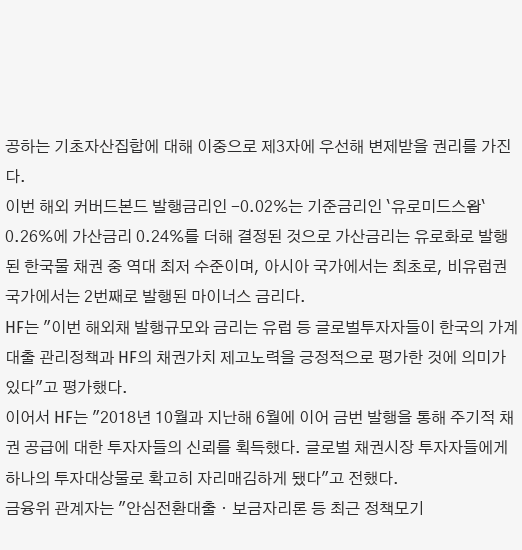공하는 기초자산집합에 대해 이중으로 제3자에 우선해 변제받을 권리를 가진다.
이번 해외 커버드본드 발행금리인 -0.02%는 기준금리인 `유로미드스왑` 0.26%에 가산금리 0.24%를 더해 결정된 것으로 가산금리는 유로화로 발행된 한국물 채권 중 역대 최저 수준이며, 아시아 국가에서는 최초로, 비유럽권 국가에서는 2번째로 발행된 마이너스 금리다.
HF는 "이번 해외채 발행규모와 금리는 유럽 등 글로벌투자자들이 한국의 가계대출 관리정책과 HF의 채권가치 제고노력을 긍정적으로 평가한 것에 의미가 있다"고 평가했다.
이어서 HF는 "2018년 10월과 지난해 6월에 이어 금번 발행을 통해 주기적 채권 공급에 대한 투자자들의 신뢰를 획득했다. 글로벌 채권시장 투자자들에게 하나의 투자대상물로 확고히 자리매김하게 됐다"고 전했다.
금융위 관계자는 "안심전환대출ㆍ보금자리론 등 최근 정책모기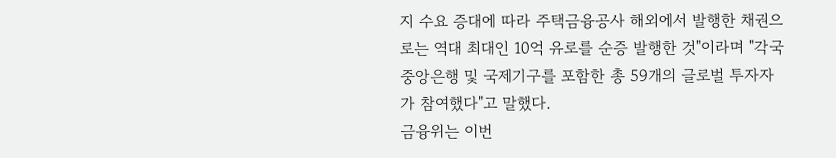지 수요 증대에 따라 주택금융공사 해외에서 발행한 채권으로는 역대 최대인 10억 유로를 순증 발행한 것"이라며 "각국 중앙은행 및 국제기구를 포함한 총 59개의 글로벌 투자자가 참여했다"고 말했다.
금융위는 이번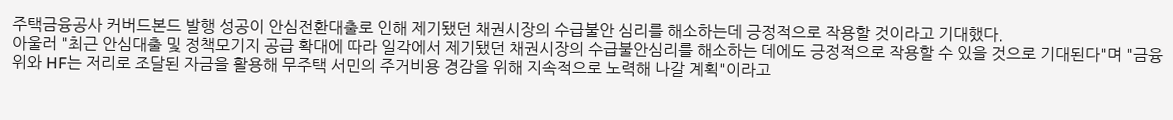주택금융공사 커버드본드 발행 성공이 안심전환대출로 인해 제기됐던 채권시장의 수급불안 심리를 해소하는데 긍정적으로 작용할 것이라고 기대했다.
아울러 "최근 안심대출 및 정책모기지 공급 확대에 따라 일각에서 제기됐던 채권시장의 수급불안심리를 해소하는 데에도 긍정적으로 작용할 수 있을 것으로 기대된다"며 "금융위와 HF는 저리로 조달된 자금을 활용해 무주택 서민의 주거비용 경감을 위해 지속적으로 노력해 나갈 계획"이라고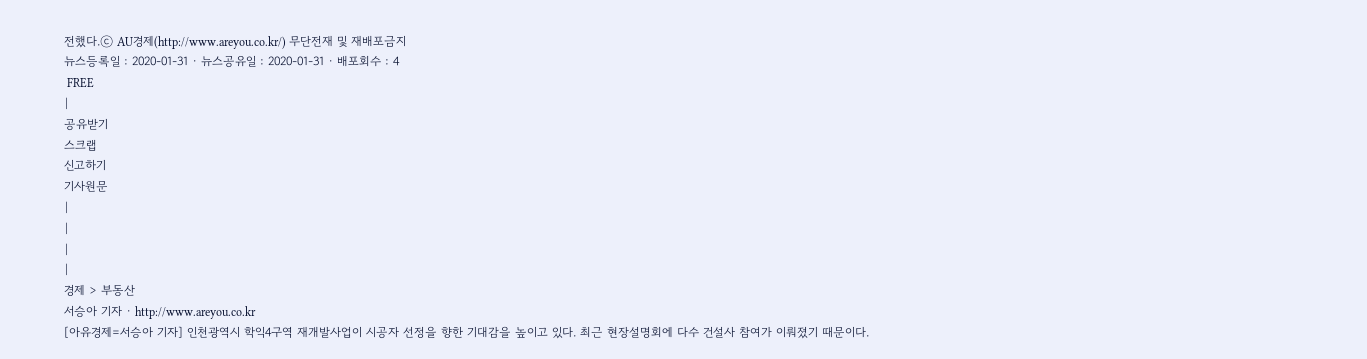전했다.ⓒ AU경제(http://www.areyou.co.kr/) 무단전재 및 재배포금지
뉴스등록일 : 2020-01-31 · 뉴스공유일 : 2020-01-31 · 배포회수 : 4
 FREE
|
공유받기
스크랩
신고하기
기사원문
|
|
|
|
경제 > 부동산
서승아 기자 · http://www.areyou.co.kr
[아유경제=서승아 기자] 인천광역시 학익4구역 재개발사업이 시공자 선정을 향한 기대감을 높이고 있다. 최근 현장설명회에 다수 건설사 참여가 이뤄졌기 때문이다.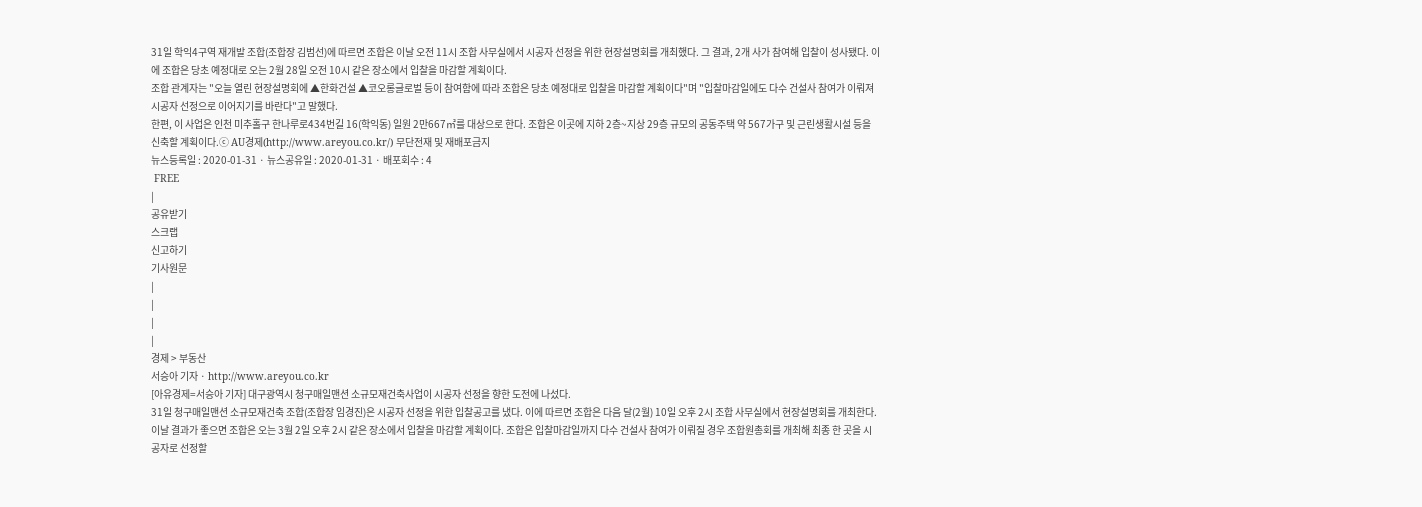31일 학익4구역 재개발 조합(조합장 김범선)에 따르면 조합은 이날 오전 11시 조합 사무실에서 시공자 선정을 위한 현장설명회를 개최했다. 그 결과, 2개 사가 참여해 입찰이 성사됐다. 이에 조합은 당초 예정대로 오는 2월 28일 오전 10시 같은 장소에서 입찰을 마감할 계획이다.
조합 관계자는 "오늘 열린 현장설명회에 ▲한화건설 ▲코오롱글로벌 등이 참여함에 따라 조합은 당초 예정대로 입찰을 마감할 계획이다"며 "입찰마감일에도 다수 건설사 참여가 이뤄져 시공자 선정으로 이어지기를 바란다"고 말했다.
한편, 이 사업은 인천 미추홀구 한나루로434번길 16(학익동) 일원 2만667㎡를 대상으로 한다. 조합은 이곳에 지하 2층~지상 29층 규모의 공동주택 약 567가구 및 근린생활시설 등을 신축할 계획이다.ⓒ AU경제(http://www.areyou.co.kr/) 무단전재 및 재배포금지
뉴스등록일 : 2020-01-31 · 뉴스공유일 : 2020-01-31 · 배포회수 : 4
 FREE
|
공유받기
스크랩
신고하기
기사원문
|
|
|
|
경제 > 부동산
서승아 기자 · http://www.areyou.co.kr
[아유경제=서승아 기자] 대구광역시 청구매일맨션 소규모재건축사업이 시공자 선정을 향한 도전에 나섰다.
31일 청구매일맨션 소규모재건축 조합(조합장 임경진)은 시공자 선정을 위한 입찰공고를 냈다. 이에 따르면 조합은 다음 달(2월) 10일 오후 2시 조합 사무실에서 현장설명회를 개최한다.
이날 결과가 좋으면 조합은 오는 3월 2일 오후 2시 같은 장소에서 입찰을 마감할 계획이다. 조합은 입찰마감일까지 다수 건설사 참여가 이뤄질 경우 조합원총회를 개최해 최종 한 곳을 시공자로 선정할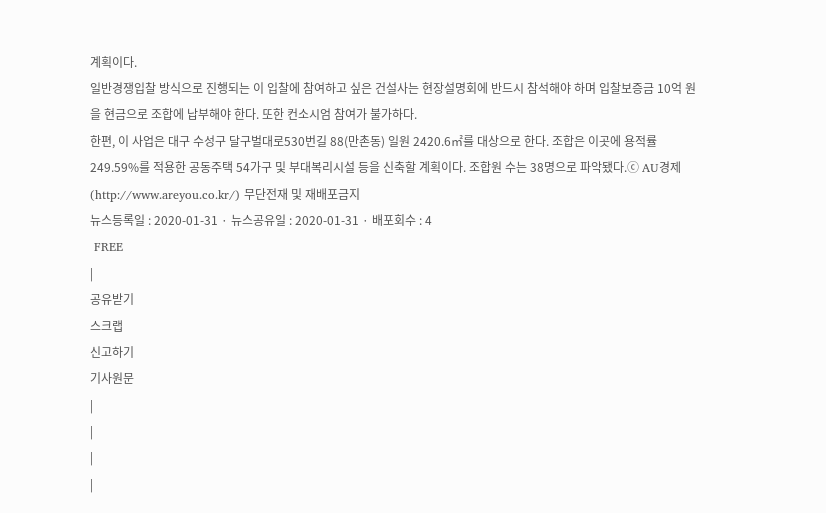계획이다.
일반경쟁입찰 방식으로 진행되는 이 입찰에 참여하고 싶은 건설사는 현장설명회에 반드시 참석해야 하며 입찰보증금 10억 원을 현금으로 조합에 납부해야 한다. 또한 컨소시엄 참여가 불가하다.
한편, 이 사업은 대구 수성구 달구벌대로530번길 88(만촌동) 일원 2420.6㎡를 대상으로 한다. 조합은 이곳에 용적률 249.59%를 적용한 공동주택 54가구 및 부대복리시설 등을 신축할 계획이다. 조합원 수는 38명으로 파악됐다.ⓒ AU경제(http://www.areyou.co.kr/) 무단전재 및 재배포금지
뉴스등록일 : 2020-01-31 · 뉴스공유일 : 2020-01-31 · 배포회수 : 4
 FREE
|
공유받기
스크랩
신고하기
기사원문
|
|
|
|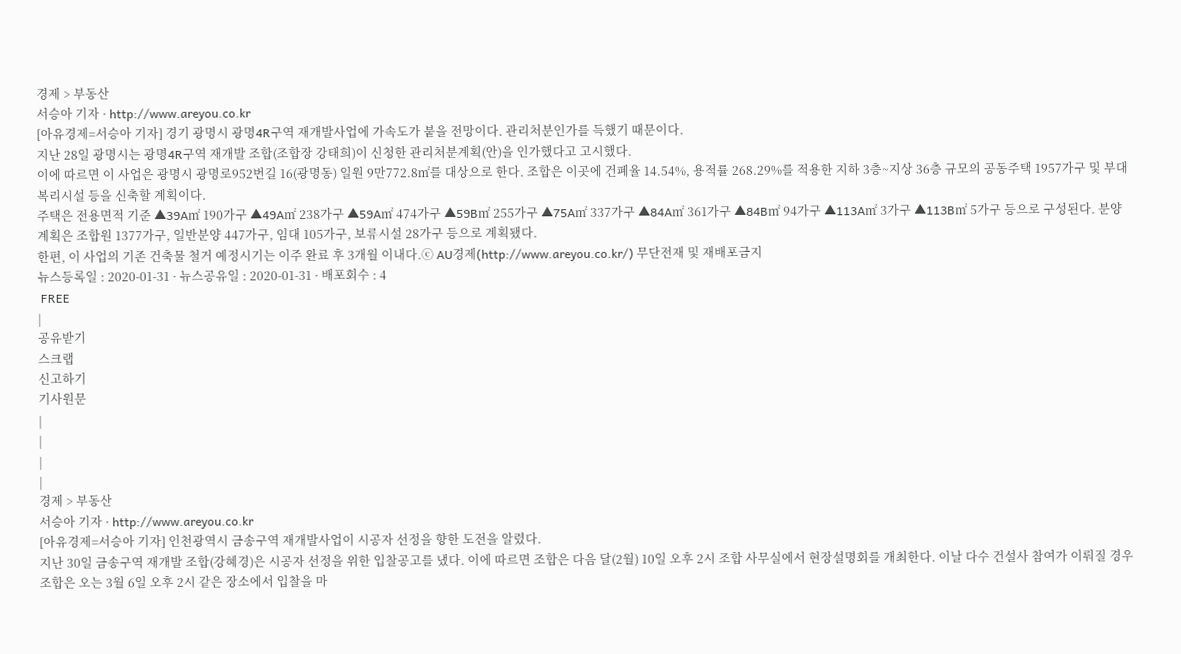경제 > 부동산
서승아 기자 · http://www.areyou.co.kr
[아유경제=서승아 기자] 경기 광명시 광명4R구역 재개발사업에 가속도가 붙을 전망이다. 관리처분인가를 득했기 때문이다.
지난 28일 광명시는 광명4R구역 재개발 조합(조합장 강태희)이 신청한 관리처분계획(안)을 인가했다고 고시했다.
이에 따르면 이 사업은 광명시 광명로952번길 16(광명동) 일원 9만772.8㎡를 대상으로 한다. 조합은 이곳에 건폐율 14.54%, 용적률 268.29%를 적용한 지하 3층~지상 36층 규모의 공동주택 1957가구 및 부대복리시설 등을 신축할 계획이다.
주택은 전용면적 기준 ▲39A㎡ 190가구 ▲49A㎡ 238가구 ▲59A㎡ 474가구 ▲59B㎡ 255가구 ▲75A㎡ 337가구 ▲84A㎡ 361가구 ▲84B㎡ 94가구 ▲113A㎡ 3가구 ▲113B㎡ 5가구 등으로 구성된다. 분양 계획은 조합원 1377가구, 일반분양 447가구, 임대 105가구, 보류시설 28가구 등으로 계획됐다.
한편, 이 사업의 기존 건축물 철거 예정시기는 이주 완료 후 3개월 이내다.ⓒ AU경제(http://www.areyou.co.kr/) 무단전재 및 재배포금지
뉴스등록일 : 2020-01-31 · 뉴스공유일 : 2020-01-31 · 배포회수 : 4
 FREE
|
공유받기
스크랩
신고하기
기사원문
|
|
|
|
경제 > 부동산
서승아 기자 · http://www.areyou.co.kr
[아유경제=서승아 기자] 인천광역시 금송구역 재개발사업이 시공자 선정을 향한 도전을 알렸다.
지난 30일 금송구역 재개발 조합(강혜경)은 시공자 선정을 위한 입찰공고를 냈다. 이에 따르면 조합은 다음 달(2월) 10일 오후 2시 조합 사무실에서 현장설명회를 개최한다. 이날 다수 건설사 참여가 이뤄질 경우 조합은 오는 3월 6일 오후 2시 같은 장소에서 입찰을 마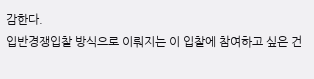감한다.
입반경쟁입찰 방식으로 이뤄지는 이 입찰에 참여하고 싶은 건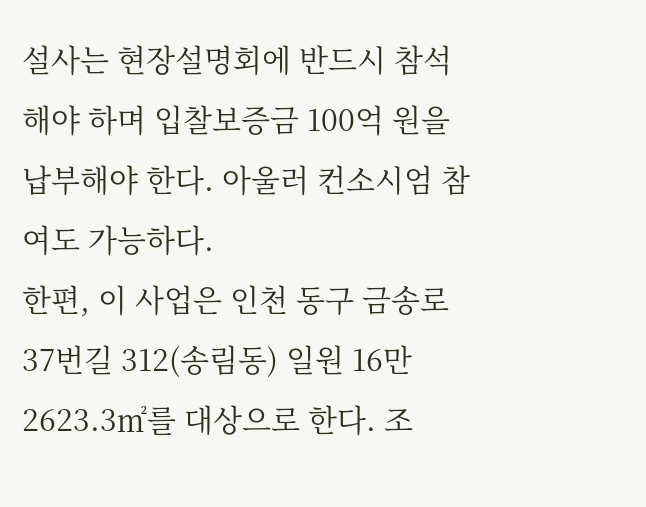설사는 현장설명회에 반드시 참석해야 하며 입찰보증금 100억 원을 납부해야 한다. 아울러 컨소시엄 참여도 가능하다.
한편, 이 사업은 인천 동구 금송로37번길 312(송림동) 일원 16만2623.3㎡를 대상으로 한다. 조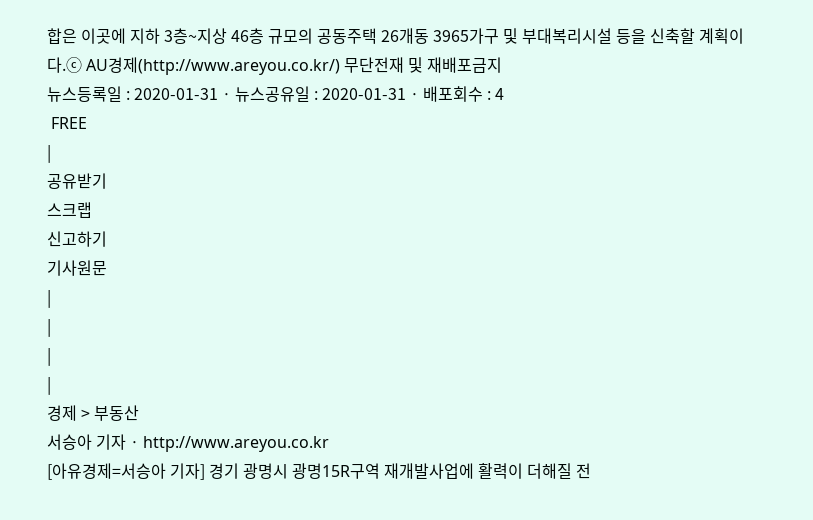합은 이곳에 지하 3층~지상 46층 규모의 공동주택 26개동 3965가구 및 부대복리시설 등을 신축할 계획이다.ⓒ AU경제(http://www.areyou.co.kr/) 무단전재 및 재배포금지
뉴스등록일 : 2020-01-31 · 뉴스공유일 : 2020-01-31 · 배포회수 : 4
 FREE
|
공유받기
스크랩
신고하기
기사원문
|
|
|
|
경제 > 부동산
서승아 기자 · http://www.areyou.co.kr
[아유경제=서승아 기자] 경기 광명시 광명15R구역 재개발사업에 활력이 더해질 전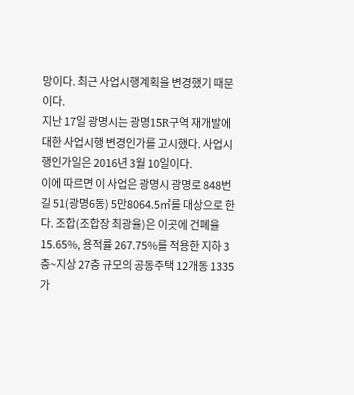망이다. 최근 사업시행계획을 변경했기 때문이다.
지난 17일 광명시는 광명15R구역 재개발에 대한 사업시행 변경인가를 고시했다. 사업시행인가일은 2016년 3월 10일이다.
이에 따르면 이 사업은 광명시 광명로 848번길 51(광명6동) 5만8064.5㎡를 대상으로 한다. 조합(조합장 최광율)은 이곳에 건폐율 15.65%, 용적률 267.75%를 적용한 지하 3층~지상 27층 규모의 공동주택 12개동 1335가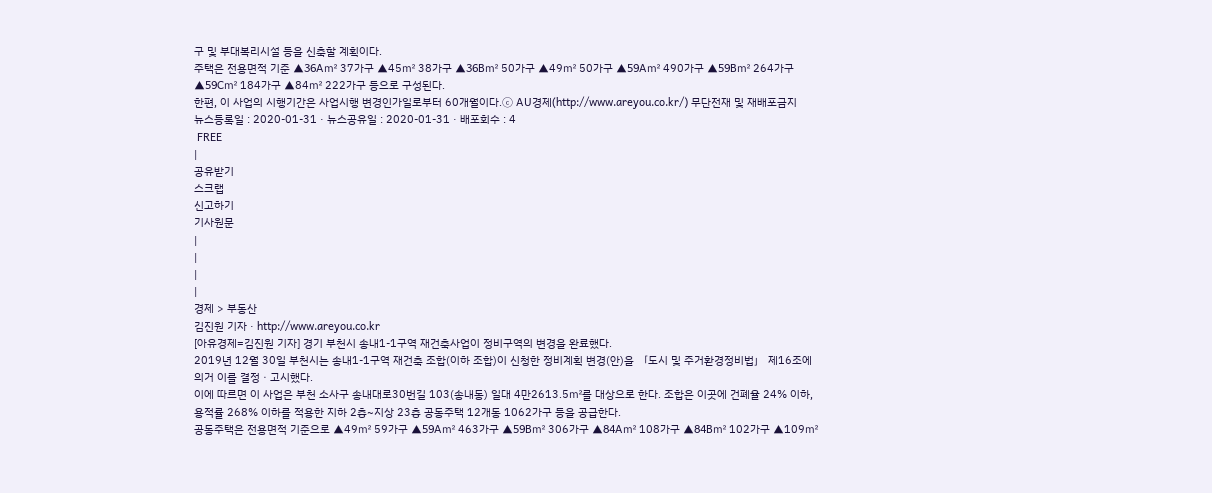구 및 부대복리시설 등을 신축할 계획이다.
주택은 전용면적 기준 ▲36A㎡ 37가구 ▲45㎡ 38가구 ▲36B㎡ 50가구 ▲49㎡ 50가구 ▲59A㎡ 490가구 ▲59B㎡ 264가구 ▲59C㎡ 184가구 ▲84㎡ 222가구 등으로 구성된다.
한편, 이 사업의 시행기간은 사업시행 변경인가일로부터 60개월이다.ⓒ AU경제(http://www.areyou.co.kr/) 무단전재 및 재배포금지
뉴스등록일 : 2020-01-31 · 뉴스공유일 : 2020-01-31 · 배포회수 : 4
 FREE
|
공유받기
스크랩
신고하기
기사원문
|
|
|
|
경제 > 부동산
김진원 기자 · http://www.areyou.co.kr
[아유경제=김진원 기자] 경기 부천시 송내1-1구역 재건축사업이 정비구역의 변경을 완료했다.
2019년 12월 30일 부천시는 송내1-1구역 재건축 조합(이하 조합)이 신청한 정비계획 변경(안)을 「도시 및 주거환경정비법」 제16조에 의거 이를 결정ㆍ고시했다.
이에 따르면 이 사업은 부천 소사구 송내대로30번길 103(송내동) 일대 4만2613.5㎡를 대상으로 한다. 조합은 이곳에 건폐율 24% 이하, 용적률 268% 이하를 적용한 지하 2층~지상 23층 공동주택 12개동 1062가구 등을 공급한다.
공동주택은 전용면적 기준으로 ▲49㎡ 59가구 ▲59A㎡ 463가구 ▲59B㎡ 306가구 ▲84A㎡ 108가구 ▲84B㎡ 102가구 ▲109㎡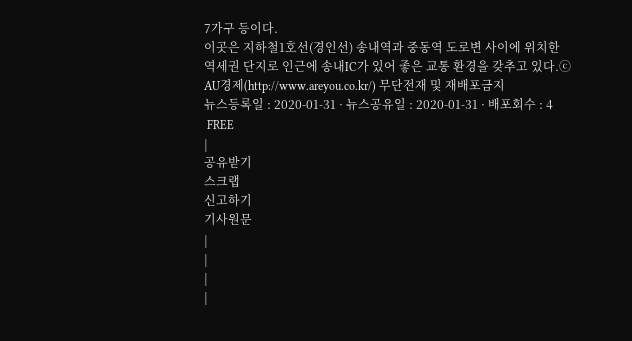7가구 등이다.
이곳은 지하철1호선(경인선) 송내역과 중동역 도로변 사이에 위치한 역세권 단지로 인근에 송내IC가 있어 좋은 교통 환경을 갖추고 있다.ⓒ AU경제(http://www.areyou.co.kr/) 무단전재 및 재배포금지
뉴스등록일 : 2020-01-31 · 뉴스공유일 : 2020-01-31 · 배포회수 : 4
 FREE
|
공유받기
스크랩
신고하기
기사원문
|
|
|
|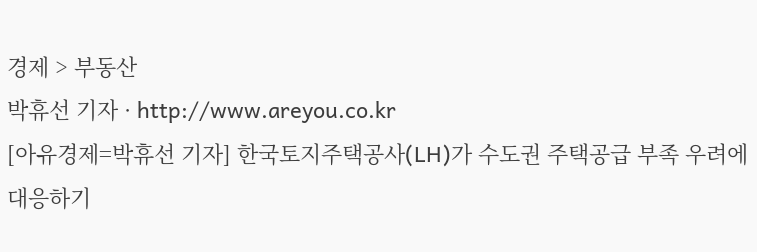경제 > 부동산
박휴선 기자 · http://www.areyou.co.kr
[아유경제=박휴선 기자] 한국토지주택공사(LH)가 수도권 주택공급 부족 우려에 대응하기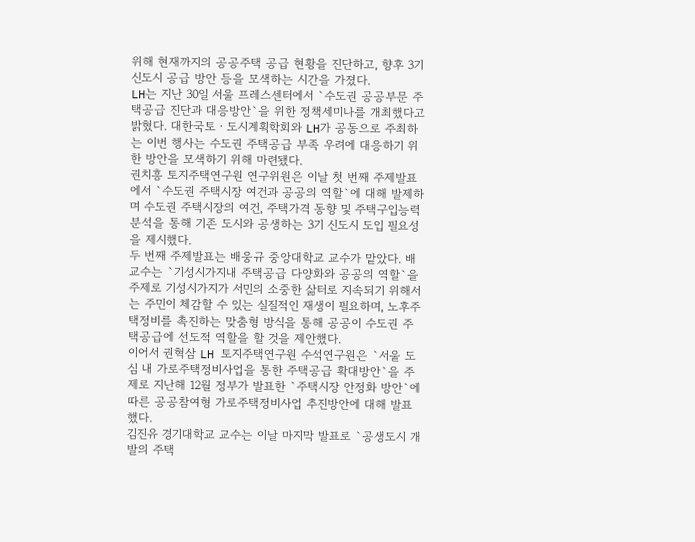위해 현재까지의 공공주택 공급 현황을 진단하고, 향후 3기 신도시 공급 방안 등을 모색하는 시간을 가졌다.
LH는 지난 30일 서울 프레스센터에서 `수도권 공공부문 주택공급 진단과 대응방안`을 위한 정책세미나를 개최했다고 밝혔다. 대한국토ㆍ도시계획학회와 LH가 공동으로 주최하는 이번 행사는 수도권 주택공급 부족 우려에 대응하기 위한 방안을 모색하기 위해 마련됐다.
권치흥 토지주택연구원 연구위원은 이날 첫 번째 주제발표에서 `수도권 주택시장 여건과 공공의 역할`에 대해 발제하며 수도권 주택시장의 여건, 주택가격 동향 및 주택구입능력 분석을 통해 기존 도시와 공생하는 3기 신도시 도입 필요성을 제시했다.
두 번째 주제발표는 배웅규 중앙대학교 교수가 맡았다. 배 교수는 `기성시가지내 주택공급 다양화와 공공의 역할`을 주제로 기성시가지가 서민의 소중한 삶터로 지속되기 위해서는 주민이 체감할 수 있는 실질적인 재생이 필요하며, 노후주택정비를 촉진하는 맞춤형 방식을 통해 공공이 수도권 주택공급에 선도적 역할을 할 것을 제안했다.
이어서 권혁삼 LH 토지주택연구원 수석연구원은 `서울 도심 내 가로주택정비사업을 통한 주택공급 확대방안`을 주제로 지난해 12월 정부가 발표한 `주택시장 안정화 방안`에 따른 공공참여형 가로주택정비사업 추진방안에 대해 발표했다.
김진유 경기대학교 교수는 이날 마지막 발표로 `공생도시 개발의 주택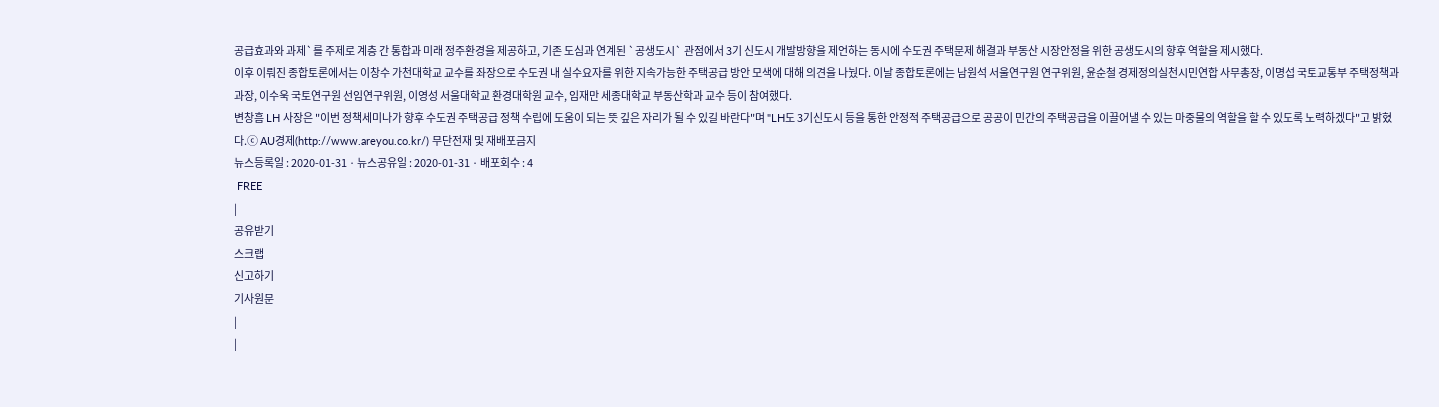공급효과와 과제`를 주제로 계층 간 통합과 미래 정주환경을 제공하고, 기존 도심과 연계된 `공생도시` 관점에서 3기 신도시 개발방향을 제언하는 동시에 수도권 주택문제 해결과 부동산 시장안정을 위한 공생도시의 향후 역할을 제시했다.
이후 이뤄진 종합토론에서는 이창수 가천대학교 교수를 좌장으로 수도권 내 실수요자를 위한 지속가능한 주택공급 방안 모색에 대해 의견을 나눴다. 이날 종합토론에는 남원석 서울연구원 연구위원, 윤순철 경제정의실천시민연합 사무총장, 이명섭 국토교통부 주택정책과 과장, 이수욱 국토연구원 선임연구위원, 이영성 서울대학교 환경대학원 교수, 임재만 세종대학교 부동산학과 교수 등이 참여했다.
변창흠 LH 사장은 "이번 정책세미나가 향후 수도권 주택공급 정책 수립에 도움이 되는 뜻 깊은 자리가 될 수 있길 바란다"며 "LH도 3기신도시 등을 통한 안정적 주택공급으로 공공이 민간의 주택공급을 이끌어낼 수 있는 마중물의 역할을 할 수 있도록 노력하겠다"고 밝혔다.ⓒ AU경제(http://www.areyou.co.kr/) 무단전재 및 재배포금지
뉴스등록일 : 2020-01-31 · 뉴스공유일 : 2020-01-31 · 배포회수 : 4
 FREE
|
공유받기
스크랩
신고하기
기사원문
|
|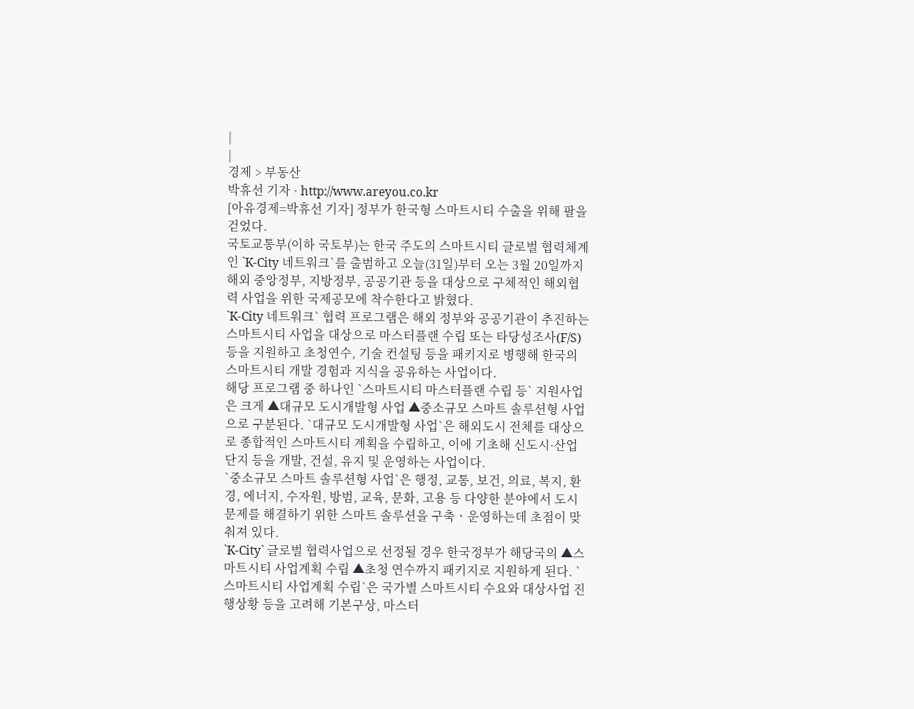|
|
경제 > 부동산
박휴선 기자 · http://www.areyou.co.kr
[아유경제=박휴선 기자] 정부가 한국형 스마트시티 수출을 위해 팔을 걷었다.
국토교통부(이하 국토부)는 한국 주도의 스마트시티 글로벌 협력체계인 `K-City 네트워크`를 출범하고 오늘(31일)부터 오는 3월 20일까지 해외 중앙정부, 지방정부, 공공기관 등을 대상으로 구체적인 해외협력 사업을 위한 국제공모에 착수한다고 밝혔다.
`K-City 네트워크` 협력 프로그램은 해외 정부와 공공기관이 추진하는 스마트시티 사업을 대상으로 마스터플랜 수립 또는 타당성조사(F/S) 등을 지원하고 초청연수, 기술 컨설팅 등을 패키지로 병행해 한국의 스마트시티 개발 경험과 지식을 공유하는 사업이다.
해당 프로그램 중 하나인 `스마트시티 마스터플랜 수립 등` 지원사업은 크게 ▲대규모 도시개발형 사업 ▲중소규모 스마트 솔루션형 사업으로 구분된다. `대규모 도시개발형 사업`은 해외도시 전체를 대상으로 종합적인 스마트시티 계획을 수립하고, 이에 기초해 신도시·산업단지 등을 개발, 건설, 유지 및 운영하는 사업이다.
`중소규모 스마트 솔루션형 사업`은 행정, 교통, 보건, 의료, 복지, 환경, 에너지, 수자원, 방범, 교육, 문화, 고용 등 다양한 분야에서 도시 문제를 해결하기 위한 스마트 솔루션을 구축ㆍ운영하는데 초점이 맞춰져 있다.
`K-City` 글로벌 협력사업으로 선정될 경우 한국정부가 해당국의 ▲스마트시티 사업계획 수립 ▲초청 연수까지 패키지로 지원하게 된다. `스마트시티 사업계획 수립`은 국가별 스마트시티 수요와 대상사업 진행상황 등을 고려해 기본구상, 마스터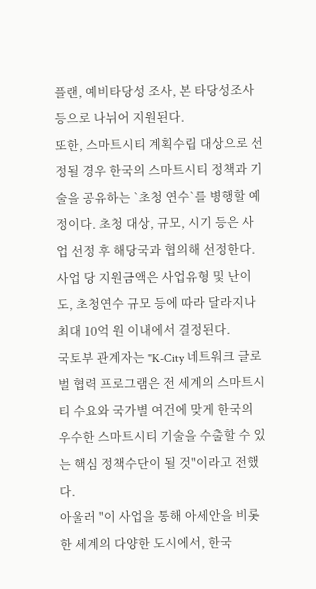플랜, 예비타당성 조사, 본 타당성조사 등으로 나뉘어 지원된다.
또한, 스마트시티 계획수립 대상으로 선정될 경우 한국의 스마트시티 정책과 기술을 공유하는 `초청 연수`를 병행할 예정이다. 초청 대상, 규모, 시기 등은 사업 선정 후 해당국과 협의해 선정한다. 사업 당 지원금액은 사업유형 및 난이도, 초청연수 규모 등에 따라 달라지나 최대 10억 원 이내에서 결정된다.
국토부 관계자는 "K-City 네트워크 글로벌 협력 프로그램은 전 세계의 스마트시티 수요와 국가별 여건에 맞게 한국의 우수한 스마트시티 기술을 수출할 수 있는 핵심 정책수단이 될 것"이라고 전했다.
아울러 "이 사업을 통해 아세안을 비롯한 세계의 다양한 도시에서, 한국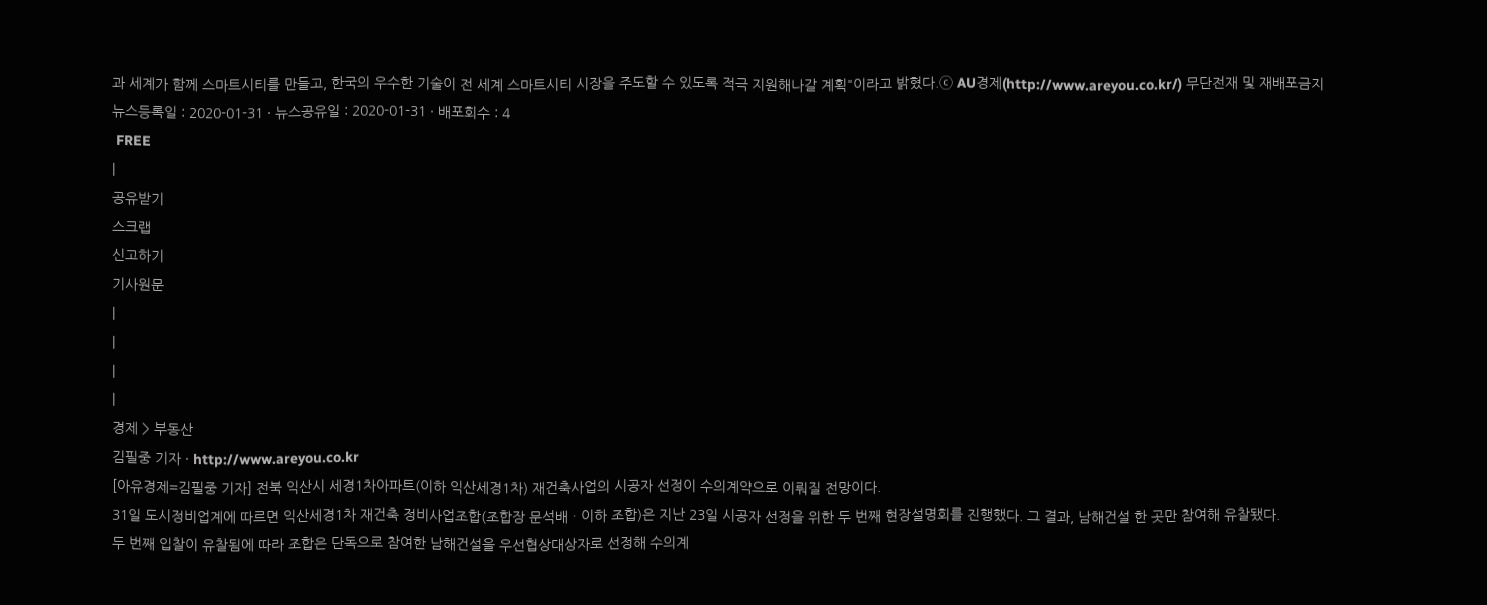과 세계가 함께 스마트시티를 만들고, 한국의 우수한 기술이 전 세계 스마트시티 시장을 주도할 수 있도록 적극 지원해나갈 계획"이라고 밝혔다.ⓒ AU경제(http://www.areyou.co.kr/) 무단전재 및 재배포금지
뉴스등록일 : 2020-01-31 · 뉴스공유일 : 2020-01-31 · 배포회수 : 4
 FREE
|
공유받기
스크랩
신고하기
기사원문
|
|
|
|
경제 > 부동산
김필중 기자 · http://www.areyou.co.kr
[아유경제=김필중 기자] 전북 익산시 세경1차아파트(이하 익산세경1차) 재건축사업의 시공자 선정이 수의계약으로 이뤄질 전망이다.
31일 도시정비업계에 따르면 익산세경1차 재건축 정비사업조합(조합장 문석배ㆍ이하 조합)은 지난 23일 시공자 선정을 위한 두 번째 현장설명회를 진행했다. 그 결과, 남해건설 한 곳만 참여해 유찰됐다.
두 번째 입찰이 유찰됨에 따라 조합은 단독으로 참여한 남해건설을 우선협상대상자로 선정해 수의계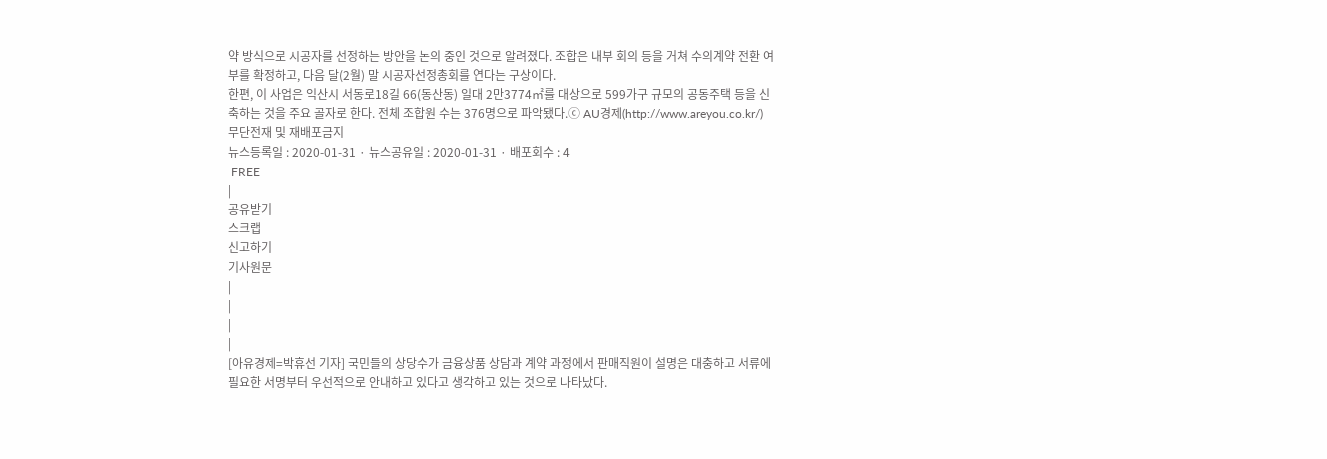약 방식으로 시공자를 선정하는 방안을 논의 중인 것으로 알려졌다. 조합은 내부 회의 등을 거쳐 수의계약 전환 여부를 확정하고, 다음 달(2월) 말 시공자선정총회를 연다는 구상이다.
한편, 이 사업은 익산시 서동로18길 66(동산동) 일대 2만3774㎡를 대상으로 599가구 규모의 공동주택 등을 신축하는 것을 주요 골자로 한다. 전체 조합원 수는 376명으로 파악됐다.ⓒ AU경제(http://www.areyou.co.kr/) 무단전재 및 재배포금지
뉴스등록일 : 2020-01-31 · 뉴스공유일 : 2020-01-31 · 배포회수 : 4
 FREE
|
공유받기
스크랩
신고하기
기사원문
|
|
|
|
[아유경제=박휴선 기자] 국민들의 상당수가 금융상품 상담과 계약 과정에서 판매직원이 설명은 대충하고 서류에 필요한 서명부터 우선적으로 안내하고 있다고 생각하고 있는 것으로 나타났다.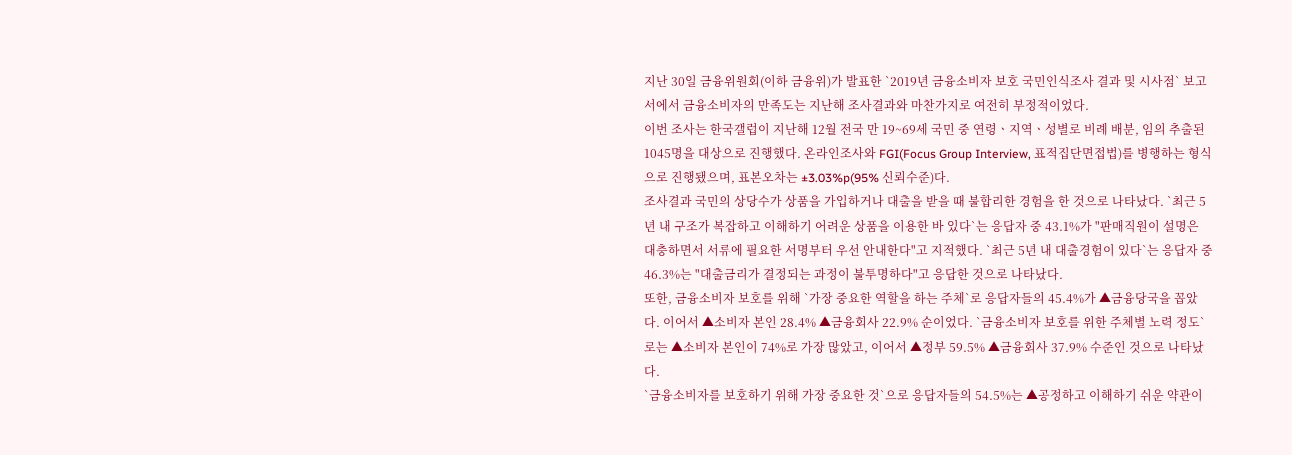지난 30일 금융위원회(이하 금융위)가 발표한 `2019년 금융소비자 보호 국민인식조사 결과 및 시사점` 보고서에서 금융소비자의 만족도는 지난해 조사결과와 마찬가지로 여전히 부정적이었다.
이번 조사는 한국갤럽이 지난해 12월 전국 만 19~69세 국민 중 연령ㆍ지역ㆍ성별로 비례 배분, 임의 추출된 1045명을 대상으로 진행했다. 온라인조사와 FGI(Focus Group Interview, 표적집단면접법)를 병행하는 형식으로 진행됐으며, 표본오차는 ±3.03%p(95% 신뢰수준)다.
조사결과 국민의 상당수가 상품을 가입하거나 대출을 받을 때 불합리한 경험을 한 것으로 나타났다. `최근 5년 내 구조가 복잡하고 이해하기 어려운 상품을 이용한 바 있다`는 응답자 중 43.1%가 "판매직원이 설명은 대충하면서 서류에 필요한 서명부터 우선 안내한다"고 지적했다. `최근 5년 내 대출경험이 있다`는 응답자 중 46.3%는 "대출금리가 결정되는 과정이 불투명하다"고 응답한 것으로 나타났다.
또한, 금융소비자 보호를 위해 `가장 중요한 역할을 하는 주체`로 응답자들의 45.4%가 ▲금융당국을 꼽았다. 이어서 ▲소비자 본인 28.4% ▲금융회사 22.9% 순이었다. `금융소비자 보호를 위한 주체별 노력 정도`로는 ▲소비자 본인이 74%로 가장 많았고, 이어서 ▲정부 59.5% ▲금융회사 37.9% 수준인 것으로 나타났다.
`금융소비자를 보호하기 위해 가장 중요한 것`으로 응답자들의 54.5%는 ▲공정하고 이해하기 쉬운 약관이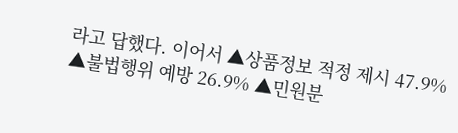라고 답했다. 이어서 ▲상품정보 적정 제시 47.9% ▲불법행위 예방 26.9% ▲민원분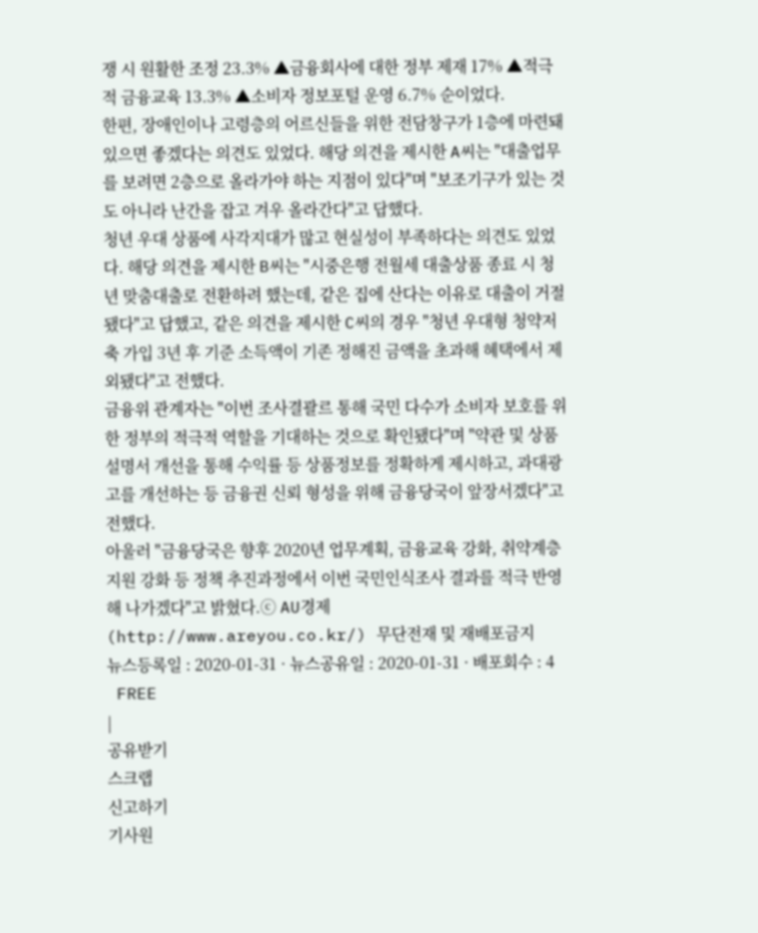쟁 시 원활한 조정 23.3% ▲금융회사에 대한 정부 제재 17% ▲적극적 금융교육 13.3% ▲소비자 정보포털 운영 6.7% 순이었다.
한편, 장애인이나 고령층의 어르신들을 위한 전담창구가 1층에 마련돼 있으면 좋겠다는 의견도 있었다. 해당 의견을 제시한 A씨는 "대출업무를 보려면 2층으로 올라가야 하는 지점이 있다"며 "보조기구가 있는 것도 아니라 난간을 잡고 겨우 올라간다"고 답했다.
청년 우대 상품에 사각지대가 많고 현실성이 부족하다는 의견도 있었다. 해당 의견을 제시한 B씨는 "시중은행 전월세 대출상품 종료 시 청년 맞춤대출로 전환하려 했는데, 같은 집에 산다는 이유로 대출이 거절됐다"고 답했고, 같은 의견을 제시한 C씨의 경우 "청년 우대형 청약저축 가입 3년 후 기준 소득액이 기존 정해진 금액을 초과해 혜택에서 제외됐다"고 전했다.
금융위 관계자는 "이번 조사결괄르 통해 국민 다수가 소비자 보호를 위한 정부의 적극적 역할을 기대하는 것으로 확인됐다"며 "약관 및 상품설명서 개선을 통해 수익률 등 상품정보를 정확하게 제시하고, 과대광고를 개선하는 등 금융권 신뢰 형성을 위해 금융당국이 앞장서겠다"고 전했다.
아울러 "금융당국은 향후 2020년 업무계획, 금융교육 강화, 취약계층 지원 강화 등 정책 추진과정에서 이번 국민인식조사 결과를 적극 반영해 나가겠다"고 밝혔다.ⓒ AU경제(http://www.areyou.co.kr/) 무단전재 및 재배포금지
뉴스등록일 : 2020-01-31 · 뉴스공유일 : 2020-01-31 · 배포회수 : 4
 FREE
|
공유받기
스크랩
신고하기
기사원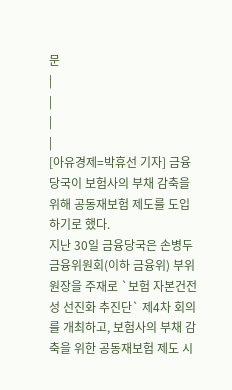문
|
|
|
|
[아유경제=박휴선 기자] 금융당국이 보험사의 부채 감축을 위해 공동재보험 제도를 도입하기로 했다.
지난 30일 금융당국은 손병두 금융위원회(이하 금융위) 부위원장을 주재로 `보험 자본건전성 선진화 추진단` 제4차 회의를 개최하고, 보험사의 부채 감축을 위한 공동재보험 제도 시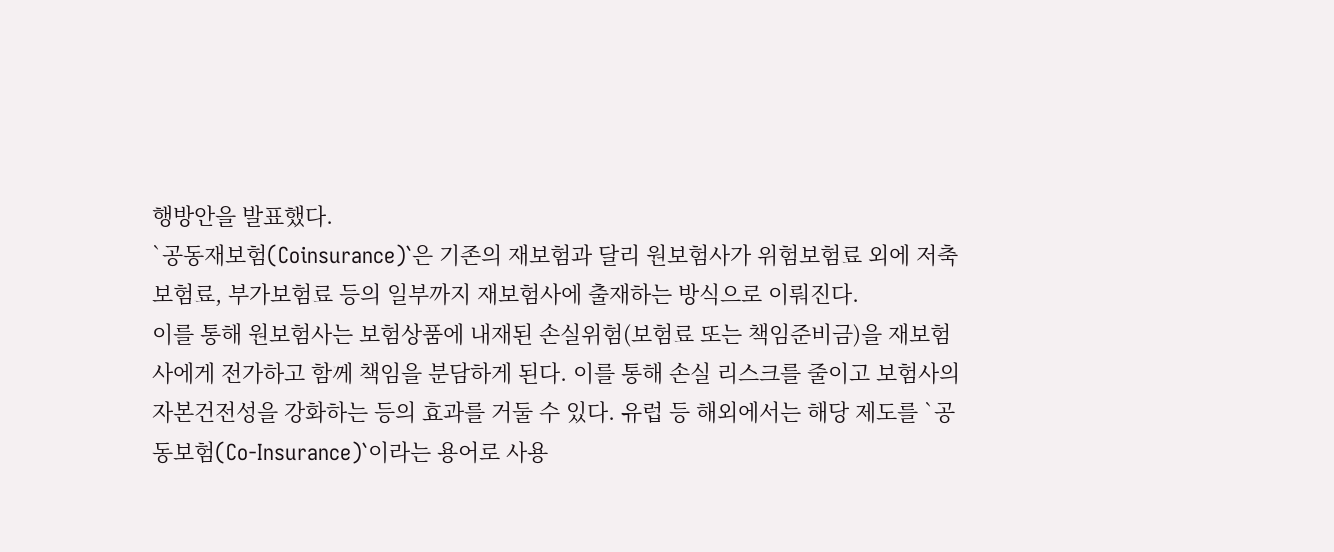행방안을 발표했다.
`공동재보험(Coinsurance)`은 기존의 재보험과 달리 원보험사가 위험보험료 외에 저축보험료, 부가보험료 등의 일부까지 재보험사에 출재하는 방식으로 이뤄진다.
이를 통해 원보험사는 보험상품에 내재된 손실위험(보험료 또는 책임준비금)을 재보험사에게 전가하고 함께 책임을 분담하게 된다. 이를 통해 손실 리스크를 줄이고 보험사의 자본건전성을 강화하는 등의 효과를 거둘 수 있다. 유럽 등 해외에서는 해당 제도를 `공동보험(Co-Insurance)`이라는 용어로 사용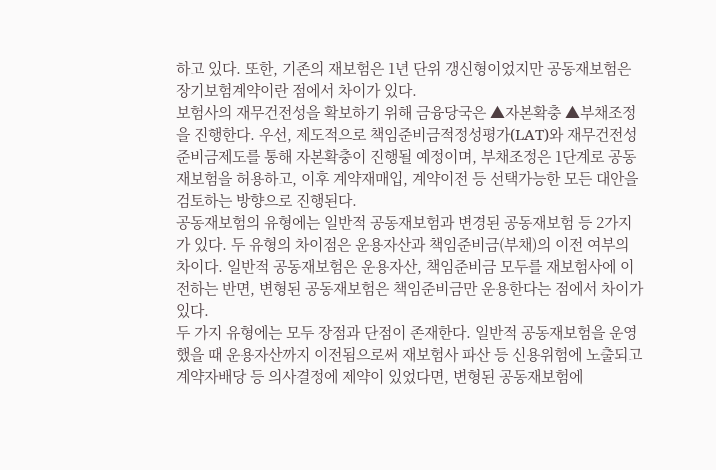하고 있다. 또한, 기존의 재보험은 1년 단위 갱신형이었지만 공동재보험은 장기보험계약이란 점에서 차이가 있다.
보험사의 재무건전성을 확보하기 위해 금융당국은 ▲자본확충 ▲부채조정을 진행한다. 우선, 제도적으로 책임준비금적정성평가(LAT)와 재무건전성준비금제도를 통해 자본확충이 진행될 예정이며, 부채조정은 1단계로 공동재보험을 허용하고, 이후 계약재매입, 계약이전 등 선택가능한 모든 대안을 검토하는 방향으로 진행된다.
공동재보험의 유형에는 일반적 공동재보험과 변경된 공동재보험 등 2가지가 있다. 두 유형의 차이점은 운용자산과 책임준비금(부채)의 이전 여부의 차이다. 일반적 공동재보험은 운용자산, 책임준비금 모두를 재보험사에 이전하는 반면, 변형된 공동재보험은 책임준비금만 운용한다는 점에서 차이가 있다.
두 가지 유형에는 모두 장점과 단점이 존재한다. 일반적 공동재보험을 운영했을 때 운용자산까지 이전됨으로써 재보험사 파산 등 신용위험에 노출되고 계약자배당 등 의사결정에 제약이 있었다면, 변형된 공동재보험에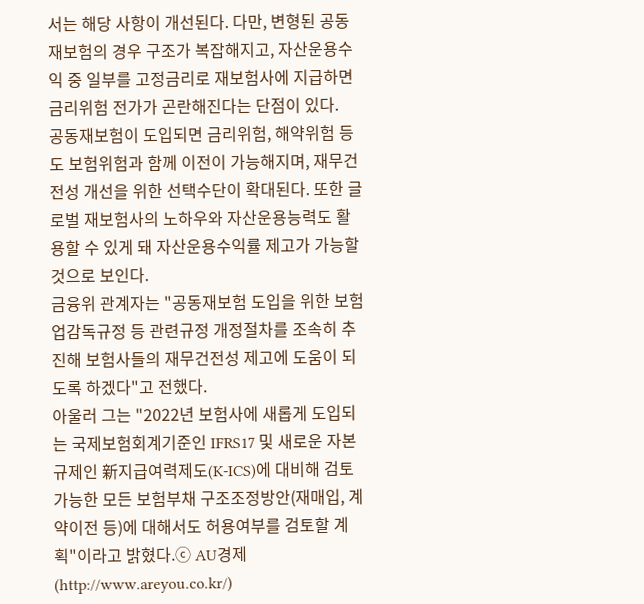서는 해당 사항이 개선된다. 다만, 변형된 공동재보험의 경우 구조가 복잡해지고, 자산운용수익 중 일부를 고정금리로 재보험사에 지급하면 금리위험 전가가 곤란해진다는 단점이 있다.
공동재보험이 도입되면 금리위험, 해약위험 등도 보험위험과 함께 이전이 가능해지며, 재무건전성 개선을 위한 선택수단이 확대된다. 또한 글로벌 재보험사의 노하우와 자산운용능력도 활용할 수 있게 돼 자산운용수익률 제고가 가능할 것으로 보인다.
금융위 관계자는 "공동재보험 도입을 위한 보험업감독규정 등 관련규정 개정절차를 조속히 추진해 보험사들의 재무건전성 제고에 도움이 되도록 하겠다"고 전했다.
아울러 그는 "2022년 보험사에 새롭게 도입되는 국제보험회계기준인 IFRS17 및 새로운 자본규제인 新지급여력제도(K-ICS)에 대비해 검토가능한 모든 보험부채 구조조정방안(재매입, 계약이전 등)에 대해서도 허용여부를 검토할 계획"이라고 밝혔다.ⓒ AU경제(http://www.areyou.co.kr/)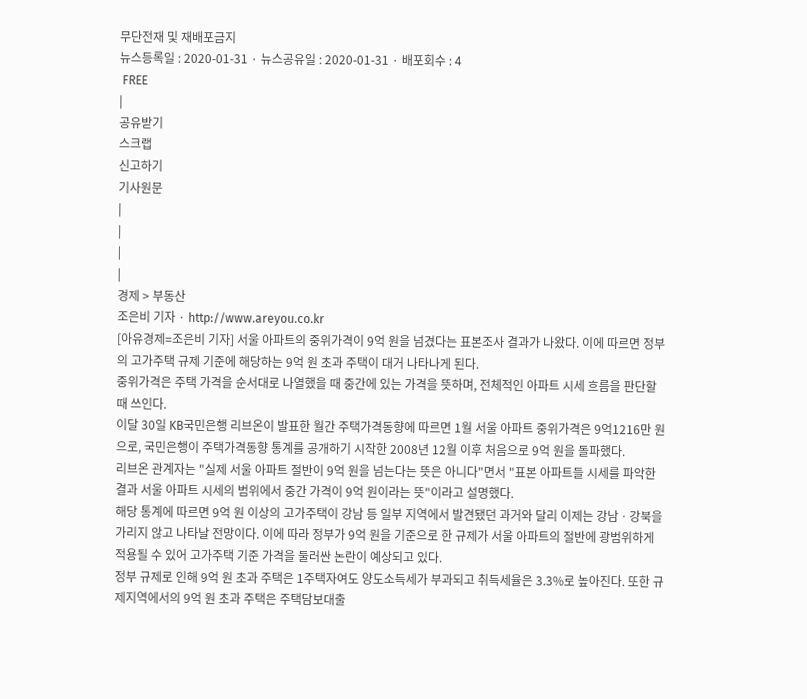무단전재 및 재배포금지
뉴스등록일 : 2020-01-31 · 뉴스공유일 : 2020-01-31 · 배포회수 : 4
 FREE
|
공유받기
스크랩
신고하기
기사원문
|
|
|
|
경제 > 부동산
조은비 기자 · http://www.areyou.co.kr
[아유경제=조은비 기자] 서울 아파트의 중위가격이 9억 원을 넘겼다는 표본조사 결과가 나왔다. 이에 따르면 정부의 고가주택 규제 기준에 해당하는 9억 원 초과 주택이 대거 나타나게 된다.
중위가격은 주택 가격을 순서대로 나열했을 때 중간에 있는 가격을 뜻하며, 전체적인 아파트 시세 흐름을 판단할 때 쓰인다.
이달 30일 KB국민은행 리브온이 발표한 월간 주택가격동향에 따르면 1월 서울 아파트 중위가격은 9억1216만 원으로, 국민은행이 주택가격동향 통계를 공개하기 시작한 2008년 12월 이후 처음으로 9억 원을 돌파했다.
리브온 관계자는 "실제 서울 아파트 절반이 9억 원을 넘는다는 뜻은 아니다"면서 "표본 아파트들 시세를 파악한 결과 서울 아파트 시세의 범위에서 중간 가격이 9억 원이라는 뜻"이라고 설명했다.
해당 통계에 따르면 9억 원 이상의 고가주택이 강남 등 일부 지역에서 발견됐던 과거와 달리 이제는 강남ㆍ강북을 가리지 않고 나타날 전망이다. 이에 따라 정부가 9억 원을 기준으로 한 규제가 서울 아파트의 절반에 광범위하게 적용될 수 있어 고가주택 기준 가격을 둘러싼 논란이 예상되고 있다.
정부 규제로 인해 9억 원 초과 주택은 1주택자여도 양도소득세가 부과되고 취득세율은 3.3%로 높아진다. 또한 규제지역에서의 9억 원 초과 주택은 주택담보대출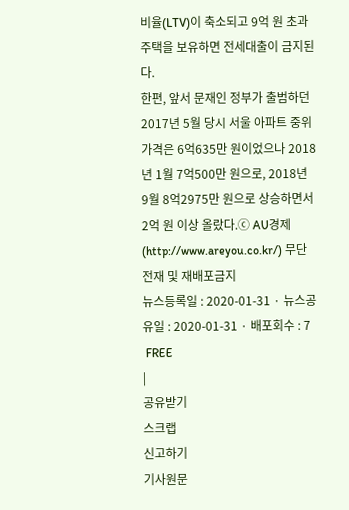비율(LTV)이 축소되고 9억 원 초과 주택을 보유하면 전세대출이 금지된다.
한편, 앞서 문재인 정부가 출범하던 2017년 5월 당시 서울 아파트 중위가격은 6억635만 원이었으나 2018년 1월 7억500만 원으로, 2018년 9월 8억2975만 원으로 상승하면서 2억 원 이상 올랐다.ⓒ AU경제(http://www.areyou.co.kr/) 무단전재 및 재배포금지
뉴스등록일 : 2020-01-31 · 뉴스공유일 : 2020-01-31 · 배포회수 : 7
 FREE
|
공유받기
스크랩
신고하기
기사원문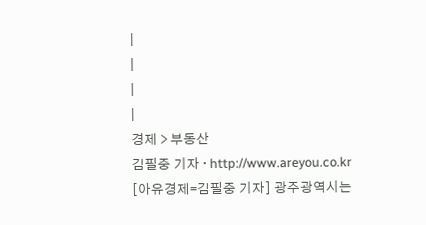|
|
|
|
경제 > 부동산
김필중 기자 · http://www.areyou.co.kr
[아유경제=김필중 기자] 광주광역시는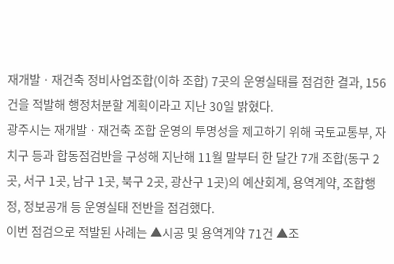재개발ㆍ재건축 정비사업조합(이하 조합) 7곳의 운영실태를 점검한 결과, 156건을 적발해 행정처분할 계획이라고 지난 30일 밝혔다.
광주시는 재개발ㆍ재건축 조합 운영의 투명성을 제고하기 위해 국토교통부, 자치구 등과 합동점검반을 구성해 지난해 11월 말부터 한 달간 7개 조합(동구 2곳, 서구 1곳, 남구 1곳, 북구 2곳, 광산구 1곳)의 예산회계, 용역계약, 조합행정, 정보공개 등 운영실태 전반을 점검했다.
이번 점검으로 적발된 사례는 ▲시공 및 용역계약 71건 ▲조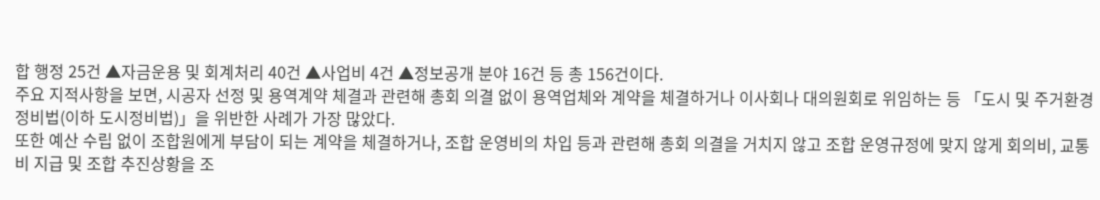합 행정 25건 ▲자금운용 및 회계처리 40건 ▲사업비 4건 ▲정보공개 분야 16건 등 총 156건이다.
주요 지적사항을 보면, 시공자 선정 및 용역계약 체결과 관련해 총회 의결 없이 용역업체와 계약을 체결하거나 이사회나 대의원회로 위임하는 등 「도시 및 주거환경정비법(이하 도시정비법)」을 위반한 사례가 가장 많았다.
또한 예산 수립 없이 조합원에게 부담이 되는 계약을 체결하거나, 조합 운영비의 차입 등과 관련해 총회 의결을 거치지 않고 조합 운영규정에 맞지 않게 회의비, 교통비 지급 및 조합 추진상황을 조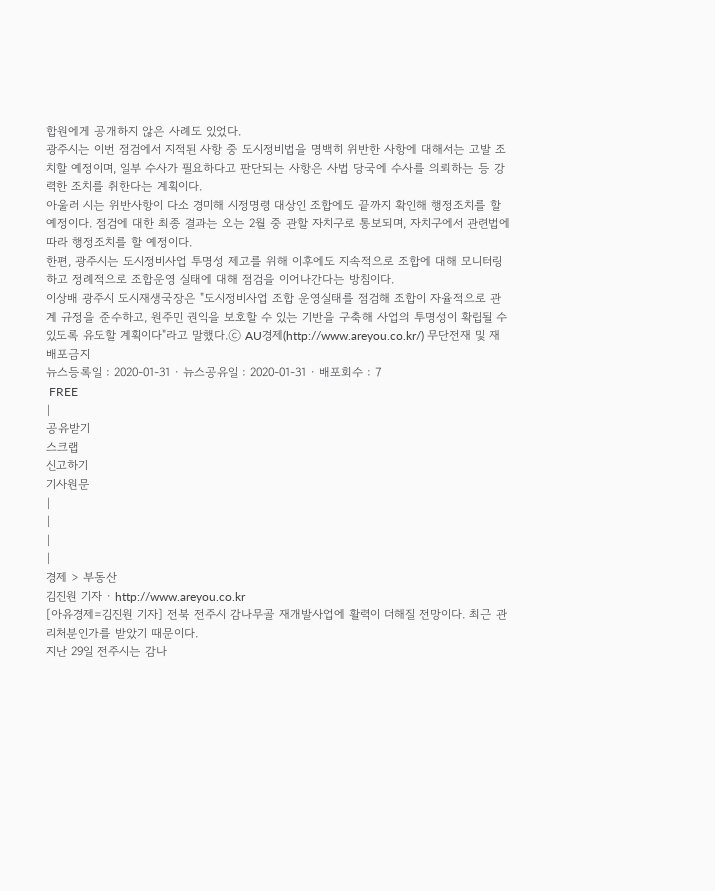합원에게 공개하지 않은 사례도 있었다.
광주시는 이번 점검에서 지적된 사항 중 도시정비법을 명백히 위반한 사항에 대해서는 고발 조치할 예정이며, 일부 수사가 필요하다고 판단되는 사항은 사법 당국에 수사를 의뢰하는 등 강력한 조치를 취한다는 계획이다.
아울러 시는 위반사항이 다소 경미해 시정명령 대상인 조합에도 끝까지 확인해 행정조치를 할 예정이다. 점검에 대한 최종 결과는 오는 2월 중 관할 자치구로 통보되며, 자치구에서 관련법에 따라 행정조치를 할 예정이다.
한편, 광주시는 도시정비사업 투명성 제고를 위해 이후에도 지속적으로 조합에 대해 모니터링하고 정례적으로 조합운영 실태에 대해 점검을 이어나간다는 방침이다.
이상배 광주시 도시재생국장은 "도시정비사업 조합 운영실태를 점검해 조합이 자율적으로 관계 규정을 준수하고, 원주민 권익을 보호할 수 있는 기반을 구축해 사업의 투명성이 확립될 수 있도록 유도할 계획이다"라고 말했다.ⓒ AU경제(http://www.areyou.co.kr/) 무단전재 및 재배포금지
뉴스등록일 : 2020-01-31 · 뉴스공유일 : 2020-01-31 · 배포회수 : 7
 FREE
|
공유받기
스크랩
신고하기
기사원문
|
|
|
|
경제 > 부동산
김진원 기자 · http://www.areyou.co.kr
[아유경제=김진원 기자] 전북 전주시 감나무골 재개발사업에 활력이 더해질 전망이다. 최근 관리처분인가를 받았기 때문이다.
지난 29일 전주시는 감나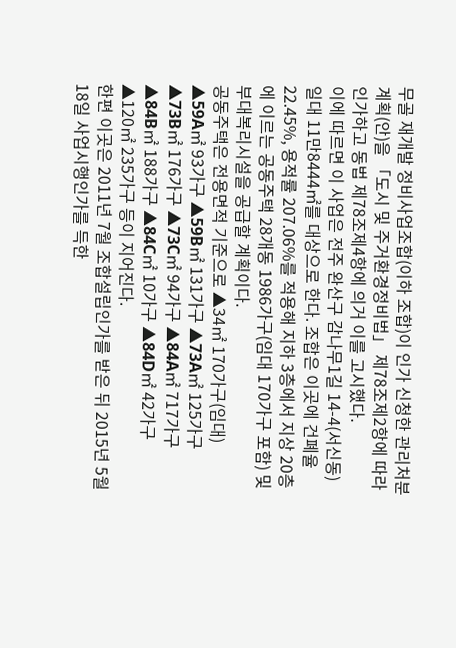무골 재개발 정비사업조합(이하 조합)이 인가 신청한 관리처분계획(안)을 「도시 및 주거환경정비법」 제78조제2항에 따라 인가하고 동법 제78조제4항에 의거 이를 고시했다.
이에 따르면 이 사업은 전주 완산구 감나무1길 14-4(서신동) 일대 11만8444㎡를 대상으로 한다. 조합은 이곳에 건폐율 22.45%, 용적률 207.06%를 적용해 지하 3층에서 지상 20층에 이르는 공동주택 28개동 1986가구(임대 170가구 포함) 및 부대복리시설을 공급할 계획이다.
공동주택은 전용면적 기준으로 ▲34㎡ 170가구(임대) ▲59A㎡ 93가구 ▲59B㎡ 131가구 ▲73A㎡ 125가구 ▲73B㎡ 176가구 ▲73C㎡ 94가구 ▲84A㎡ 717가구 ▲84B㎡ 188가구 ▲84C㎡ 10가구 ▲84D㎡ 42가구 ▲120㎡ 235가구 등이 지어진다.
한편 이곳은 2011년 7월 조합설립인가를 받은 뒤 2015년 5월 18일 사업시행인가를 득한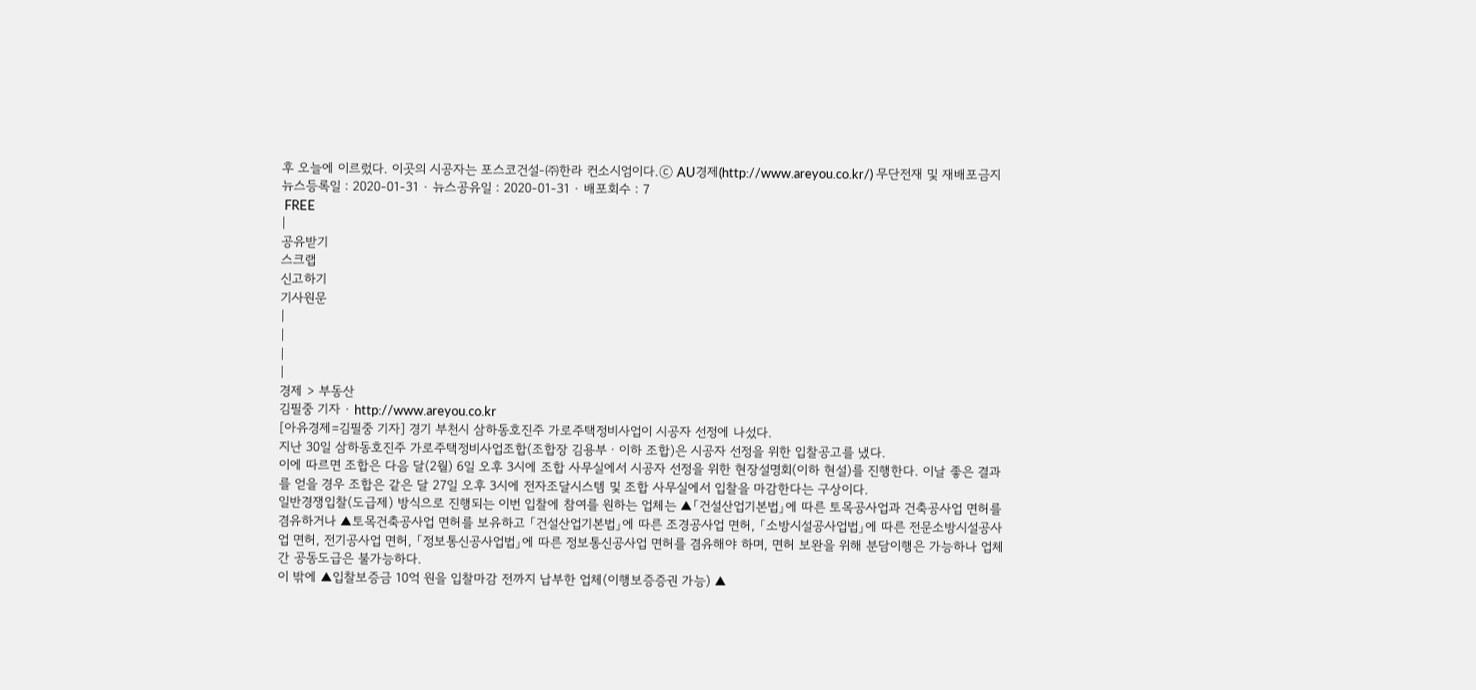후 오늘에 이르렀다. 이곳의 시공자는 포스코건설-㈜한라 컨소시엄이다.ⓒ AU경제(http://www.areyou.co.kr/) 무단전재 및 재배포금지
뉴스등록일 : 2020-01-31 · 뉴스공유일 : 2020-01-31 · 배포회수 : 7
 FREE
|
공유받기
스크랩
신고하기
기사원문
|
|
|
|
경제 > 부동산
김필중 기자 · http://www.areyou.co.kr
[아유경제=김필중 기자] 경기 부천시 삼하동호진주 가로주택정비사업이 시공자 선정에 나섰다.
지난 30일 삼하동호진주 가로주택정비사업조합(조합장 김용부ㆍ이하 조합)은 시공자 선정을 위한 입찰공고를 냈다.
이에 따르면 조합은 다음 달(2월) 6일 오후 3시에 조합 사무실에서 시공자 선정을 위한 현장설명회(이하 현설)를 진행한다. 이날 좋은 결과를 얻을 경우 조합은 같은 달 27일 오후 3시에 전자조달시스템 및 조합 사무실에서 입찰을 마감한다는 구상이다.
일반경쟁입찰(도급제) 방식으로 진행되는 이번 입찰에 참여를 원하는 업체는 ▲「건설산업기본법」에 따른 토목공사업과 건축공사업 면허를 겸유하거나 ▲토목건축공사업 면허를 보유하고 「건설산업기본법」에 따른 조경공사업 면허, 「소방시설공사업법」에 따른 전문소방시설공사업 면허, 전기공사업 면허, 「정보통신공사업법」에 따른 정보통신공사업 면허를 겸유해야 하며, 면허 보완을 위해 분담이행은 가능하나 업체 간 공동도급은 불가능하다.
이 밖에 ▲입찰보증금 10억 원을 입찰마감 전까지 납부한 업체(이행보증증권 가능) ▲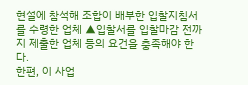현설에 참석해 조합이 배부한 입찰지침서를 수령한 업체 ▲입찰서를 입찰마감 전까지 제출한 업체 등의 요건을 충족해야 한다.
한편, 이 사업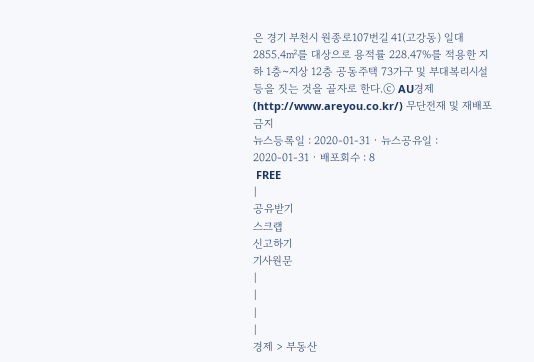은 경기 부천시 원종로107번길 41(고강동) 일대 2855.4㎡를 대상으로 용적률 228.47%를 적용한 지하 1층~지상 12층 공동주택 73가구 및 부대복리시설 등을 짓는 것을 골자로 한다.ⓒ AU경제(http://www.areyou.co.kr/) 무단전재 및 재배포금지
뉴스등록일 : 2020-01-31 · 뉴스공유일 : 2020-01-31 · 배포회수 : 8
 FREE
|
공유받기
스크랩
신고하기
기사원문
|
|
|
|
경제 > 부동산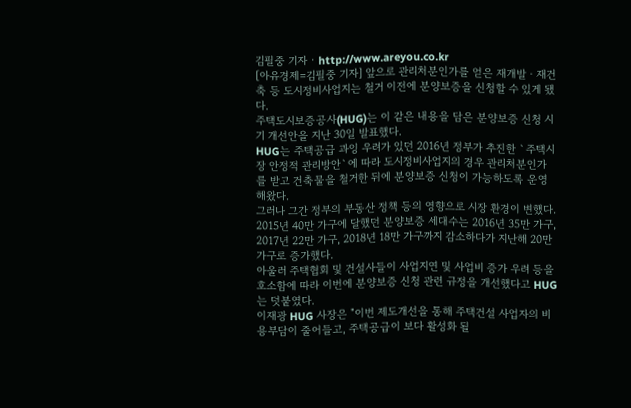김필중 기자 · http://www.areyou.co.kr
[아유경제=김필중 기자] 앞으로 관리처분인가를 얻은 재개발ㆍ재건축 등 도시정비사업지는 철거 이전에 분양보증을 신청할 수 있게 됐다.
주택도시보증공사(HUG)는 이 같은 내용을 담은 분양보증 신청 시기 개선안을 지난 30일 발표했다.
HUG는 주택공급 과잉 우려가 있던 2016년 정부가 추진한 `주택시장 안정적 관리방안`에 따라 도시정비사업지의 경우 관리처분인가를 받고 건축물을 철거한 뒤에 분양보증 신청이 가능하도록 운영해왔다.
그러나 그간 정부의 부동산 정책 등의 영향으로 시장 환경이 변했다. 2015년 40만 가구에 달했던 분양보증 세대수는 2016년 35만 가구, 2017년 22만 가구, 2018년 18만 가구까지 감소하다가 지난해 20만 가구로 증가했다.
아울러 주택협회 및 건설사들이 사업지연 및 사업비 증가 우려 등을 호소함에 따라 이번에 분양보증 신청 관련 규정을 개선했다고 HUG는 덧붙였다.
이재광 HUG 사장은 "이번 제도개선을 통해 주택건설 사업자의 비용부담이 줄어들고, 주택공급이 보다 활성화 될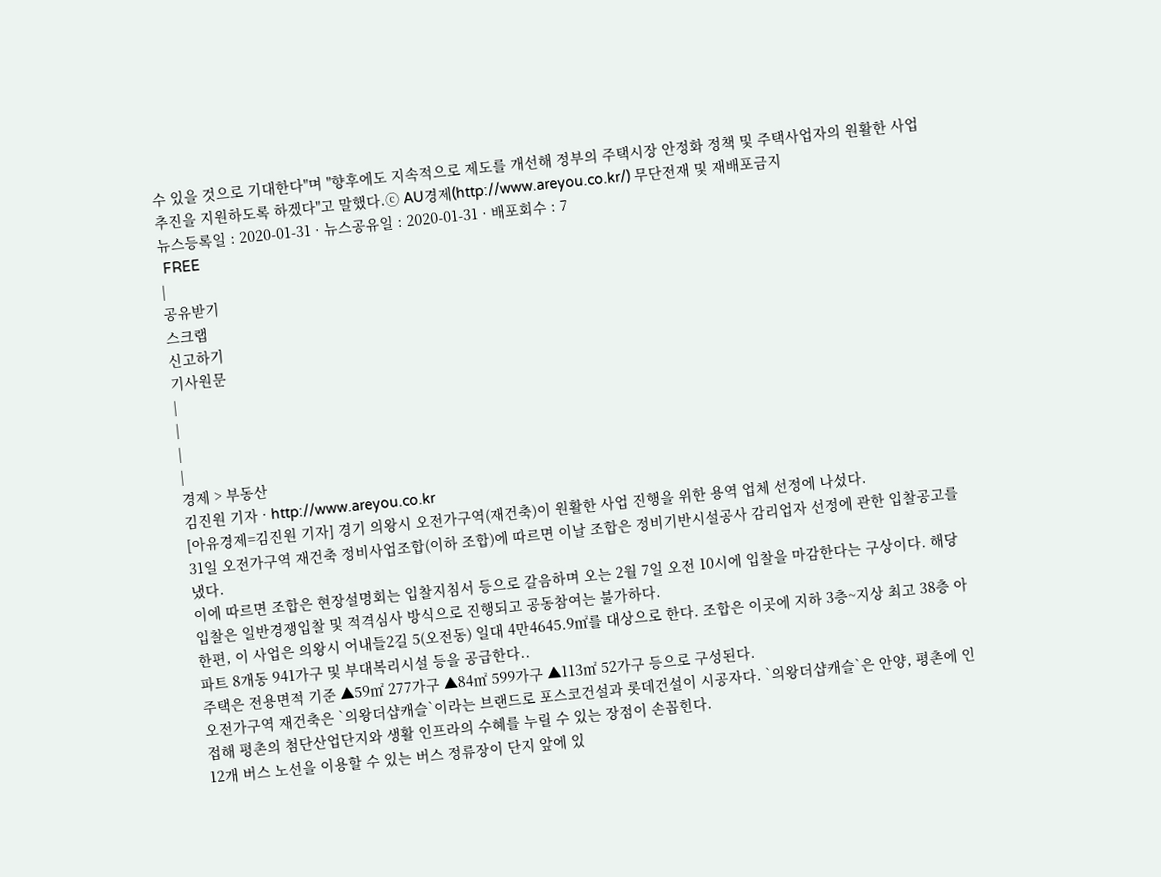수 있을 것으로 기대한다"며 "향후에도 지속적으로 제도를 개선해 정부의 주택시장 안정화 정책 및 주택사업자의 원활한 사업 추진을 지원하도록 하겠다"고 말했다.ⓒ AU경제(http://www.areyou.co.kr/) 무단전재 및 재배포금지
뉴스등록일 : 2020-01-31 · 뉴스공유일 : 2020-01-31 · 배포회수 : 7
 FREE
|
공유받기
스크랩
신고하기
기사원문
|
|
|
|
경제 > 부동산
김진원 기자 · http://www.areyou.co.kr
[아유경제=김진원 기자] 경기 의왕시 오전가구역(재건축)이 원활한 사업 진행을 위한 용역 업체 선정에 나섰다.
31일 오전가구역 재건축 정비사업조합(이하 조합)에 따르면 이날 조합은 정비기반시설공사 감리업자 선정에 관한 입찰공고를 냈다.
이에 따르면 조합은 현장설명회는 입찰지침서 등으로 갈음하며 오는 2월 7일 오전 10시에 입찰을 마감한다는 구상이다. 해당 입찰은 일반경쟁입찰 및 적격심사 방식으로 진행되고 공동참여는 불가하다.
한편, 이 사업은 의왕시 어내들2길 5(오전동) 일대 4만4645.9㎡를 대상으로 한다. 조합은 이곳에 지하 3층~지상 최고 38층 아파트 8개동 941가구 및 부대복리시설 등을 공급한다..
주택은 전용면적 기준 ▲59㎡ 277가구 ▲84㎡ 599가구 ▲113㎡ 52가구 등으로 구성된다.
오전가구역 재건축은 `의왕더샵캐슬`이라는 브랜드로 포스코건설과 롯데건설이 시공자다. `의왕더샵캐슬`은 안양, 평촌에 인접해 평촌의 첨단산업단지와 생활 인프라의 수혜를 누릴 수 있는 장점이 손꼽힌다.
12개 버스 노선을 이용할 수 있는 버스 정류장이 단지 앞에 있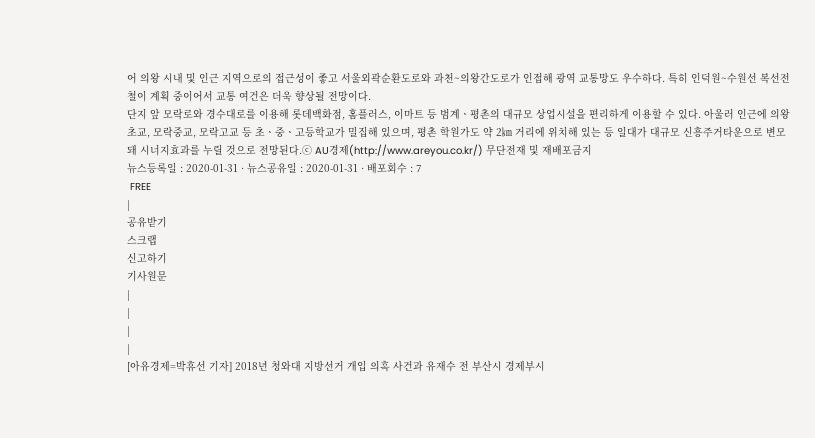어 의왕 시내 및 인근 지역으로의 접근성이 좋고 서울외곽순환도로와 과천~의왕간도로가 인접해 광역 교통망도 우수하다. 특히 인덕원~수원선 복선전철이 계획 중이어서 교통 여건은 더욱 향상될 전망이다.
단지 앞 모락로와 경수대로를 이용해 롯데백화점, 홈플러스, 이마트 등 범계ㆍ평촌의 대규모 상업시설을 편리하게 이용할 수 있다. 아울러 인근에 의왕초교, 모락중교, 모락고교 등 초ㆍ중ㆍ고등학교가 밀집해 있으며, 평촌 학원가도 약 2㎞ 거리에 위치해 있는 등 일대가 대규모 신흥주거타운으로 변모돼 시너지효과를 누릴 것으로 전망된다.ⓒ AU경제(http://www.areyou.co.kr/) 무단전재 및 재배포금지
뉴스등록일 : 2020-01-31 · 뉴스공유일 : 2020-01-31 · 배포회수 : 7
 FREE
|
공유받기
스크랩
신고하기
기사원문
|
|
|
|
[아유경제=박휴선 기자] 2018년 청와대 지방선거 개입 의혹 사건과 유재수 전 부산시 경제부시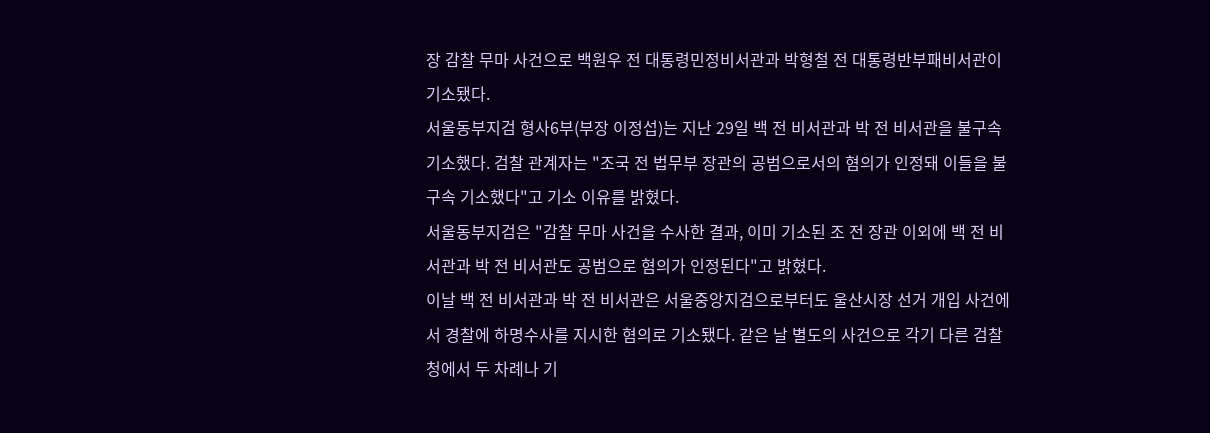장 감찰 무마 사건으로 백원우 전 대통령민정비서관과 박형철 전 대통령반부패비서관이 기소됐다.
서울동부지검 형사6부(부장 이정섭)는 지난 29일 백 전 비서관과 박 전 비서관을 불구속 기소했다. 검찰 관계자는 "조국 전 법무부 장관의 공범으로서의 혐의가 인정돼 이들을 불구속 기소했다"고 기소 이유를 밝혔다.
서울동부지검은 "감찰 무마 사건을 수사한 결과, 이미 기소된 조 전 장관 이외에 백 전 비서관과 박 전 비서관도 공범으로 혐의가 인정된다"고 밝혔다.
이날 백 전 비서관과 박 전 비서관은 서울중앙지검으로부터도 울산시장 선거 개입 사건에서 경찰에 하명수사를 지시한 혐의로 기소됐다. 같은 날 별도의 사건으로 각기 다른 검찰청에서 두 차례나 기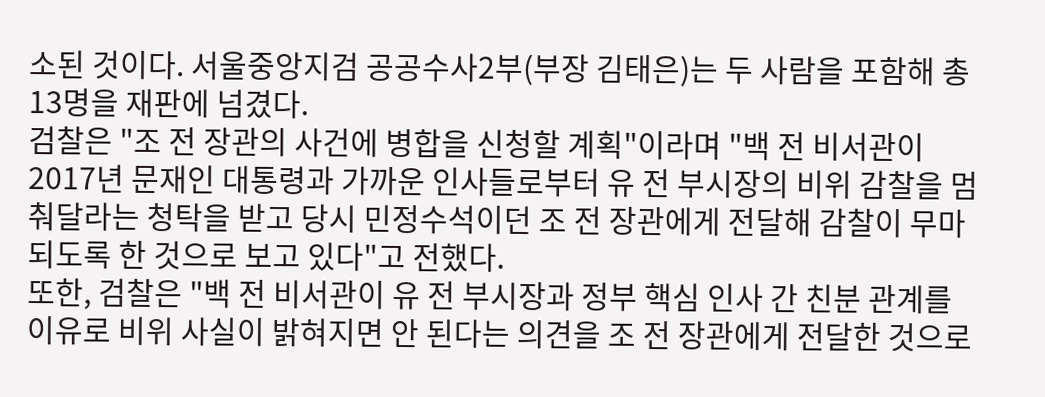소된 것이다. 서울중앙지검 공공수사2부(부장 김태은)는 두 사람을 포함해 총 13명을 재판에 넘겼다.
검찰은 "조 전 장관의 사건에 병합을 신청할 계획"이라며 "백 전 비서관이 2017년 문재인 대통령과 가까운 인사들로부터 유 전 부시장의 비위 감찰을 멈춰달라는 청탁을 받고 당시 민정수석이던 조 전 장관에게 전달해 감찰이 무마되도록 한 것으로 보고 있다"고 전했다.
또한, 검찰은 "백 전 비서관이 유 전 부시장과 정부 핵심 인사 간 친분 관계를 이유로 비위 사실이 밝혀지면 안 된다는 의견을 조 전 장관에게 전달한 것으로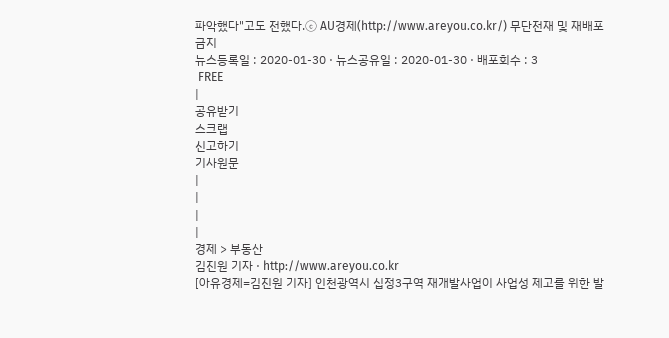파악했다"고도 전했다.ⓒ AU경제(http://www.areyou.co.kr/) 무단전재 및 재배포금지
뉴스등록일 : 2020-01-30 · 뉴스공유일 : 2020-01-30 · 배포회수 : 3
 FREE
|
공유받기
스크랩
신고하기
기사원문
|
|
|
|
경제 > 부동산
김진원 기자 · http://www.areyou.co.kr
[아유경제=김진원 기자] 인천광역시 십정3구역 재개발사업이 사업성 제고를 위한 발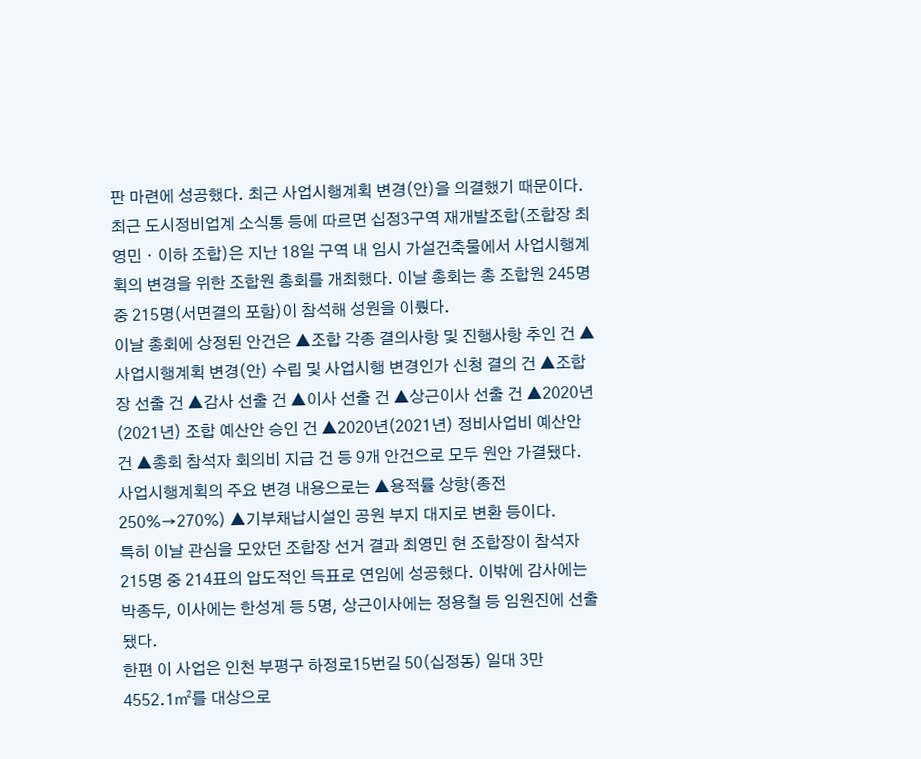판 마련에 성공했다. 최근 사업시행계획 변경(안)을 의결했기 때문이다.
최근 도시정비업계 소식통 등에 따르면 십정3구역 재개발조합(조합장 최영민ㆍ이하 조합)은 지난 18일 구역 내 임시 가설건축물에서 사업시행계획의 변경을 위한 조합원 총회를 개최했다. 이날 총회는 총 조합원 245명 중 215명(서면결의 포함)이 참석해 성원을 이뤘다.
이날 총회에 상정된 안건은 ▲조합 각종 결의사항 및 진행사항 추인 건 ▲사업시행계획 변경(안) 수립 및 사업시행 변경인가 신청 결의 건 ▲조합장 선출 건 ▲감사 선출 건 ▲이사 선출 건 ▲상근이사 선출 건 ▲2020년(2021년) 조합 예산안 승인 건 ▲2020년(2021년) 정비사업비 예산안 건 ▲총회 참석자 회의비 지급 건 등 9개 안건으로 모두 원안 가결됐다.
사업시행계획의 주요 변경 내용으로는 ▲용적률 상향(종전 250%→270%) ▲기부채납시설인 공원 부지 대지로 변환 등이다.
특히 이날 관심을 모았던 조합장 선거 결과 최영민 현 조합장이 참석자 215명 중 214표의 압도적인 득표로 연임에 성공했다. 이밖에 감사에는 박종두, 이사에는 한성계 등 5명, 상근이사에는 정용철 등 임원진에 선출됐다.
한편 이 사업은 인천 부평구 하정로15번길 50(십정동) 일대 3만4552.1㎡를 대상으로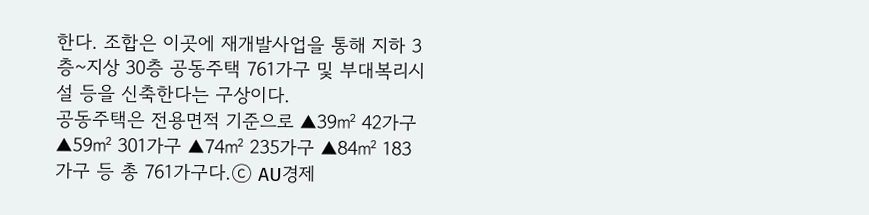한다. 조합은 이곳에 재개발사업을 통해 지하 3층~지상 30층 공동주택 761가구 및 부대복리시설 등을 신축한다는 구상이다.
공동주택은 전용면적 기준으로 ▲39㎡ 42가구 ▲59㎡ 301가구 ▲74㎡ 235가구 ▲84㎡ 183가구 등 총 761가구다.ⓒ AU경제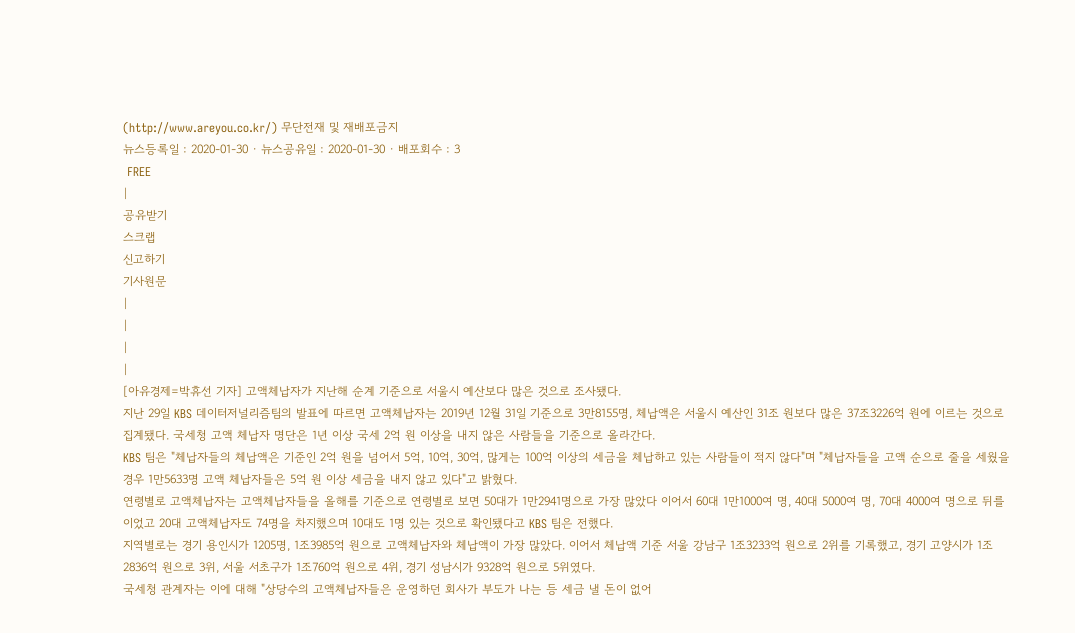(http://www.areyou.co.kr/) 무단전재 및 재배포금지
뉴스등록일 : 2020-01-30 · 뉴스공유일 : 2020-01-30 · 배포회수 : 3
 FREE
|
공유받기
스크랩
신고하기
기사원문
|
|
|
|
[아유경제=박휴선 기자] 고액체납자가 지난해 순계 기준으로 서울시 예산보다 많은 것으로 조사됐다.
지난 29일 KBS 데이터저널리즘팀의 발표에 따르면 고액체납자는 2019년 12월 31일 기준으로 3만8155명, 체납액은 서울시 예산인 31조 원보다 많은 37조3226억 원에 이르는 것으로 집계됐다. 국세청 고액 체납자 명단은 1년 이상 국세 2억 원 이상을 내지 않은 사람들을 기준으로 올라간다.
KBS 팀은 "체납자들의 체납액은 기준인 2억 원을 넘어서 5억, 10억, 30억, 많게는 100억 이상의 세금을 체납하고 있는 사람들이 적지 않다"며 "체납자들을 고액 순으로 줄을 세웠을 경우 1만5633명 고액 체납자들은 5억 원 이상 세금을 내지 않고 있다"고 밝혔다.
연령별로 고액체납자는 고액체납자들을 올해를 기준으로 연령별로 보면 50대가 1만2941명으로 가장 많았다 이어서 60대 1만1000여 명, 40대 5000여 명, 70대 4000여 명으로 뒤를 이었고 20대 고액체납자도 74명을 차지했으며 10대도 1명 있는 것으로 확인됐다고 KBS 팀은 전했다.
지역별로는 경기 용인시가 1205명, 1조3985억 원으로 고액체납자와 체납액이 가장 많았다. 이어서 체납액 기준 서울 강남구 1조3233억 원으로 2위를 기록했고, 경기 고양시가 1조2836억 원으로 3위, 서울 서초구가 1조760억 원으로 4위, 경기 성남시가 9328억 원으로 5위였다.
국세청 관계자는 이에 대해 "상당수의 고액체납자들은 운영하던 회사가 부도가 나는 등 세금 낼 돈이 없어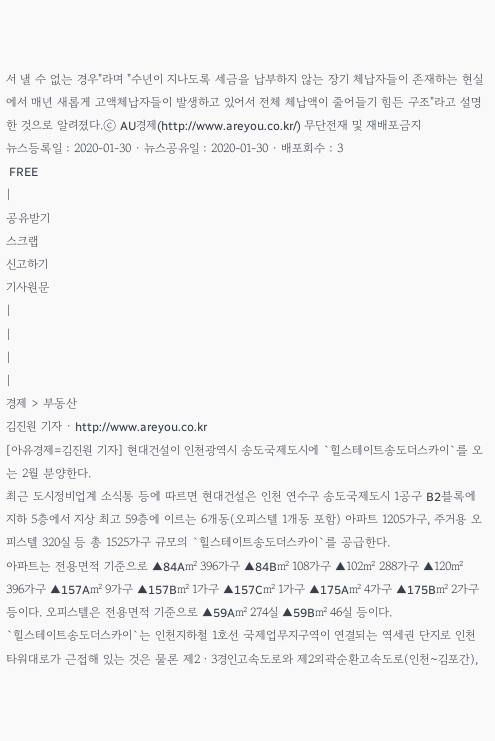서 낼 수 없는 경우"라며 "수년이 지나도록 세금을 납부하지 않는 장기 체납자들이 존재하는 현실에서 매년 새롭게 고액체납자들이 발생하고 있어서 전체 체납액이 줄어들기 힘든 구조"라고 설명한 것으로 알려졌다.ⓒ AU경제(http://www.areyou.co.kr/) 무단전재 및 재배포금지
뉴스등록일 : 2020-01-30 · 뉴스공유일 : 2020-01-30 · 배포회수 : 3
 FREE
|
공유받기
스크랩
신고하기
기사원문
|
|
|
|
경제 > 부동산
김진원 기자 · http://www.areyou.co.kr
[아유경제=김진원 기자] 현대건설이 인천광역시 송도국제도시에 `힐스테이트송도더스카이`를 오는 2월 분양한다.
최근 도시정비업계 소식통 등에 따르면 현대건설은 인천 연수구 송도국제도시 1공구 B2블록에 지하 5층에서 지상 최고 59층에 이르는 6개동(오피스텔 1개동 포함) 아파트 1205가구, 주거용 오피스텔 320실 등 총 1525가구 규모의 `힐스테이트송도더스카이`를 공급한다.
아파트는 전용면적 기준으로 ▲84A㎡ 396가구 ▲84B㎡ 108가구 ▲102㎡ 288가구 ▲120㎡ 396가구 ▲157A㎡ 9가구 ▲157B㎡ 1가구 ▲157C㎡ 1가구 ▲175A㎡ 4가구 ▲175B㎡ 2가구 등이다. 오피스텔은 전용면적 기준으로 ▲59A㎡ 274실 ▲59B㎡ 46실 등이다.
`힐스테이트송도더스카이`는 인천지하철 1호선 국제업무지구역이 연결되는 역세권 단지로 인천타워대로가 근접해 있는 것은 물론 제2ㆍ3경인고속도로와 제2외곽순환고속도로(인천~김포간),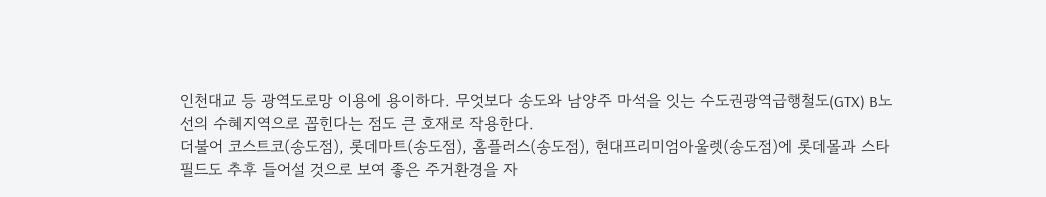인천대교 등 광역도로망 이용에 용이하다. 무엇보다 송도와 남양주 마석을 잇는 수도권광역급행철도(GTX) B노선의 수혜지역으로 꼽힌다는 점도 큰 호재로 작용한다.
더불어 코스트코(송도점), 롯데마트(송도점), 홈플러스(송도점), 현대프리미엄아울렛(송도점)에 롯데몰과 스타필드도 추후 들어설 것으로 보여 좋은 주거환경을 자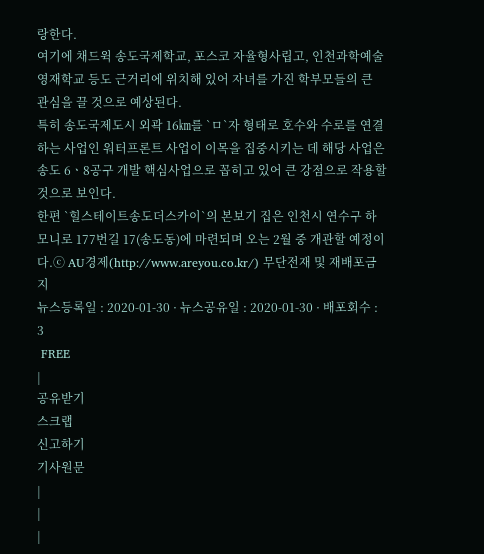랑한다.
여기에 채드윅 송도국제학교, 포스코 자율형사립고, 인천과학예술영재학교 등도 근거리에 위치해 있어 자녀를 가진 학부모들의 큰 관심을 끌 것으로 예상된다.
특히 송도국제도시 외곽 16㎞를 `ㅁ`자 형태로 호수와 수로를 연결하는 사업인 워터프론트 사업이 이목을 집중시키는 데 해당 사업은 송도 6ㆍ8공구 개발 핵심사업으로 꼽히고 있어 큰 강점으로 작용할 것으로 보인다.
한편 `힐스테이트송도더스카이`의 본보기 집은 인천시 연수구 하모니로 177번길 17(송도동)에 마련되며 오는 2월 중 개관할 예정이다.ⓒ AU경제(http://www.areyou.co.kr/) 무단전재 및 재배포금지
뉴스등록일 : 2020-01-30 · 뉴스공유일 : 2020-01-30 · 배포회수 : 3
 FREE
|
공유받기
스크랩
신고하기
기사원문
|
|
|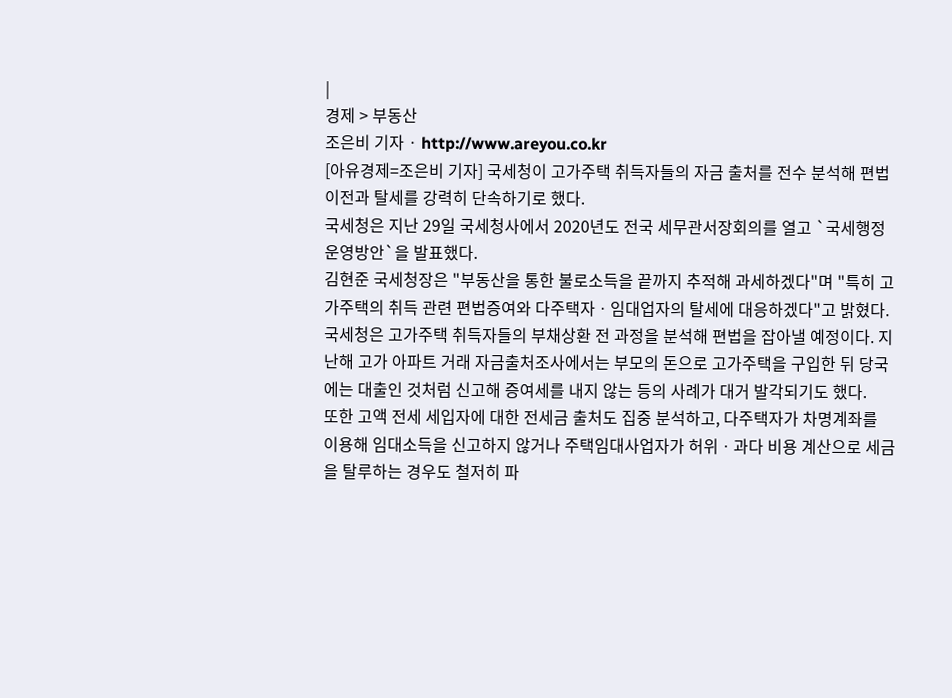|
경제 > 부동산
조은비 기자 · http://www.areyou.co.kr
[아유경제=조은비 기자] 국세청이 고가주택 취득자들의 자금 출처를 전수 분석해 편법 이전과 탈세를 강력히 단속하기로 했다.
국세청은 지난 29일 국세청사에서 2020년도 전국 세무관서장회의를 열고 `국세행정운영방안`을 발표했다.
김현준 국세청장은 "부동산을 통한 불로소득을 끝까지 추적해 과세하겠다"며 "특히 고가주택의 취득 관련 편법증여와 다주택자ㆍ임대업자의 탈세에 대응하겠다"고 밝혔다.
국세청은 고가주택 취득자들의 부채상환 전 과정을 분석해 편법을 잡아낼 예정이다. 지난해 고가 아파트 거래 자금출처조사에서는 부모의 돈으로 고가주택을 구입한 뒤 당국에는 대출인 것처럼 신고해 증여세를 내지 않는 등의 사례가 대거 발각되기도 했다.
또한 고액 전세 세입자에 대한 전세금 출처도 집중 분석하고, 다주택자가 차명계좌를 이용해 임대소득을 신고하지 않거나 주택임대사업자가 허위ㆍ과다 비용 계산으로 세금을 탈루하는 경우도 철저히 파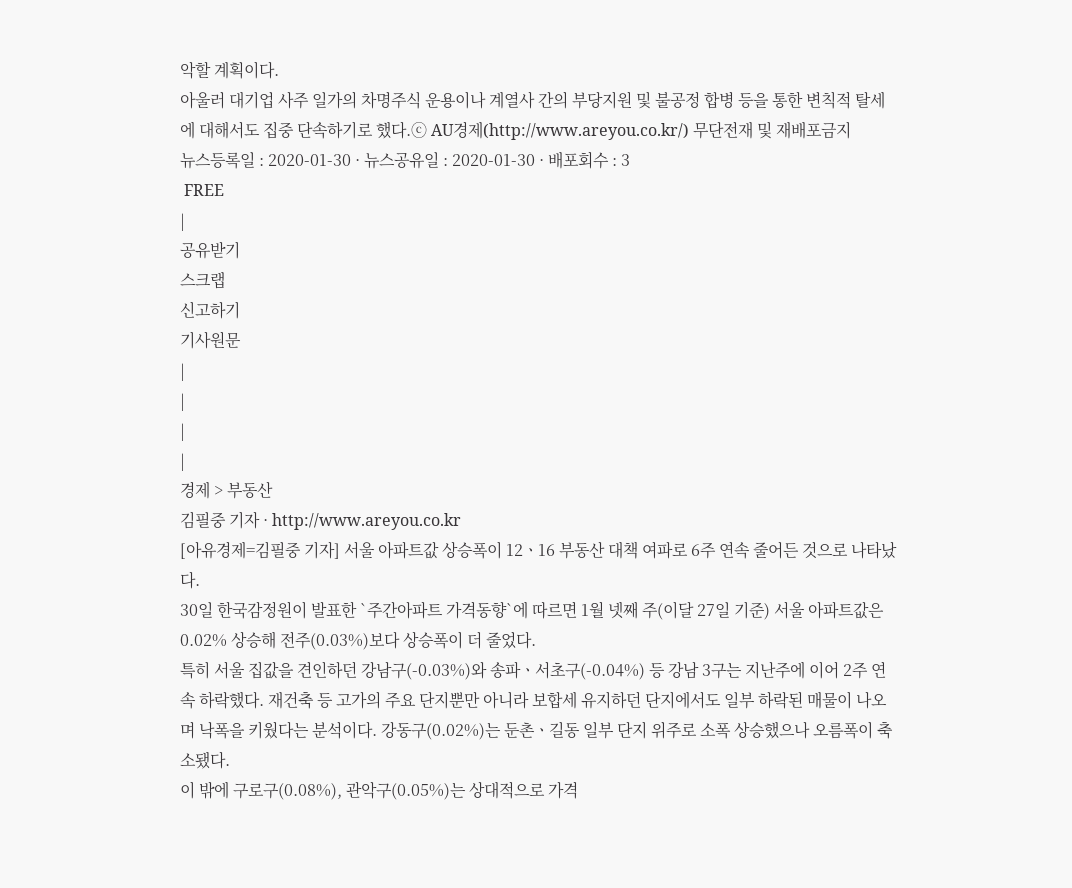악할 계획이다.
아울러 대기업 사주 일가의 차명주식 운용이나 계열사 간의 부당지원 및 불공정 합병 등을 통한 변칙적 탈세에 대해서도 집중 단속하기로 했다.ⓒ AU경제(http://www.areyou.co.kr/) 무단전재 및 재배포금지
뉴스등록일 : 2020-01-30 · 뉴스공유일 : 2020-01-30 · 배포회수 : 3
 FREE
|
공유받기
스크랩
신고하기
기사원문
|
|
|
|
경제 > 부동산
김필중 기자 · http://www.areyou.co.kr
[아유경제=김필중 기자] 서울 아파트값 상승폭이 12ㆍ16 부동산 대책 여파로 6주 연속 줄어든 것으로 나타났다.
30일 한국감정원이 발표한 `주간아파트 가격동향`에 따르면 1월 넷째 주(이달 27일 기준) 서울 아파트값은 0.02% 상승해 전주(0.03%)보다 상승폭이 더 줄었다.
특히 서울 집값을 견인하던 강남구(-0.03%)와 송파ㆍ서초구(-0.04%) 등 강남 3구는 지난주에 이어 2주 연속 하락했다. 재건축 등 고가의 주요 단지뿐만 아니라 보합세 유지하던 단지에서도 일부 하락된 매물이 나오며 낙폭을 키웠다는 분석이다. 강동구(0.02%)는 둔촌ㆍ길동 일부 단지 위주로 소폭 상승했으나 오름폭이 축소됐다.
이 밖에 구로구(0.08%), 관악구(0.05%)는 상대적으로 가격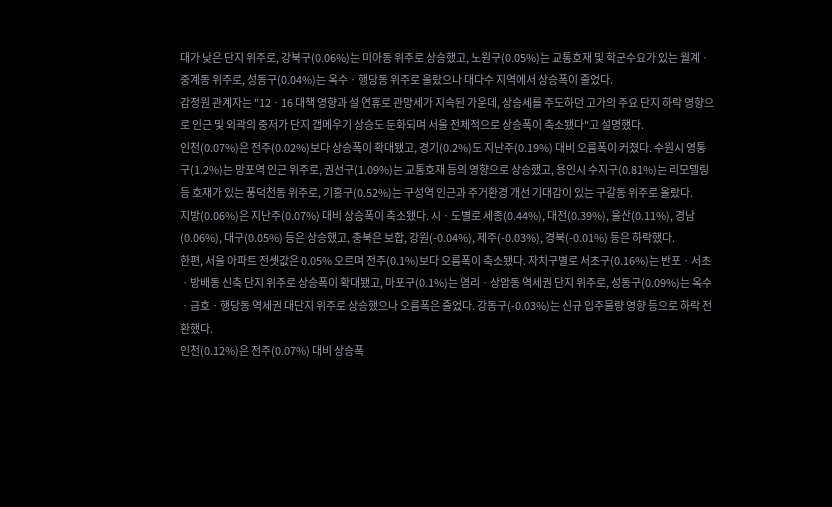대가 낮은 단지 위주로, 강북구(0.06%)는 미아동 위주로 상승했고, 노원구(0.05%)는 교통호재 및 학군수요가 있는 월계ㆍ중계동 위주로, 성동구(0.04%)는 옥수ㆍ행당동 위주로 올랐으나 대다수 지역에서 상승폭이 줄었다.
감정원 관계자는 "12ㆍ16 대책 영향과 설 연휴로 관망세가 지속된 가운데, 상승세를 주도하던 고가의 주요 단지 하락 영향으로 인근 및 외곽의 중저가 단지 갭메우기 상승도 둔화되며 서울 전체적으로 상승폭이 축소됐다"고 설명했다.
인천(0.07%)은 전주(0.02%)보다 상승폭이 확대됐고, 경기(0.2%)도 지난주(0.19%) 대비 오름폭이 커졌다. 수원시 영통구(1.2%)는 망포역 인근 위주로, 권선구(1.09%)는 교통호재 등의 영향으로 상승했고, 용인시 수지구(0.81%)는 리모델링 등 호재가 있는 풍덕천동 위주로, 기흥구(0.52%)는 구성역 인근과 주거환경 개선 기대감이 있는 구갈동 위주로 올랐다.
지방(0.06%)은 지난주(0.07%) 대비 상승폭이 축소됐다. 시ㆍ도별로 세종(0.44%), 대전(0.39%), 울산(0.11%), 경남(0.06%), 대구(0.05%) 등은 상승했고, 충북은 보합, 강원(-0.04%), 제주(-0.03%), 경북(-0.01%) 등은 하락했다.
한편, 서울 아파트 전셋값은 0.05% 오르며 전주(0.1%)보다 오름폭이 축소됐다. 자치구별로 서초구(0.16%)는 반포ㆍ서초ㆍ방배동 신축 단지 위주로 상승폭이 확대됐고, 마포구(0.1%)는 염리ㆍ상암동 역세권 단지 위주로, 성동구(0.09%)는 옥수ㆍ금호ㆍ행당동 역세권 대단지 위주로 상승했으나 오름폭은 줄었다. 강동구(-0.03%)는 신규 입주물량 영향 등으로 하락 전환했다.
인천(0.12%)은 전주(0.07%) 대비 상승폭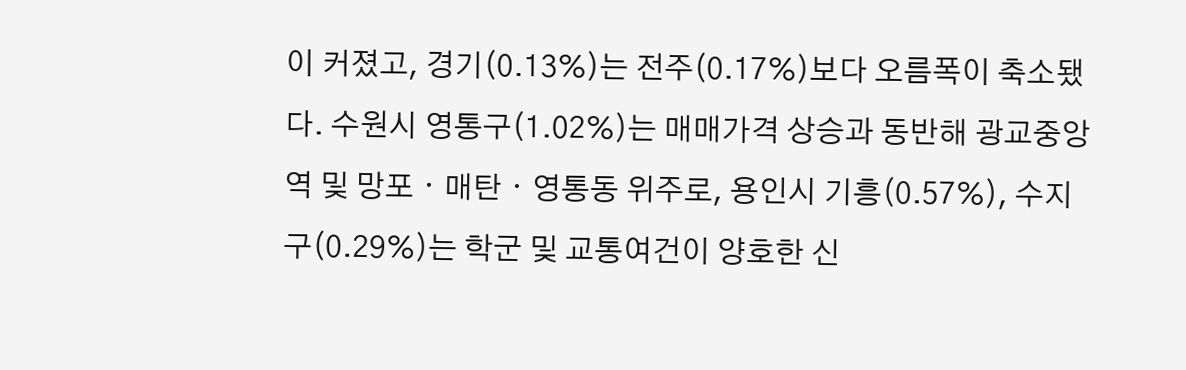이 커졌고, 경기(0.13%)는 전주(0.17%)보다 오름폭이 축소됐다. 수원시 영통구(1.02%)는 매매가격 상승과 동반해 광교중앙역 및 망포ㆍ매탄ㆍ영통동 위주로, 용인시 기흥(0.57%), 수지구(0.29%)는 학군 및 교통여건이 양호한 신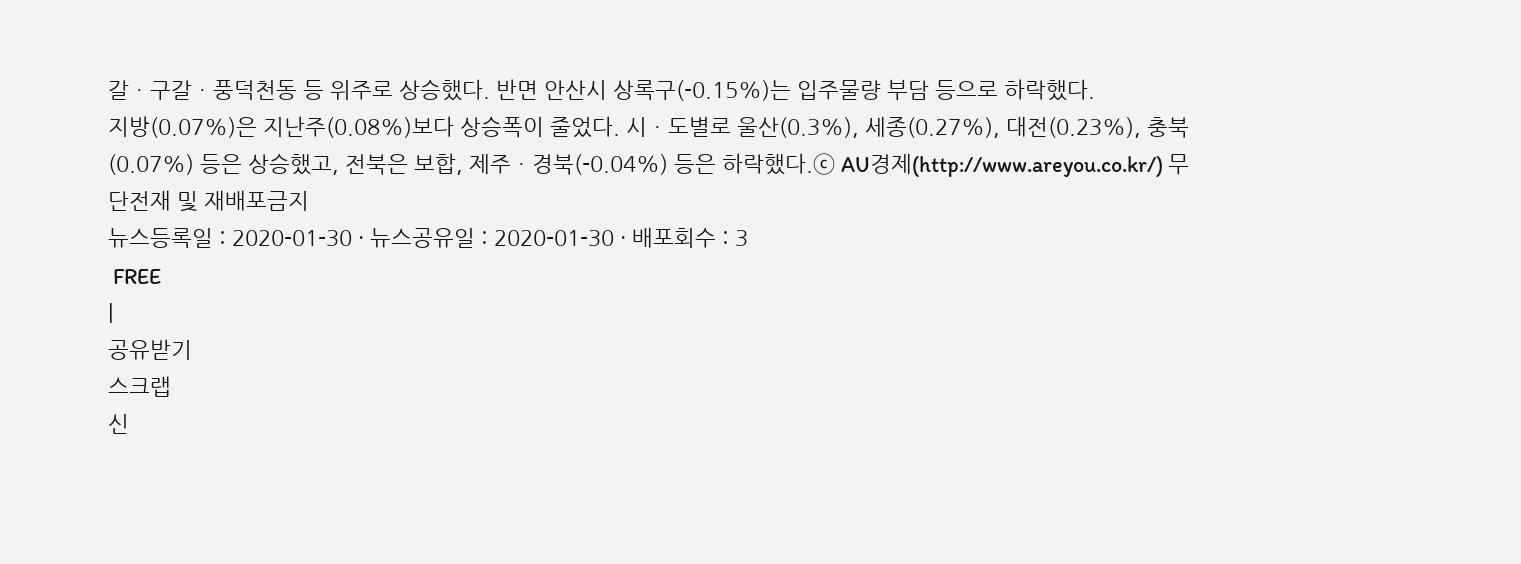갈ㆍ구갈ㆍ풍덕천동 등 위주로 상승했다. 반면 안산시 상록구(-0.15%)는 입주물량 부담 등으로 하락했다.
지방(0.07%)은 지난주(0.08%)보다 상승폭이 줄었다. 시ㆍ도별로 울산(0.3%), 세종(0.27%), 대전(0.23%), 충북(0.07%) 등은 상승했고, 전북은 보합, 제주ㆍ경북(-0.04%) 등은 하락했다.ⓒ AU경제(http://www.areyou.co.kr/) 무단전재 및 재배포금지
뉴스등록일 : 2020-01-30 · 뉴스공유일 : 2020-01-30 · 배포회수 : 3
 FREE
|
공유받기
스크랩
신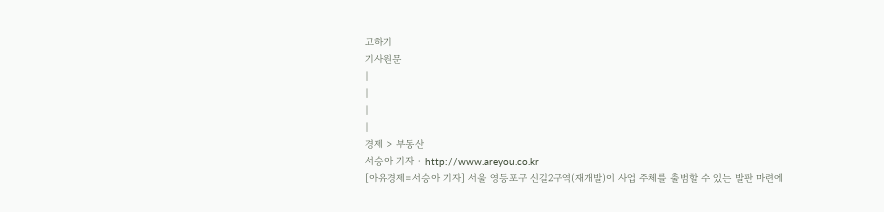고하기
기사원문
|
|
|
|
경제 > 부동산
서승아 기자 · http://www.areyou.co.kr
[아유경제=서승아 기자] 서울 영등포구 신길2구역(재개발)이 사업 주체를 출범할 수 있는 발판 마련에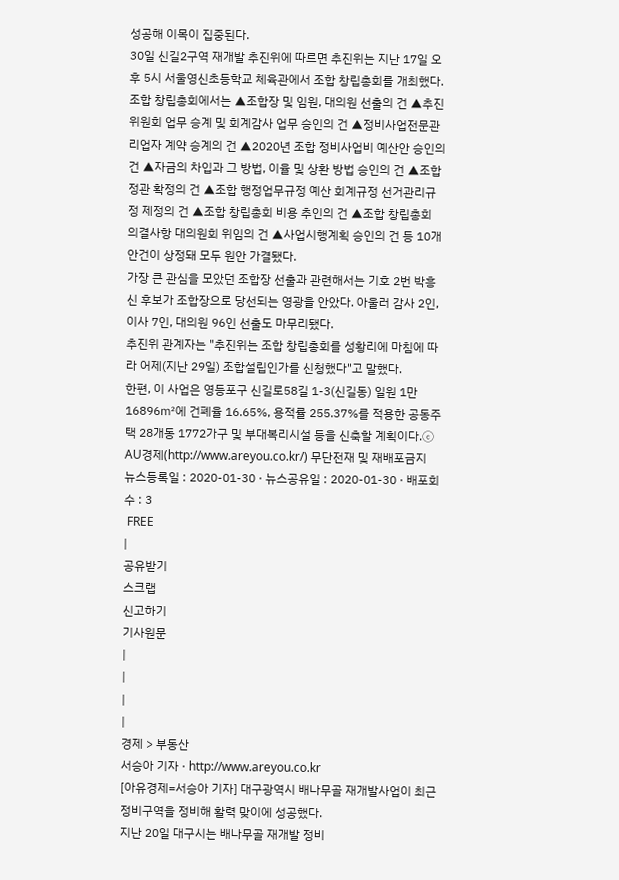성공해 이목이 집중된다.
30일 신길2구역 재개발 추진위에 따르면 추진위는 지난 17일 오후 5시 서울영신초등학교 체육관에서 조합 창립총회를 개최했다.
조합 창립총회에서는 ▲조합장 및 임원, 대의원 선출의 건 ▲추진위원회 업무 승계 및 회계감사 업무 승인의 건 ▲정비사업전문관리업자 계약 승계의 건 ▲2020년 조합 정비사업비 예산안 승인의 건 ▲자금의 차입과 그 방법, 이율 및 상환 방법 승인의 건 ▲조합 정관 확정의 건 ▲조합 행정업무규정 예산 회계규정 선거관리규정 제정의 건 ▲조합 창립총회 비용 추인의 건 ▲조합 창립총회 의결사항 대의원회 위임의 건 ▲사업시행계획 승인의 건 등 10개 안건이 상정돼 모두 원안 가결됐다.
가장 큰 관심을 모았던 조합장 선출과 관련해서는 기호 2번 박흥신 후보가 조합장으로 당선되는 영광을 안았다. 아울러 감사 2인, 이사 7인, 대의원 96인 선출도 마무리됐다.
추진위 관계자는 "추진위는 조합 창립총회를 성황리에 마침에 따라 어제(지난 29일) 조합설립인가를 신청했다"고 말했다.
한편, 이 사업은 영등포구 신길로58길 1-3(신길동) 일원 1만16896㎡에 건폐율 16.65%, 용적률 255.37%를 적용한 공동주택 28개동 1772가구 및 부대복리시설 등을 신축할 계획이다.ⓒ AU경제(http://www.areyou.co.kr/) 무단전재 및 재배포금지
뉴스등록일 : 2020-01-30 · 뉴스공유일 : 2020-01-30 · 배포회수 : 3
 FREE
|
공유받기
스크랩
신고하기
기사원문
|
|
|
|
경제 > 부동산
서승아 기자 · http://www.areyou.co.kr
[아유경제=서승아 기자] 대구광역시 배나무골 재개발사업이 최근 정비구역을 정비해 활력 맞이에 성공했다.
지난 20일 대구시는 배나무골 재개발 정비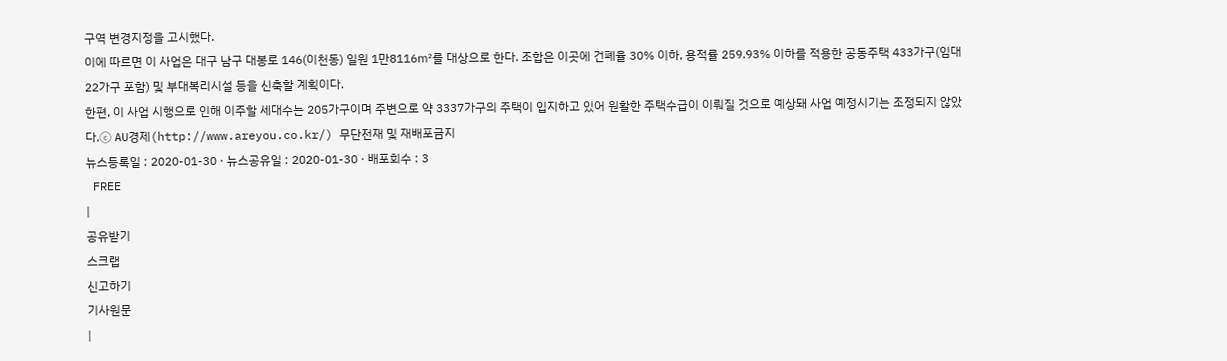구역 변경지정을 고시했다.
이에 따르면 이 사업은 대구 남구 대봉로 146(이천동) 일원 1만8116㎡를 대상으로 한다. 조합은 이곳에 건폐율 30% 이하, 용적률 259.93% 이하를 적용한 공동주택 433가구(임대 22가구 포함) 및 부대복리시설 등을 신축할 계획이다.
한편, 이 사업 시행으로 인해 이주할 세대수는 205가구이며 주변으로 약 3337가구의 주택이 입지하고 있어 원활한 주택수급이 이뤄질 것으로 예상돼 사업 예정시기는 조정되지 않았다.ⓒ AU경제(http://www.areyou.co.kr/) 무단전재 및 재배포금지
뉴스등록일 : 2020-01-30 · 뉴스공유일 : 2020-01-30 · 배포회수 : 3
 FREE
|
공유받기
스크랩
신고하기
기사원문
|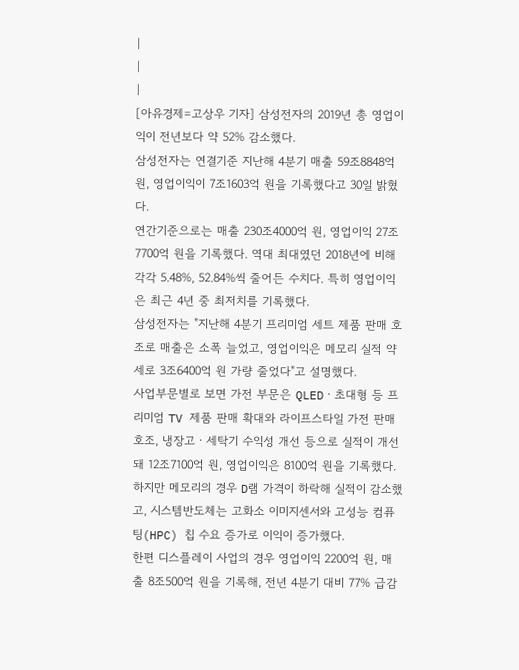|
|
|
[아유경제=고상우 기자] 삼성전자의 2019년 총 영업이익이 전년보다 약 52% 감소했다.
삼성전자는 연결기준 지난해 4분기 매출 59조8848억 원, 영업이익이 7조1603억 원을 기록했다고 30일 밝혔다.
연간기준으로는 매출 230조4000억 원, 영업이익 27조7700억 원을 기록했다. 역대 최대였던 2018년에 비해 각각 5.48%, 52.84%씩 줄어든 수치다. 특히 영업이익은 최근 4년 중 최저치를 기록했다.
삼성전자는 "지난해 4분기 프리미엄 세트 제품 판매 호조로 매출은 소폭 늘었고, 영업이익은 메모리 실적 약세로 3조6400억 원 가량 줄었다"고 설명했다.
사업부문별로 보면 가전 부문은 QLEDㆍ초대형 등 프리미엄 TV 제품 판매 확대와 라이프스타일 가전 판매 호조, 냉장고ㆍ세탁기 수익성 개선 등으로 실적이 개선돼 12조7100억 원, 영업이익은 8100억 원을 기록했다.
하지만 메모리의 경우 D램 가격이 하락해 실적이 감소했고, 시스템반도체는 고화소 이미지센서와 고성능 컴퓨팅(HPC) 칩 수요 증가로 이익이 증가했다.
한편 디스플레이 사업의 경우 영업이익 2200억 원, 매출 8조500억 원을 기록해, 전년 4분기 대비 77% 급감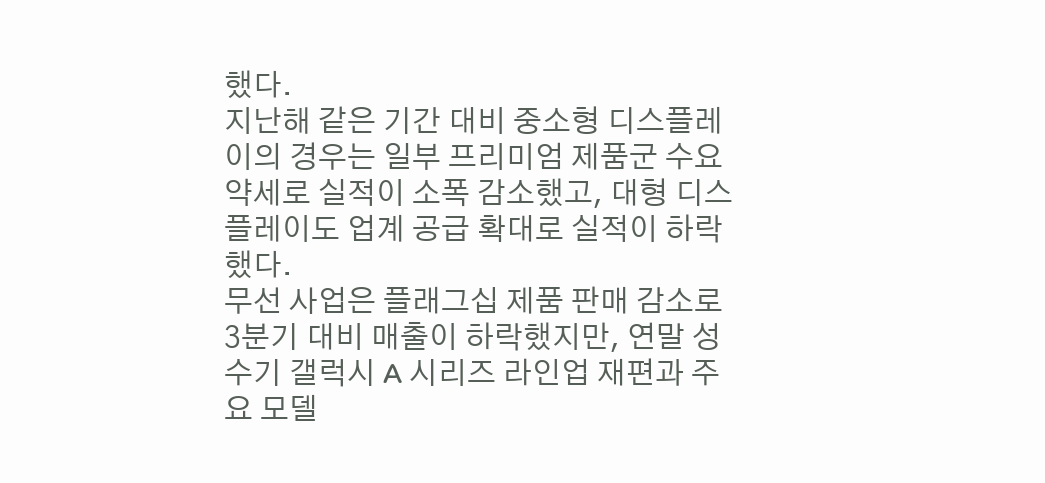했다.
지난해 같은 기간 대비 중소형 디스플레이의 경우는 일부 프리미엄 제품군 수요 약세로 실적이 소폭 감소했고, 대형 디스플레이도 업계 공급 확대로 실적이 하락했다.
무선 사업은 플래그십 제품 판매 감소로 3분기 대비 매출이 하락했지만, 연말 성수기 갤럭시 A 시리즈 라인업 재편과 주요 모델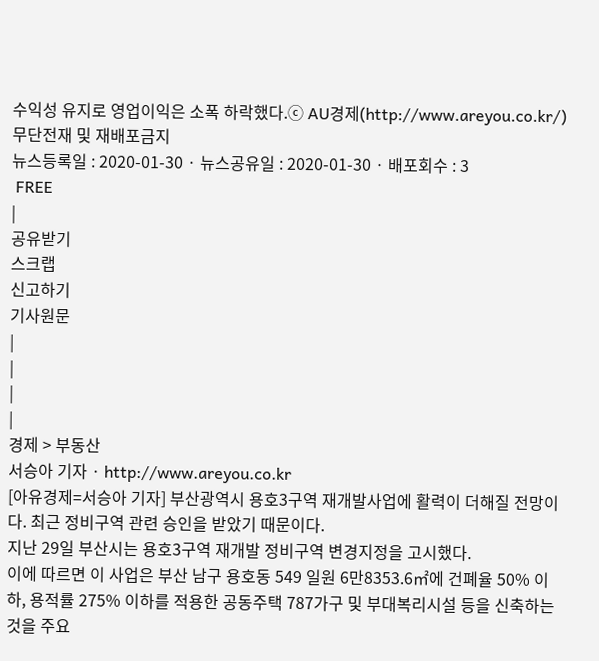수익성 유지로 영업이익은 소폭 하락했다.ⓒ AU경제(http://www.areyou.co.kr/) 무단전재 및 재배포금지
뉴스등록일 : 2020-01-30 · 뉴스공유일 : 2020-01-30 · 배포회수 : 3
 FREE
|
공유받기
스크랩
신고하기
기사원문
|
|
|
|
경제 > 부동산
서승아 기자 · http://www.areyou.co.kr
[아유경제=서승아 기자] 부산광역시 용호3구역 재개발사업에 활력이 더해질 전망이다. 최근 정비구역 관련 승인을 받았기 때문이다.
지난 29일 부산시는 용호3구역 재개발 정비구역 변경지정을 고시했다.
이에 따르면 이 사업은 부산 남구 용호동 549 일원 6만8353.6㎡에 건폐율 50% 이하, 용적률 275% 이하를 적용한 공동주택 787가구 및 부대복리시설 등을 신축하는 것을 주요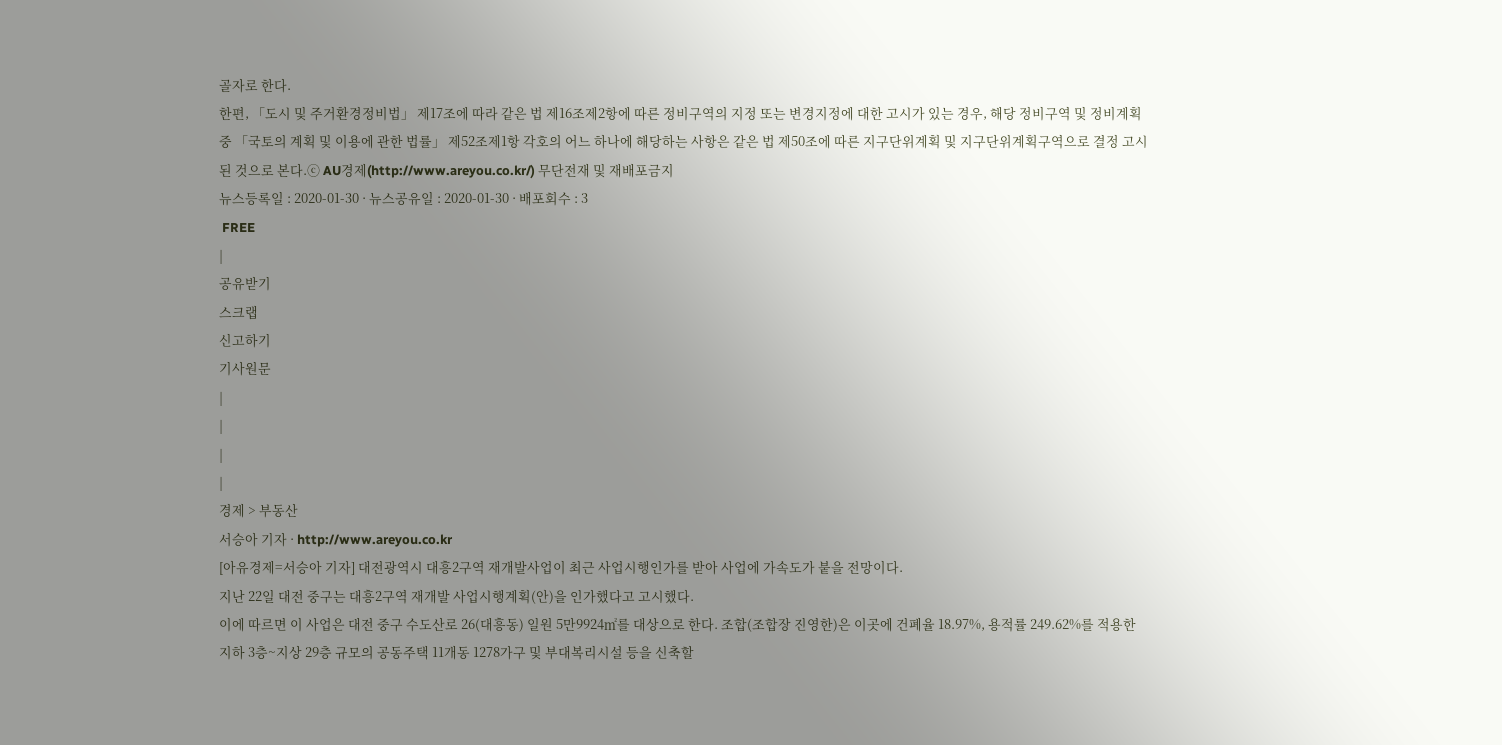골자로 한다.
한편, 「도시 및 주거환경정비법」 제17조에 따라 같은 법 제16조제2항에 따른 정비구역의 지정 또는 변경지정에 대한 고시가 있는 경우, 해당 정비구역 및 정비계획 중 「국토의 계획 및 이용에 관한 법률」 제52조제1항 각호의 어느 하나에 해당하는 사항은 같은 법 제50조에 따른 지구단위계획 및 지구단위계획구역으로 결정 고시된 것으로 본다.ⓒ AU경제(http://www.areyou.co.kr/) 무단전재 및 재배포금지
뉴스등록일 : 2020-01-30 · 뉴스공유일 : 2020-01-30 · 배포회수 : 3
 FREE
|
공유받기
스크랩
신고하기
기사원문
|
|
|
|
경제 > 부동산
서승아 기자 · http://www.areyou.co.kr
[아유경제=서승아 기자] 대전광역시 대흥2구역 재개발사업이 최근 사업시행인가를 받아 사업에 가속도가 붙을 전망이다.
지난 22일 대전 중구는 대흥2구역 재개발 사업시행계획(안)을 인가했다고 고시했다.
이에 따르면 이 사업은 대전 중구 수도산로 26(대흥동) 일원 5만9924㎡를 대상으로 한다. 조합(조합장 진영한)은 이곳에 건폐율 18.97%, 용적률 249.62%를 적용한 지하 3층~지상 29층 규모의 공동주택 11개동 1278가구 및 부대복리시설 등을 신축할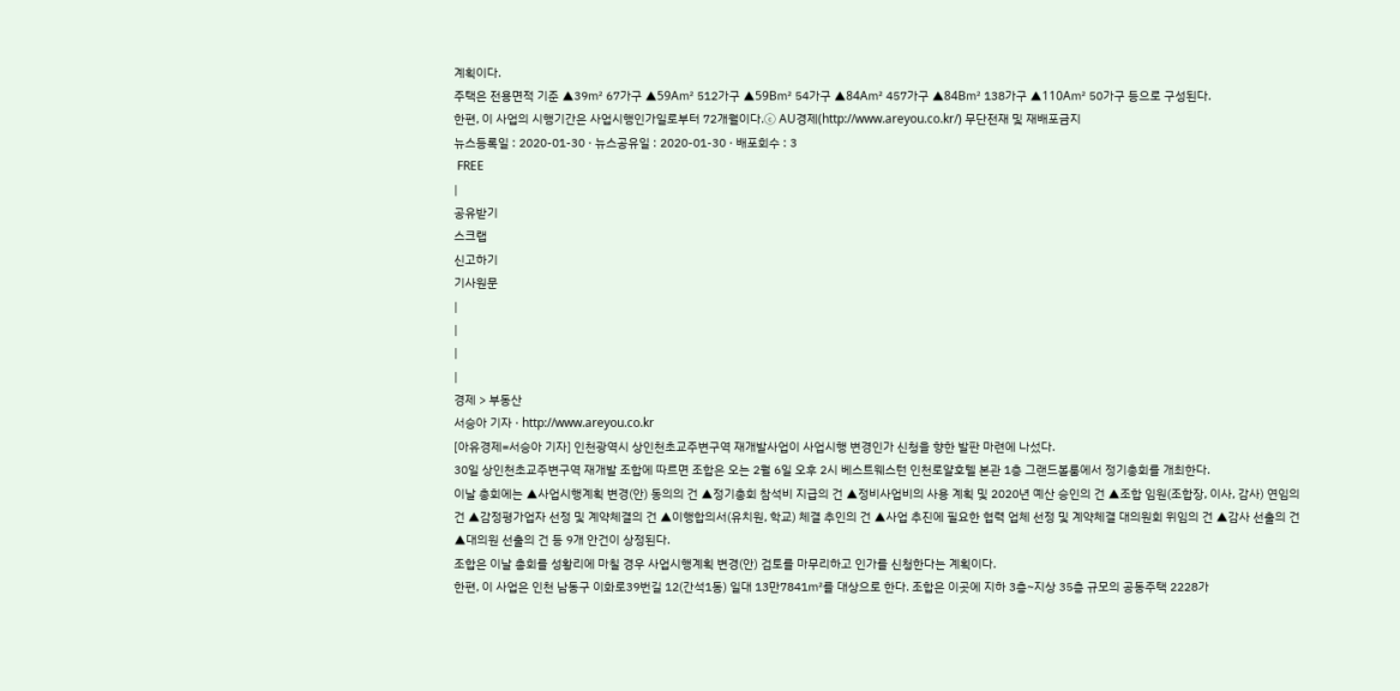계획이다.
주택은 전용면적 기준 ▲39㎡ 67가구 ▲59A㎡ 512가구 ▲59B㎡ 54가구 ▲84A㎡ 457가구 ▲84B㎡ 138가구 ▲110A㎡ 50가구 등으로 구성된다.
한편, 이 사업의 시행기간은 사업시행인가일로부터 72개월이다.ⓒ AU경제(http://www.areyou.co.kr/) 무단전재 및 재배포금지
뉴스등록일 : 2020-01-30 · 뉴스공유일 : 2020-01-30 · 배포회수 : 3
 FREE
|
공유받기
스크랩
신고하기
기사원문
|
|
|
|
경제 > 부동산
서승아 기자 · http://www.areyou.co.kr
[아유경제=서승아 기자] 인천광역시 상인천초교주변구역 재개발사업이 사업시행 변경인가 신청을 향한 발판 마련에 나섰다.
30일 상인천초교주변구역 재개발 조합에 따르면 조합은 오는 2월 6일 오후 2시 베스트웨스턴 인천로얄호텔 본관 1층 그랜드볼룸에서 정기총회를 개최한다.
이날 총회에는 ▲사업시행계획 변경(안) 동의의 건 ▲정기총회 참석비 지급의 건 ▲정비사업비의 사용 계획 및 2020년 예산 승인의 건 ▲조합 임원(조합장, 이사, 감사) 연임의 건 ▲감정평가업자 선정 및 계약체결의 건 ▲이행합의서(유치원, 학교) 체결 추인의 건 ▲사업 추진에 필요한 협력 업체 선정 및 계약체결 대의원회 위임의 건 ▲감사 선출의 건 ▲대의원 선출의 건 등 9개 안건이 상정된다.
조합은 이날 총회를 성황리에 마칠 경우 사업시행계획 변경(안) 검토를 마무리하고 인가를 신청한다는 계획이다.
한편, 이 사업은 인천 남동구 이화로39번길 12(간석1동) 일대 13만7841㎡를 대상으로 한다. 조합은 이곳에 지하 3층~지상 35층 규모의 공동주택 2228가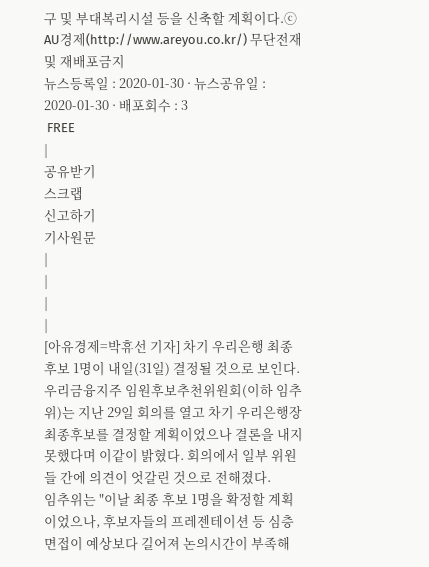구 및 부대복리시설 등을 신축할 계획이다.ⓒ AU경제(http://www.areyou.co.kr/) 무단전재 및 재배포금지
뉴스등록일 : 2020-01-30 · 뉴스공유일 : 2020-01-30 · 배포회수 : 3
 FREE
|
공유받기
스크랩
신고하기
기사원문
|
|
|
|
[아유경제=박휴선 기자] 차기 우리은행 최종 후보 1명이 내일(31일) 결정될 것으로 보인다.
우리금융지주 임원후보추천위원회(이하 임추위)는 지난 29일 회의를 열고 차기 우리은행장 최종후보를 결정할 계획이었으나 결론을 내지 못했다며 이같이 밝혔다. 회의에서 일부 위원들 간에 의견이 엇갈린 것으로 전해졌다.
임추위는 "이날 최종 후보 1명을 확정할 계획이었으나, 후보자들의 프레젠테이션 등 심층면접이 예상보다 길어져 논의시간이 부족해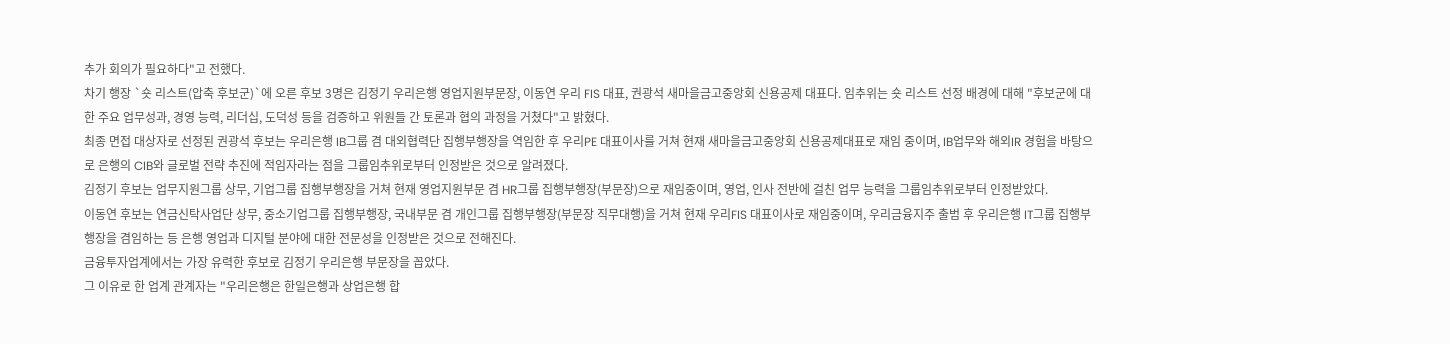추가 회의가 필요하다"고 전했다.
차기 행장 `숏 리스트(압축 후보군)`에 오른 후보 3명은 김정기 우리은행 영업지원부문장, 이동연 우리 FIS 대표, 권광석 새마을금고중앙회 신용공제 대표다. 임추위는 숏 리스트 선정 배경에 대해 "후보군에 대한 주요 업무성과, 경영 능력, 리더십, 도덕성 등을 검증하고 위원들 간 토론과 협의 과정을 거쳤다"고 밝혔다.
최종 면접 대상자로 선정된 권광석 후보는 우리은행 IB그룹 겸 대외협력단 집행부행장을 역임한 후 우리PE 대표이사를 거쳐 현재 새마을금고중앙회 신용공제대표로 재임 중이며, IB업무와 해외IR 경험을 바탕으로 은행의 CIB와 글로벌 전략 추진에 적임자라는 점을 그룹임추위로부터 인정받은 것으로 알려졌다.
김정기 후보는 업무지원그룹 상무, 기업그룹 집행부행장을 거쳐 현재 영업지원부문 겸 HR그룹 집행부행장(부문장)으로 재임중이며, 영업, 인사 전반에 걸친 업무 능력을 그룹임추위로부터 인정받았다.
이동연 후보는 연금신탁사업단 상무, 중소기업그룹 집행부행장, 국내부문 겸 개인그룹 집행부행장(부문장 직무대행)을 거쳐 현재 우리FIS 대표이사로 재임중이며, 우리금융지주 출범 후 우리은행 IT그룹 집행부행장을 겸임하는 등 은행 영업과 디지털 분야에 대한 전문성을 인정받은 것으로 전해진다.
금융투자업계에서는 가장 유력한 후보로 김정기 우리은행 부문장을 꼽았다.
그 이유로 한 업계 관계자는 "우리은행은 한일은행과 상업은행 합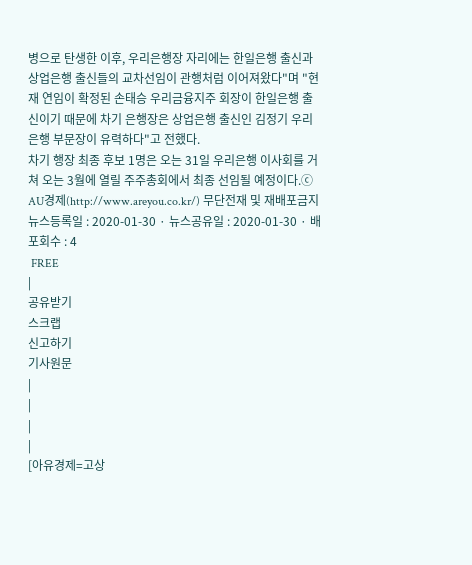병으로 탄생한 이후, 우리은행장 자리에는 한일은행 출신과 상업은행 출신들의 교차선임이 관행처럼 이어져왔다"며 "현재 연임이 확정된 손태승 우리금융지주 회장이 한일은행 출신이기 때문에 차기 은행장은 상업은행 출신인 김정기 우리은행 부문장이 유력하다"고 전했다.
차기 행장 최종 후보 1명은 오는 31일 우리은행 이사회를 거쳐 오는 3월에 열릴 주주총회에서 최종 선임될 예정이다.ⓒ AU경제(http://www.areyou.co.kr/) 무단전재 및 재배포금지
뉴스등록일 : 2020-01-30 · 뉴스공유일 : 2020-01-30 · 배포회수 : 4
 FREE
|
공유받기
스크랩
신고하기
기사원문
|
|
|
|
[아유경제=고상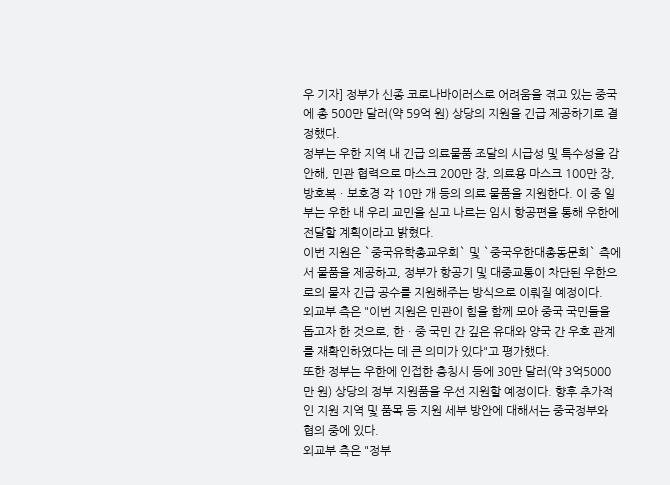우 기자] 정부가 신종 코로나바이러스로 어려움을 겪고 있는 중국에 총 500만 달러(약 59억 원) 상당의 지원을 긴급 제공하기로 결정했다.
정부는 우한 지역 내 긴급 의료물품 조달의 시급성 및 특수성을 감안해, 민관 협력으로 마스크 200만 장, 의료용 마스크 100만 장, 방호복ㆍ보호경 각 10만 개 등의 의료 물품을 지원한다. 이 중 일부는 우한 내 우리 교민을 싣고 나르는 임시 항공편을 통해 우한에 전달할 계획이라고 밝혔다.
이번 지원은 `중국유학총교우회` 및 `중국우한대총동문회` 측에서 물품을 제공하고, 정부가 항공기 및 대중교통이 차단된 우한으로의 물자 긴급 공수를 지원해주는 방식으로 이뤄질 예정이다.
외교부 측은 "이번 지원은 민관이 힘을 함께 모아 중국 국민들을 돕고자 한 것으로, 한ㆍ중 국민 간 깊은 유대와 양국 간 우호 관계를 재확인하였다는 데 큰 의미가 있다"고 평가했다.
또한 정부는 우한에 인접한 충칭시 등에 30만 달러(약 3억5000만 원) 상당의 정부 지원품을 우선 지원할 예정이다. 향후 추가적인 지원 지역 및 품목 등 지원 세부 방안에 대해서는 중국정부와 협의 중에 있다.
외교부 측은 "정부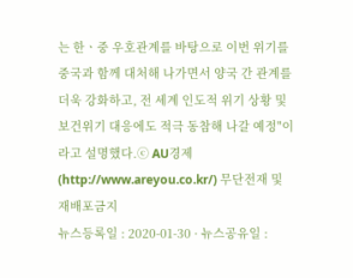는 한ㆍ중 우호관계를 바탕으로 이번 위기를 중국과 함께 대처해 나가면서 양국 간 관계를 더욱 강화하고, 전 세계 인도적 위기 상황 및 보건위기 대응에도 적극 동참해 나갈 예정"이라고 설명했다.ⓒ AU경제(http://www.areyou.co.kr/) 무단전재 및 재배포금지
뉴스등록일 : 2020-01-30 · 뉴스공유일 :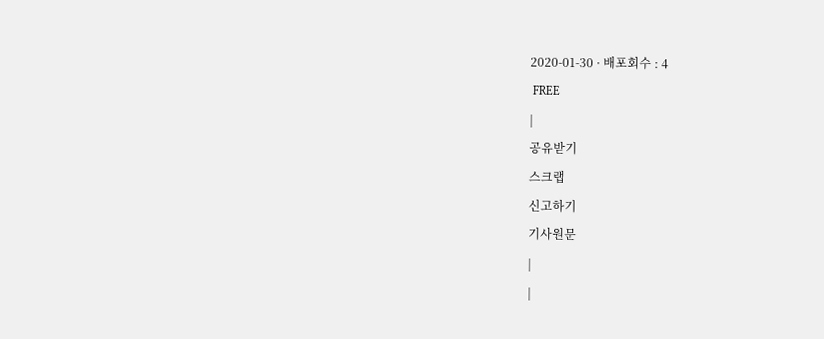2020-01-30 · 배포회수 : 4
 FREE
|
공유받기
스크랩
신고하기
기사원문
|
|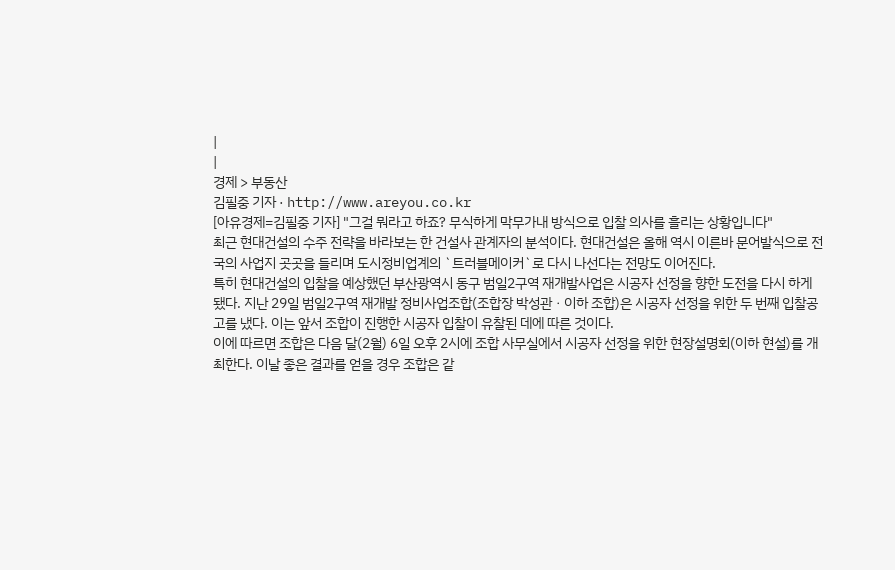|
|
경제 > 부동산
김필중 기자 · http://www.areyou.co.kr
[아유경제=김필중 기자] "그걸 뭐라고 하죠? 무식하게 막무가내 방식으로 입찰 의사를 흘리는 상황입니다"
최근 현대건설의 수주 전략을 바라보는 한 건설사 관계자의 분석이다. 현대건설은 올해 역시 이른바 문어발식으로 전국의 사업지 곳곳을 들리며 도시정비업계의 `트러블메이커`로 다시 나선다는 전망도 이어진다.
특히 현대건설의 입찰을 예상했던 부산광역시 동구 범일2구역 재개발사업은 시공자 선정을 향한 도전을 다시 하게 됐다. 지난 29일 범일2구역 재개발 정비사업조합(조합장 박성관ㆍ이하 조합)은 시공자 선정을 위한 두 번째 입찰공고를 냈다. 이는 앞서 조합이 진행한 시공자 입찰이 유찰된 데에 따른 것이다.
이에 따르면 조합은 다음 달(2월) 6일 오후 2시에 조합 사무실에서 시공자 선정을 위한 현장설명회(이하 현설)를 개최한다. 이날 좋은 결과를 얻을 경우 조합은 같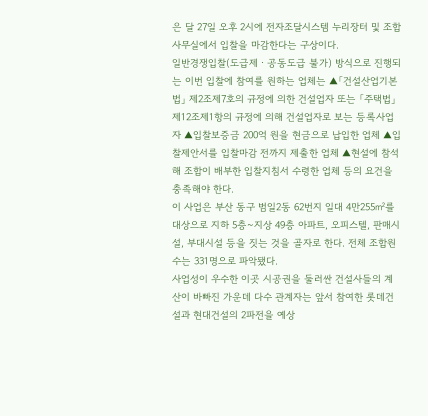은 달 27일 오후 2시에 전자조달시스템 누리장터 및 조합 사무실에서 입찰을 마감한다는 구상이다.
일반경쟁입찰(도급제ㆍ공동도급 불가) 방식으로 진행되는 이번 입찰에 참여를 원하는 업체는 ▲「건설산업기본법」 제2조제7호의 규정에 의한 건설업자 또는 「주택법」 제12조제1항의 규정에 의해 건설업자로 보는 등록사업자 ▲입찰보증금 200억 원을 현금으로 납입한 업체 ▲입찰제안서를 입찰마감 전까지 제출한 업체 ▲현설에 참석해 조합이 배부한 입찰지침서 수령한 업체 등의 요건을 충족해야 한다.
이 사업은 부산 동구 범일2동 62번지 일대 4만255㎡를 대상으로 지하 5층~지상 49층 아파트, 오피스텔, 판매시설, 부대시설 등을 짓는 것을 골자로 한다. 전체 조합원 수는 331명으로 파악됐다.
사업성이 우수한 이곳 시공권을 둘러싼 건설사들의 계산이 바빠진 가운데 다수 관계자는 앞서 참여한 롯데건설과 현대건설의 2파전을 예상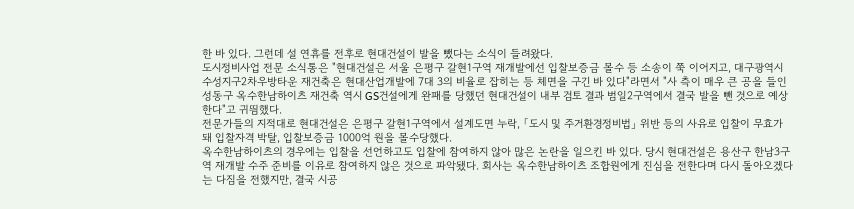한 바 있다. 그런데 설 연휴를 전후로 현대건설이 발을 뺐다는 소식이 들려왔다.
도시정비사업 전문 소식통은 "현대건설은 서울 은평구 갈현1구역 재개발에선 입찰보증금 몰수 등 소송이 쭉 이어지고, 대구광역시 수성지구2차우방타운 재건축은 현대산업개발에 7대 3의 비율로 잡히는 등 체면을 구긴 바 있다"라면서 "사 측이 매우 큰 공을 들인 성동구 옥수한남하이츠 재건축 역시 GS건설에게 완패를 당했던 현대건설이 내부 검토 결과 범일2구역에서 결국 발을 뺀 것으로 예상한다"고 귀띔했다.
전문가들의 지적대로 현대건설은 은평구 갈현1구역에서 설계도면 누락, 「도시 및 주거환경정비법」 위반 등의 사유로 입찰이 무효가 돼 입찰자격 박탈, 입찰보증금 1000억 원을 몰수당했다.
옥수한남하이츠의 경우에는 입찰을 선언하고도 입찰에 참여하지 않아 많은 논란을 일으킨 바 있다. 당시 현대건설은 용산구 한남3구역 재개발 수주 준비를 이유로 참여하지 않은 것으로 파악됐다. 회사는 옥수한남하이츠 조합원에게 진심을 전한다며 다시 돌아오겠다는 다짐을 전했지만, 결국 시공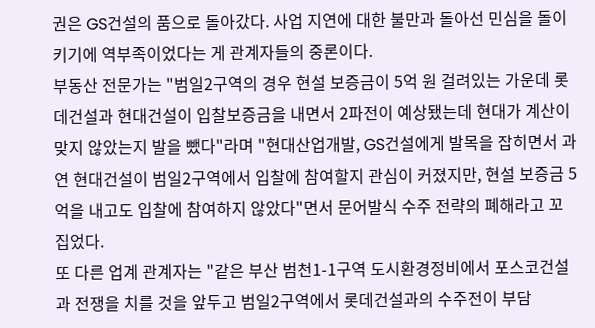권은 GS건설의 품으로 돌아갔다. 사업 지연에 대한 불만과 돌아선 민심을 돌이키기에 역부족이었다는 게 관계자들의 중론이다.
부동산 전문가는 "범일2구역의 경우 현설 보증금이 5억 원 걸려있는 가운데 롯데건설과 현대건설이 입찰보증금을 내면서 2파전이 예상됐는데 현대가 계산이 맞지 않았는지 발을 뺐다"라며 "현대산업개발, GS건설에게 발목을 잡히면서 과연 현대건설이 범일2구역에서 입찰에 참여할지 관심이 커졌지만, 현설 보증금 5억을 내고도 입찰에 참여하지 않았다"면서 문어발식 수주 전략의 폐해라고 꼬집었다.
또 다른 업계 관계자는 "같은 부산 범천1-1구역 도시환경정비에서 포스코건설과 전쟁을 치를 것을 앞두고 범일2구역에서 롯데건설과의 수주전이 부담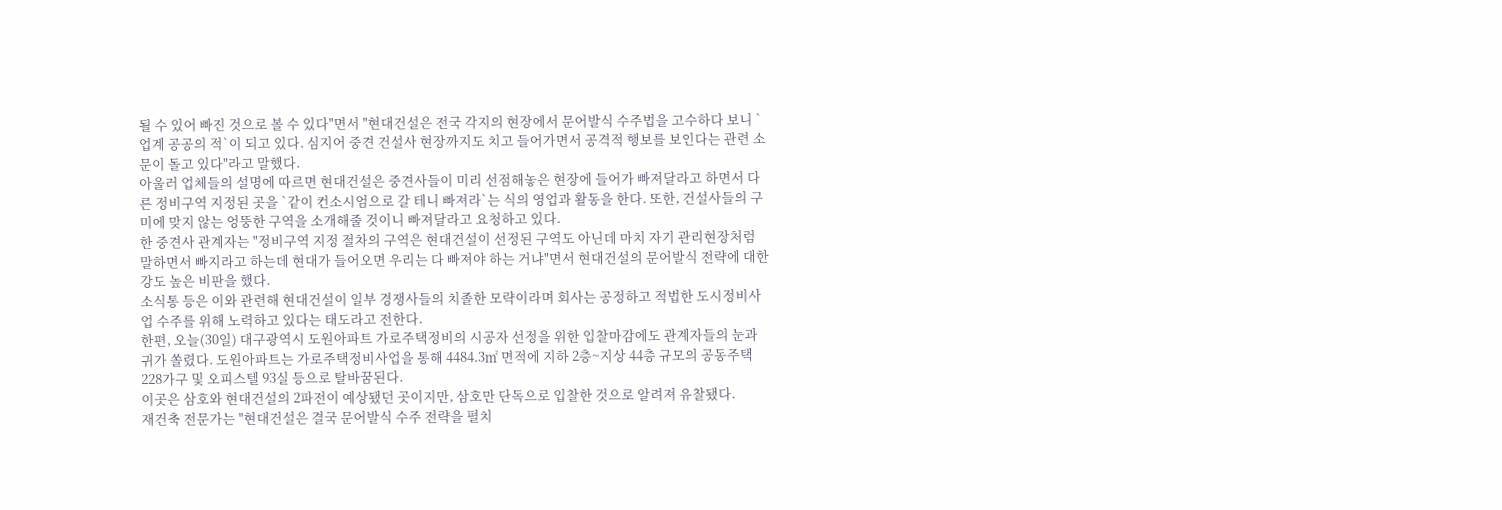될 수 있어 빠진 것으로 볼 수 있다"면서 "현대건설은 전국 각지의 현장에서 문어발식 수주법을 고수하다 보니 `업계 공공의 적`이 되고 있다. 심지어 중견 건설사 현장까지도 치고 들어가면서 공격적 행보를 보인다는 관련 소문이 돌고 있다"라고 말했다.
아울러 업체들의 설명에 따르면 현대건설은 중견사들이 미리 선점해놓은 현장에 들어가 빠져달라고 하면서 다른 정비구역 지정된 곳을 `같이 컨소시엄으로 갈 테니 빠져라`는 식의 영업과 활동을 한다. 또한, 건설사들의 구미에 맞지 않는 엉뚱한 구역을 소개해줄 것이니 빠져달라고 요청하고 있다.
한 중견사 관계자는 "정비구역 지정 절차의 구역은 현대건설이 선정된 구역도 아닌데 마치 자기 관리현장처럼 말하면서 빠지라고 하는데 현대가 들어오면 우리는 다 빠져야 하는 거냐"면서 현대건설의 문어발식 전략에 대한 강도 높은 비판을 했다.
소식통 등은 이와 관련해 현대건설이 일부 경쟁사들의 치졸한 모략이라며 회사는 공정하고 적법한 도시정비사업 수주를 위해 노력하고 있다는 태도라고 전한다.
한편, 오늘(30일) 대구광역시 도원아파트 가로주택정비의 시공자 선정을 위한 입찰마감에도 관계자들의 눈과 귀가 쏠렸다. 도원아파트는 가로주택정비사업을 통해 4484.3㎡ 면적에 지하 2층~지상 44층 규모의 공동주택 228가구 및 오피스텔 93실 등으로 탈바꿈된다.
이곳은 삼호와 현대건설의 2파전이 예상됐던 곳이지만, 삼호만 단독으로 입찰한 것으로 알려져 유찰됐다.
재건축 전문가는 "현대건설은 결국 문어발식 수주 전략을 펼치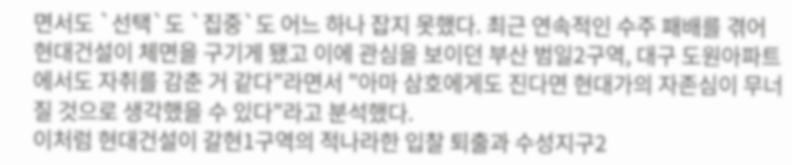면서도 `선택`도 `집중`도 어느 하나 잡지 못했다. 최근 연속적인 수주 패배를 겪어 현대건설이 체면을 구기게 됐고 이에 관심을 보이던 부산 범일2구역, 대구 도원아파트에서도 자취를 감춘 거 같다"라면서 "아마 삼호에게도 진다면 현대가의 자존심이 무너질 것으로 생각했을 수 있다"라고 분석했다.
이처럼 현대건설이 갈현1구역의 적나라한 입찰 퇴출과 수성지구2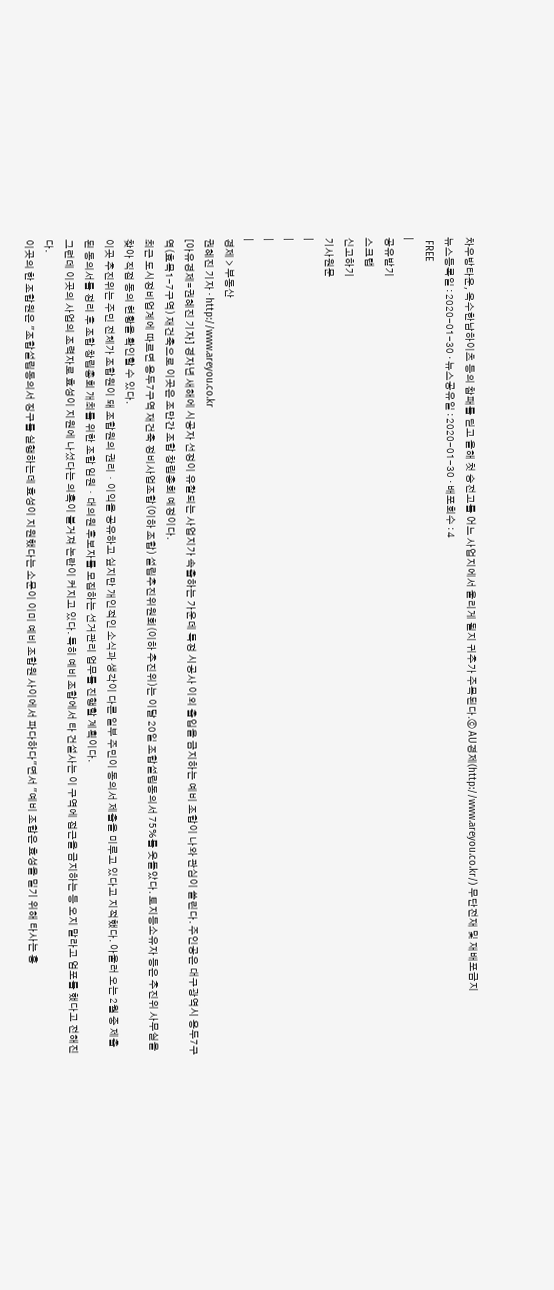차우방타운, 옥수한남하이츠 등의 참패를 딛고 올해 첫 승전고를 어느 사업지에서 울리게 될지 귀추가 주목된다.ⓒ AU경제(http://www.areyou.co.kr/) 무단전재 및 재배포금지
뉴스등록일 : 2020-01-30 · 뉴스공유일 : 2020-01-30 · 배포회수 : 4
 FREE
|
공유받기
스크랩
신고하기
기사원문
|
|
|
|
경제 > 부동산
권혜진 기자 · http://www.areyou.co.kr
[아유경제=권혜진 기자] 경자년 새해에 시공자 선정이 유찰되는 사업지가 속출하는 가운데 특정 시공사 이외 출입을 금지하는 예비 조합이 나와 관심이 쏠린다. 주인공은 대구광역시 용두7구역(효목1-7구역) 재건축으로 이곳은 조만간 조합 창립총회 예정이다.
최근 도시정비업계에 따르면 용두7구역 재건축 정비사업조합(이하 조합) 설립추진위원회(이하 추진위)는 이달 20일 조합설립동의서 75%를 웃돌았다. 토지등소유자 등은 추진위 사무실을 찾아 직접 동의 현황을 확인할 수 있다.
이곳 추진위는 주민 전체가 조합원이 돼 조합원의 권리ㆍ이익을 공유하고 싶지만 개인적인 소식과 생각이 다른 일부 주민이 동의서 제출을 미루고 있다고 지적했다. 아울러 오는 2월 중 제출된 동의서를 정리 후 조합 창립총회 개최를 위한 조합 임원ㆍ대의원 후보자를 모집하는 선거관리 업무를 진행할 계획이다.
그런데 이곳의 사업의 조력자로 효성이 지원에 나섰다는 의혹이 불거져 논란이 커지고 있다. 특히 예비 조합에서 타 건설사는 이 구역에 접근을 금지하는 등 오지 말라고 엄포를 했다고 전해진다.
이곳의 한 조합원은 "조합설립동의서 징구를 실행하는데 효성이 지원했다는 소문이 이미 예비 조합원 사이에서 파다하다"면서 "예비 조합은 효성을 밀기 위해 타사는 홍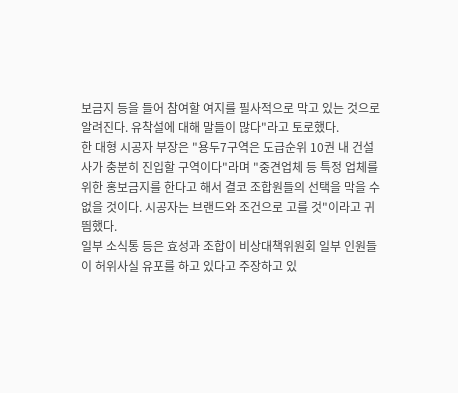보금지 등을 들어 참여할 여지를 필사적으로 막고 있는 것으로 알려진다. 유착설에 대해 말들이 많다"라고 토로했다.
한 대형 시공자 부장은 "용두7구역은 도급순위 10권 내 건설사가 충분히 진입할 구역이다"라며 "중견업체 등 특정 업체를 위한 홍보금지를 한다고 해서 결코 조합원들의 선택을 막을 수 없을 것이다. 시공자는 브랜드와 조건으로 고를 것"이라고 귀띔했다.
일부 소식통 등은 효성과 조합이 비상대책위원회 일부 인원들이 허위사실 유포를 하고 있다고 주장하고 있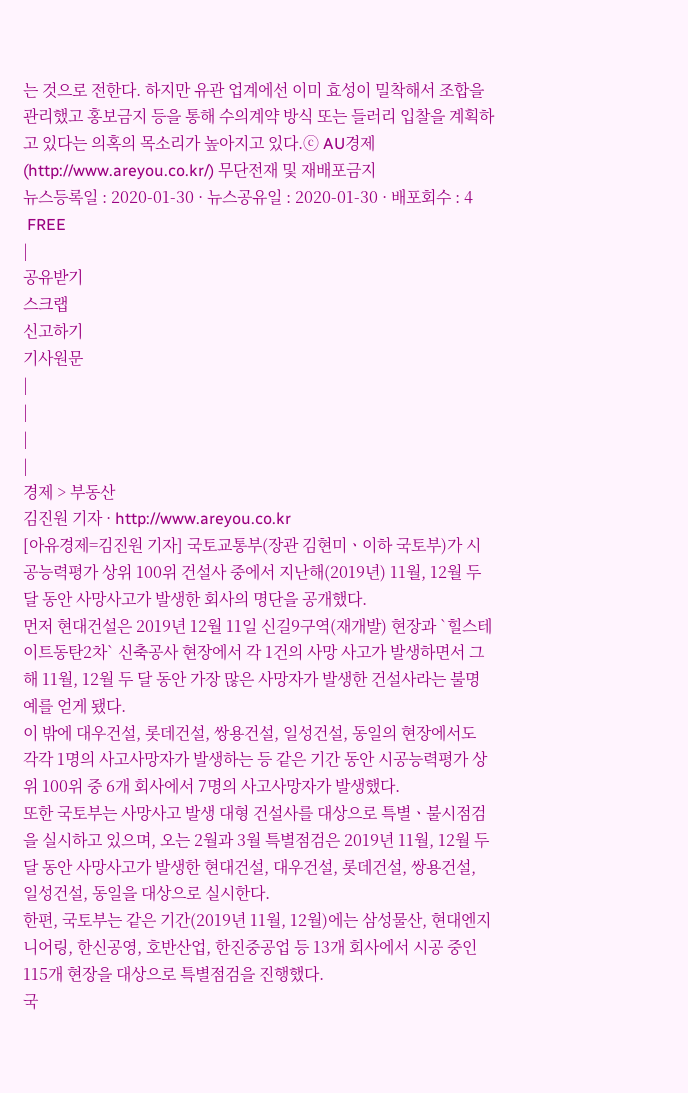는 것으로 전한다. 하지만 유관 업계에선 이미 효성이 밀착해서 조합을 관리했고 홍보금지 등을 통해 수의계약 방식 또는 들러리 입찰을 계획하고 있다는 의혹의 목소리가 높아지고 있다.ⓒ AU경제(http://www.areyou.co.kr/) 무단전재 및 재배포금지
뉴스등록일 : 2020-01-30 · 뉴스공유일 : 2020-01-30 · 배포회수 : 4
 FREE
|
공유받기
스크랩
신고하기
기사원문
|
|
|
|
경제 > 부동산
김진원 기자 · http://www.areyou.co.kr
[아유경제=김진원 기자] 국토교통부(장관 김현미ㆍ이하 국토부)가 시공능력평가 상위 100위 건설사 중에서 지난해(2019년) 11월, 12월 두 달 동안 사망사고가 발생한 회사의 명단을 공개했다.
먼저 현대건설은 2019년 12월 11일 신길9구역(재개발) 현장과 `힐스테이트동탄2차` 신축공사 현장에서 각 1건의 사망 사고가 발생하면서 그해 11월, 12월 두 달 동안 가장 많은 사망자가 발생한 건설사라는 불명예를 얻게 됐다.
이 밖에 대우건설, 롯데건설, 쌍용건설, 일성건설, 동일의 현장에서도 각각 1명의 사고사망자가 발생하는 등 같은 기간 동안 시공능력평가 상위 100위 중 6개 회사에서 7명의 사고사망자가 발생했다.
또한 국토부는 사망사고 발생 대형 건설사를 대상으로 특별ㆍ불시점검을 실시하고 있으며, 오는 2월과 3월 특별점검은 2019년 11월, 12월 두 달 동안 사망사고가 발생한 현대건설, 대우건설, 롯데건설, 쌍용건설, 일성건설, 동일을 대상으로 실시한다.
한편, 국토부는 같은 기간(2019년 11월, 12월)에는 삼성물산, 현대엔지니어링, 한신공영, 호반산업, 한진중공업 등 13개 회사에서 시공 중인 115개 현장을 대상으로 특별점검을 진행했다.
국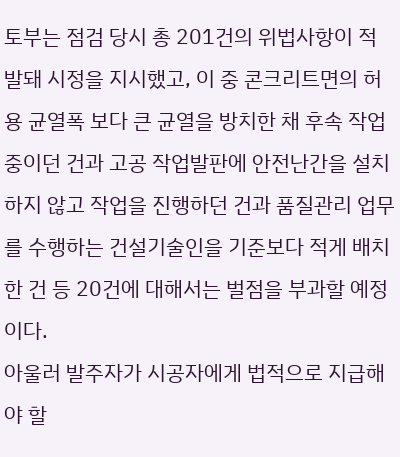토부는 점검 당시 총 201건의 위법사항이 적발돼 시정을 지시했고, 이 중 콘크리트면의 허용 균열폭 보다 큰 균열을 방치한 채 후속 작업 중이던 건과 고공 작업발판에 안전난간을 설치하지 않고 작업을 진행하던 건과 품질관리 업무를 수행하는 건설기술인을 기준보다 적게 배치한 건 등 20건에 대해서는 벌점을 부과할 예정이다.
아울러 발주자가 시공자에게 법적으로 지급해야 할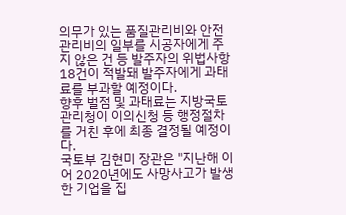의무가 있는 품질관리비와 안전관리비의 일부를 시공자에게 주지 않은 건 등 발주자의 위법사항 18건이 적발돼 발주자에게 과태료를 부과할 예정이다.
향후 벌점 및 과태료는 지방국토관리청이 이의신청 등 행정절차를 거친 후에 최종 결정될 예정이다.
국토부 김현미 장관은 "지난해 이어 2020년에도 사망사고가 발생한 기업을 집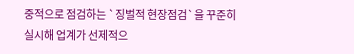중적으로 점검하는 `징벌적 현장점검`을 꾸준히 실시해 업계가 선제적으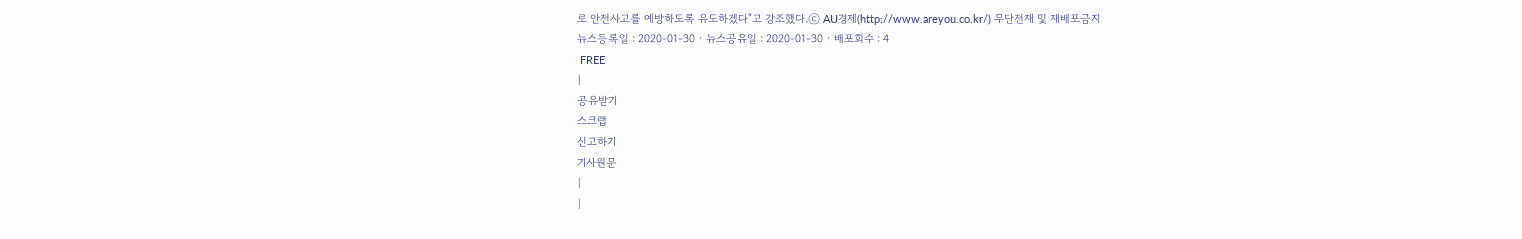로 안전사고를 예방하도록 유도하겠다"고 강조했다.ⓒ AU경제(http://www.areyou.co.kr/) 무단전재 및 재배포금지
뉴스등록일 : 2020-01-30 · 뉴스공유일 : 2020-01-30 · 배포회수 : 4
 FREE
|
공유받기
스크랩
신고하기
기사원문
|
|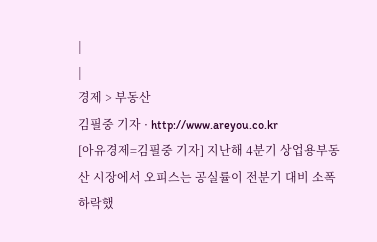|
|
경제 > 부동산
김필중 기자 · http://www.areyou.co.kr
[아유경제=김필중 기자] 지난해 4분기 상업용부동산 시장에서 오피스는 공실률이 전분기 대비 소폭 하락했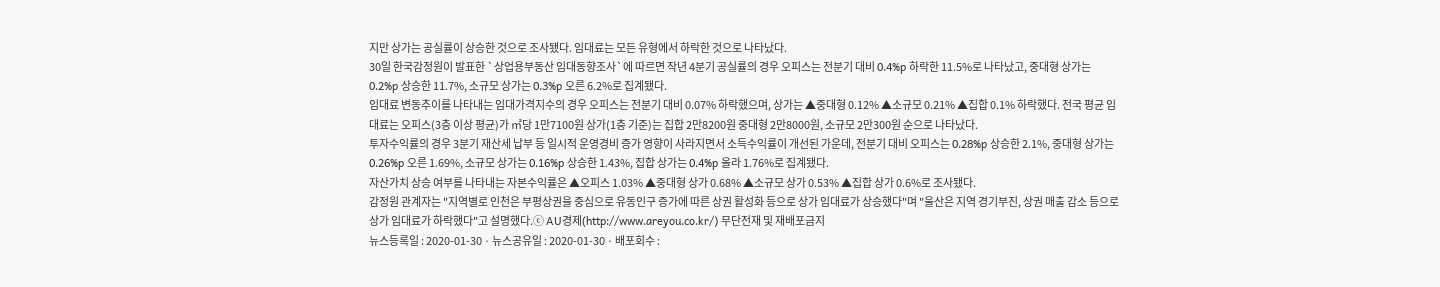지만 상가는 공실률이 상승한 것으로 조사됐다. 임대료는 모든 유형에서 하락한 것으로 나타났다.
30일 한국감정원이 발표한 `상업용부동산 임대동향조사`에 따르면 작년 4분기 공실률의 경우 오피스는 전분기 대비 0.4%p 하락한 11.5%로 나타났고, 중대형 상가는 0.2%p 상승한 11.7%, 소규모 상가는 0.3%p 오른 6.2%로 집계됐다.
임대료 변동추이를 나타내는 임대가격지수의 경우 오피스는 전분기 대비 0.07% 하락했으며, 상가는 ▲중대형 0.12% ▲소규모 0.21% ▲집합 0.1% 하락했다. 전국 평균 임대료는 오피스(3층 이상 평균)가 ㎡당 1만7100원 상가(1층 기준)는 집합 2만8200원 중대형 2만8000원, 소규모 2만300원 순으로 나타났다.
투자수익률의 경우 3분기 재산세 납부 등 일시적 운영경비 증가 영향이 사라지면서 소득수익률이 개선된 가운데, 전분기 대비 오피스는 0.28%p 상승한 2.1%, 중대형 상가는 0.26%p 오른 1.69%, 소규모 상가는 0.16%p 상승한 1.43%, 집합 상가는 0.4%p 올라 1.76%로 집계됐다.
자산가치 상승 여부를 나타내는 자본수익률은 ▲오피스 1.03% ▲중대형 상가 0.68% ▲소규모 상가 0.53% ▲집합 상가 0.6%로 조사됐다.
감정원 관계자는 "지역별로 인천은 부평상권을 중심으로 유동인구 증가에 따른 상권 활성화 등으로 상가 임대료가 상승했다"며 "울산은 지역 경기부진, 상권 매출 감소 등으로 상가 임대료가 하락했다"고 설명했다.ⓒ AU경제(http://www.areyou.co.kr/) 무단전재 및 재배포금지
뉴스등록일 : 2020-01-30 · 뉴스공유일 : 2020-01-30 · 배포회수 :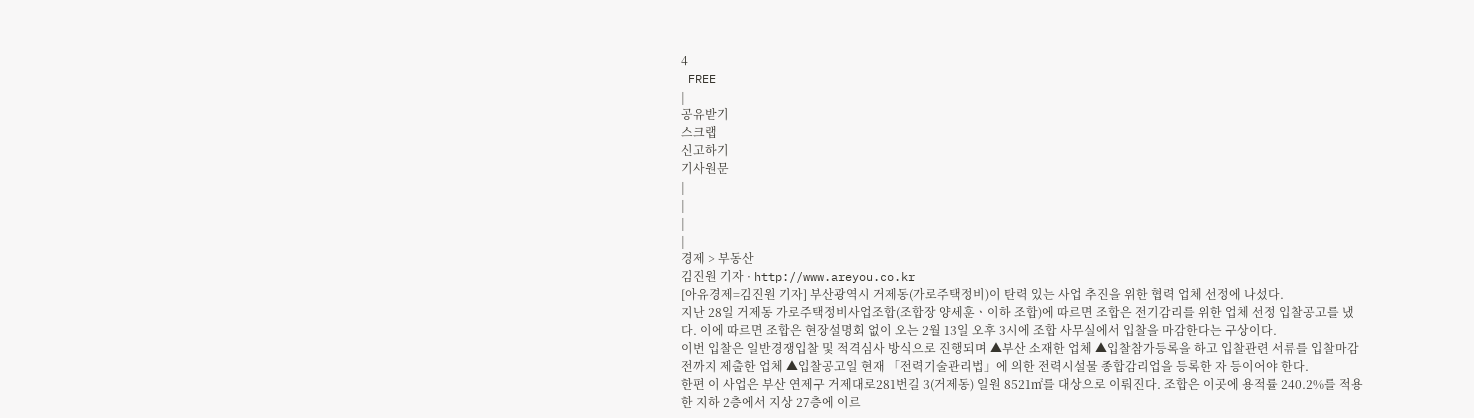4
 FREE
|
공유받기
스크랩
신고하기
기사원문
|
|
|
|
경제 > 부동산
김진원 기자 · http://www.areyou.co.kr
[아유경제=김진원 기자] 부산광역시 거제동(가로주택정비)이 탄력 있는 사업 추진을 위한 협력 업체 선정에 나섰다.
지난 28일 거제동 가로주택정비사업조합(조합장 양세훈ㆍ이하 조합)에 따르면 조합은 전기감리를 위한 업체 선정 입찰공고를 냈다. 이에 따르면 조합은 현장설명회 없이 오는 2월 13일 오후 3시에 조합 사무실에서 입찰을 마감한다는 구상이다.
이번 입찰은 일반경쟁입찰 및 적격심사 방식으로 진행되며 ▲부산 소재한 업체 ▲입찰참가등록을 하고 입찰관련 서류를 입찰마감 전까지 제출한 업체 ▲입찰공고일 현재 「전력기술관리법」에 의한 전력시설물 종합감리업을 등록한 자 등이어야 한다.
한편 이 사업은 부산 연제구 거제대로281번길 3(거제동) 일원 8521㎡를 대상으로 이뤄진다. 조합은 이곳에 용적률 240.2%를 적용한 지하 2층에서 지상 27층에 이르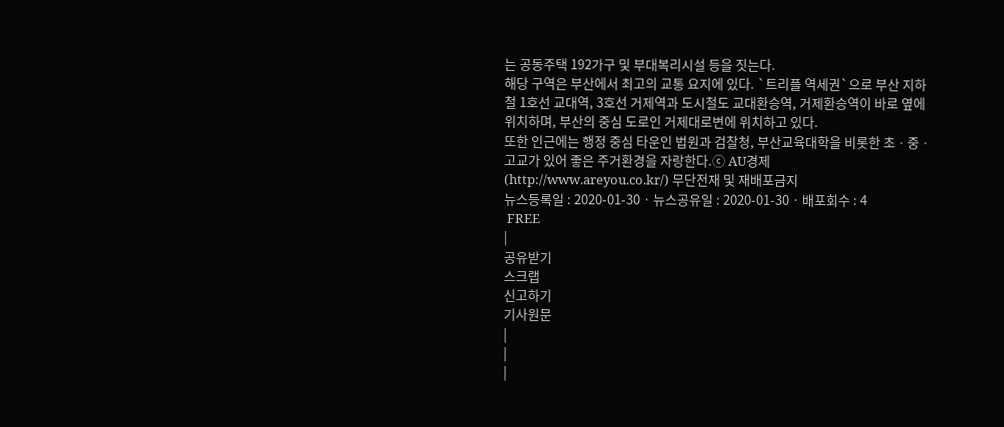는 공동주택 192가구 및 부대복리시설 등을 짓는다.
해당 구역은 부산에서 최고의 교통 요지에 있다. `트리플 역세권`으로 부산 지하철 1호선 교대역, 3호선 거제역과 도시철도 교대환승역, 거제환승역이 바로 옆에 위치하며, 부산의 중심 도로인 거제대로변에 위치하고 있다.
또한 인근에는 행정 중심 타운인 법원과 검찰청, 부산교육대학을 비롯한 초ㆍ중ㆍ고교가 있어 좋은 주거환경을 자랑한다.ⓒ AU경제(http://www.areyou.co.kr/) 무단전재 및 재배포금지
뉴스등록일 : 2020-01-30 · 뉴스공유일 : 2020-01-30 · 배포회수 : 4
 FREE
|
공유받기
스크랩
신고하기
기사원문
|
|
|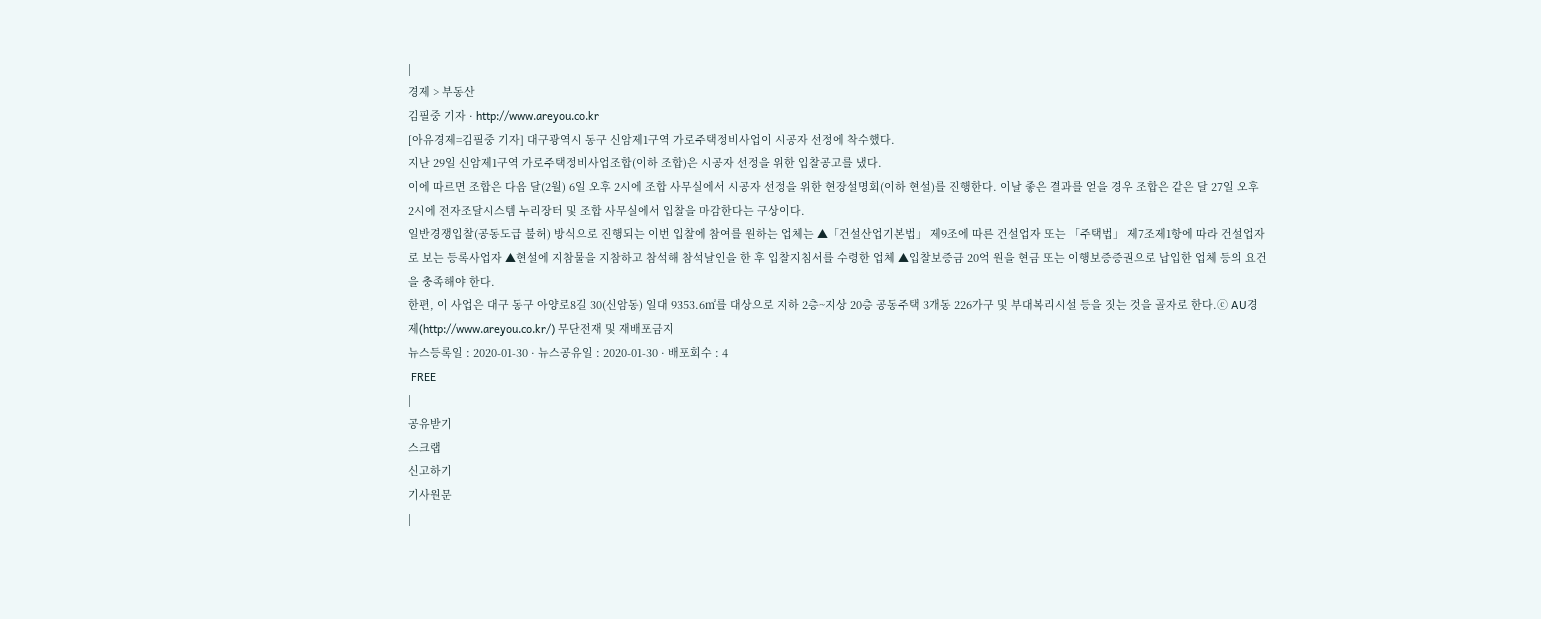|
경제 > 부동산
김필중 기자 · http://www.areyou.co.kr
[아유경제=김필중 기자] 대구광역시 동구 신암제1구역 가로주택정비사업이 시공자 선정에 착수했다.
지난 29일 신암제1구역 가로주택정비사업조합(이하 조합)은 시공자 선정을 위한 입찰공고를 냈다.
이에 따르면 조합은 다음 달(2월) 6일 오후 2시에 조합 사무실에서 시공자 선정을 위한 현장설명회(이하 현설)를 진행한다. 이날 좋은 결과를 얻을 경우 조합은 같은 달 27일 오후 2시에 전자조달시스템 누리장터 및 조합 사무실에서 입찰을 마감한다는 구상이다.
일반경쟁입찰(공동도급 불허) 방식으로 진행되는 이번 입찰에 참여를 원하는 업체는 ▲「건설산업기본법」 제9조에 따른 건설업자 또는 「주택법」 제7조제1항에 따라 건설업자로 보는 등록사업자 ▲현설에 지참물을 지참하고 참석해 참석날인을 한 후 입찰지침서를 수령한 업체 ▲입찰보증금 20억 원을 현금 또는 이행보증증권으로 납입한 업체 등의 요건을 충족해야 한다.
한편, 이 사업은 대구 동구 아양로8길 30(신암동) 일대 9353.6㎡를 대상으로 지하 2층~지상 20층 공동주택 3개동 226가구 및 부대복리시설 등을 짓는 것을 골자로 한다.ⓒ AU경제(http://www.areyou.co.kr/) 무단전재 및 재배포금지
뉴스등록일 : 2020-01-30 · 뉴스공유일 : 2020-01-30 · 배포회수 : 4
 FREE
|
공유받기
스크랩
신고하기
기사원문
|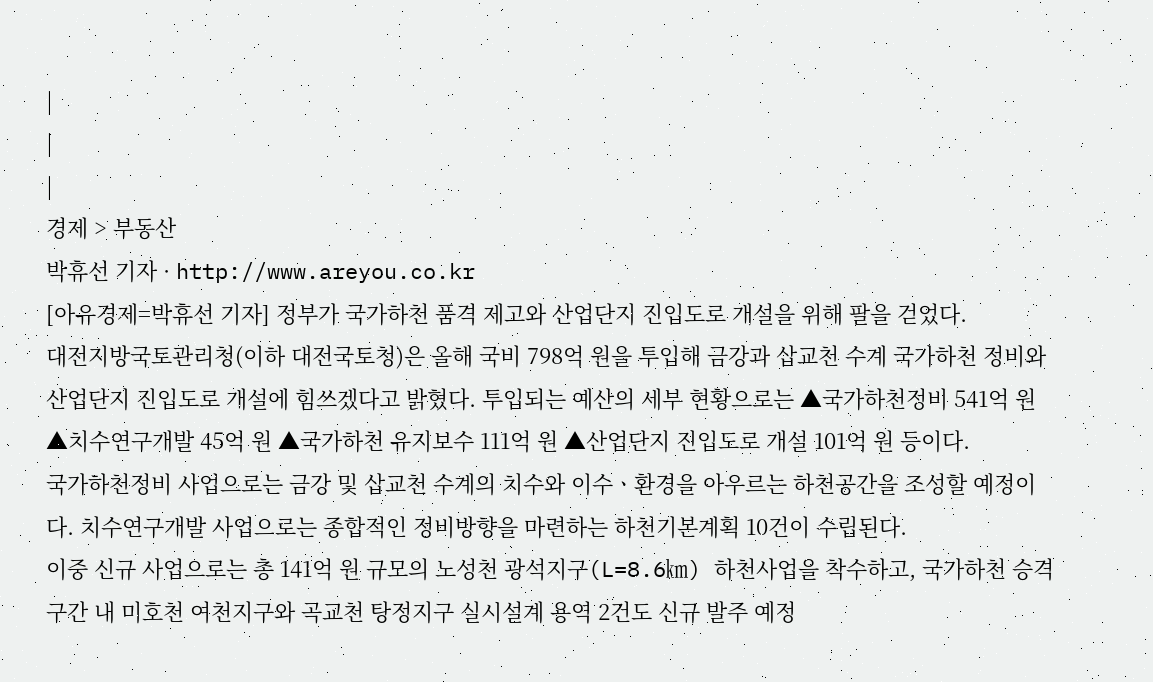|
|
|
경제 > 부동산
박휴선 기자 · http://www.areyou.co.kr
[아유경제=박휴선 기자] 정부가 국가하천 품격 제고와 산업단지 진입도로 개설을 위해 팔을 걷었다.
대전지방국토관리청(이하 대전국토청)은 올해 국비 798억 원을 투입해 금강과 삽교천 수계 국가하천 정비와 산업단지 진입도로 개설에 힘쓰겠다고 밝혔다. 투입되는 예산의 세부 현황으로는 ▲국가하천정비 541억 원 ▲치수연구개발 45억 원 ▲국가하천 유지보수 111억 원 ▲산업단지 진입도로 개설 101억 원 등이다.
국가하천정비 사업으로는 금강 및 삽교천 수계의 치수와 이수ㆍ환경을 아우르는 하천공간을 조성할 예정이다. 치수연구개발 사업으로는 종합적인 정비방향을 마련하는 하천기본계획 10건이 수립된다.
이중 신규 사업으로는 총 141억 원 규모의 노성천 광석지구(L=8.6㎞) 하천사업을 착수하고, 국가하천 승격구간 내 미호천 여천지구와 곡교천 탕정지구 실시설계 용역 2건도 신규 발주 예정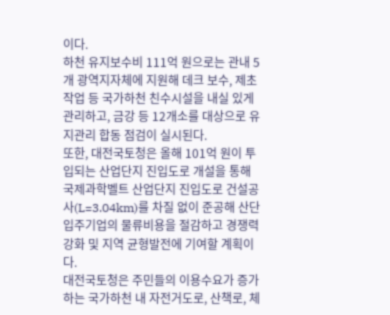이다.
하천 유지보수비 111억 원으로는 관내 5개 광역지자체에 지원해 데크 보수, 제초작업 등 국가하천 친수시설을 내실 있게 관리하고, 금강 등 12개소를 대상으로 유지관리 합동 점검이 실시된다.
또한, 대전국토청은 올해 101억 원이 투입되는 산업단지 진입도로 개설을 통해 국제과학벨트 산업단지 진입도로 건설공사(L=3.04km)를 차질 없이 준공해 산단 입주기업의 물류비용을 절감하고 경쟁력 강화 및 지역 균형발전에 기여할 계획이다.
대전국토청은 주민들의 이용수요가 증가하는 국가하천 내 자전거도로, 산책로, 체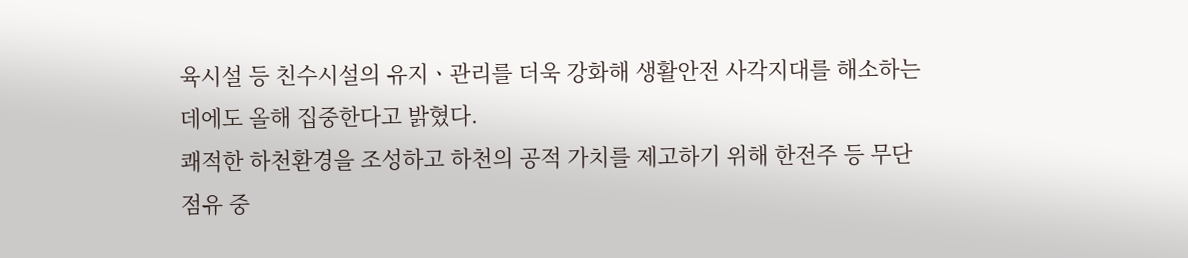육시설 등 친수시설의 유지ㆍ관리를 더욱 강화해 생활안전 사각지대를 해소하는 데에도 올해 집중한다고 밝혔다.
쾌적한 하천환경을 조성하고 하천의 공적 가치를 제고하기 위해 한전주 등 무단점유 중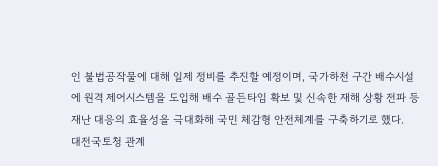인 불법공작물에 대해 일제 정비를 추진할 예정이며, 국가하천 구간 배수시설에 원격 제어시스템을 도입해 배수 골든타임 확보 및 신속한 재해 상황 전파 등 재난 대응의 효율성을 극대화해 국민 체감형 안전체계를 구축하기로 했다.
대전국토청 관계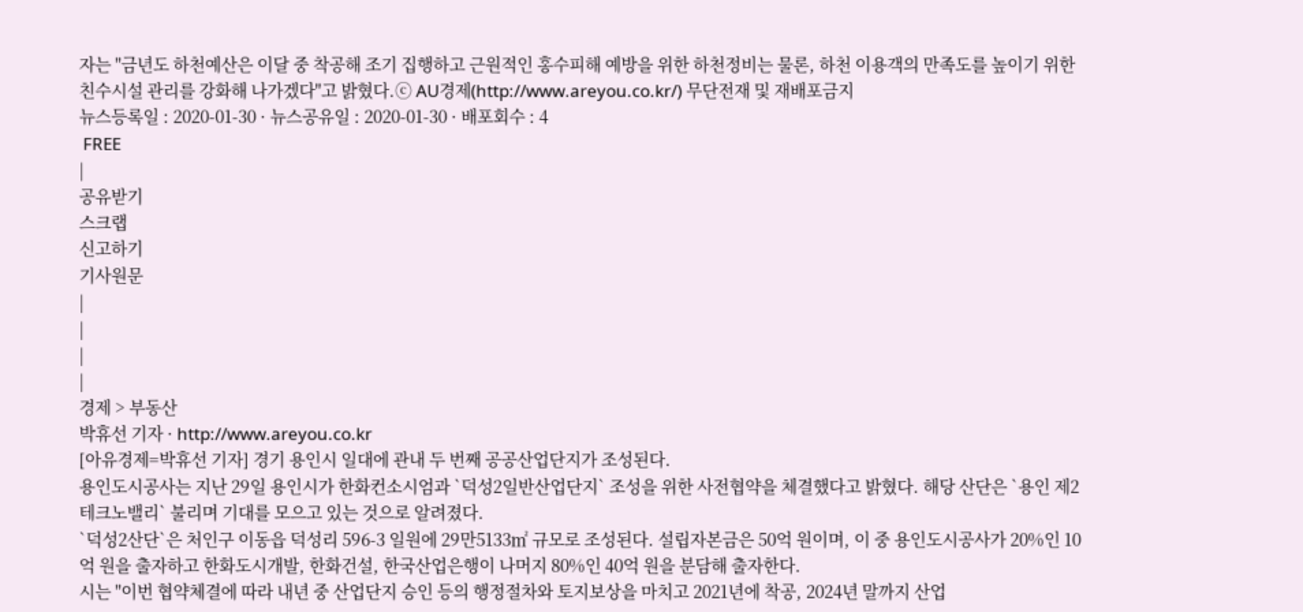자는 "금년도 하천예산은 이달 중 착공해 조기 집행하고 근원적인 홍수피해 예방을 위한 하천정비는 물론, 하천 이용객의 만족도를 높이기 위한 친수시설 관리를 강화해 나가겠다"고 밝혔다.ⓒ AU경제(http://www.areyou.co.kr/) 무단전재 및 재배포금지
뉴스등록일 : 2020-01-30 · 뉴스공유일 : 2020-01-30 · 배포회수 : 4
 FREE
|
공유받기
스크랩
신고하기
기사원문
|
|
|
|
경제 > 부동산
박휴선 기자 · http://www.areyou.co.kr
[아유경제=박휴선 기자] 경기 용인시 일대에 관내 두 번째 공공산업단지가 조성된다.
용인도시공사는 지난 29일 용인시가 한화컨소시엄과 `덕성2일반산업단지` 조성을 위한 사전협약을 체결했다고 밝혔다. 해당 산단은 `용인 제2테크노밸리` 불리며 기대를 모으고 있는 것으로 알려졌다.
`덕성2산단`은 처인구 이동읍 덕성리 596-3 일원에 29만5133㎡ 규모로 조성된다. 설립자본금은 50억 원이며, 이 중 용인도시공사가 20%인 10억 원을 출자하고 한화도시개발, 한화건설, 한국산업은행이 나머지 80%인 40억 원을 분담해 출자한다.
시는 "이번 협약체결에 따라 내년 중 산업단지 승인 등의 행정절차와 토지보상을 마치고 2021년에 착공, 2024년 말까지 산업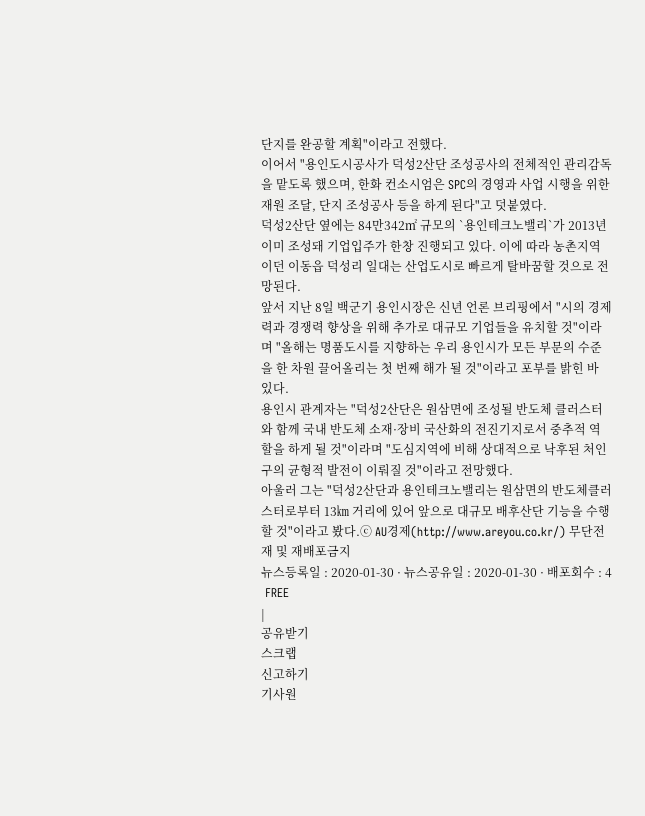단지를 완공할 계획"이라고 전했다.
이어서 "용인도시공사가 덕성2산단 조성공사의 전체적인 관리감독을 맡도록 했으며, 한화 컨소시엄은 SPC의 경영과 사업 시행을 위한 재원 조달, 단지 조성공사 등을 하게 된다"고 덧붙였다.
덕성2산단 옆에는 84만342㎡ 규모의 `용인테크노밸리`가 2013년 이미 조성돼 기업입주가 한창 진행되고 있다. 이에 따라 농촌지역이던 이동읍 덕성리 일대는 산업도시로 빠르게 탈바꿈할 것으로 전망된다.
앞서 지난 8일 백군기 용인시장은 신년 언론 브리핑에서 "시의 경제력과 경쟁력 향상을 위해 추가로 대규모 기업들을 유치할 것"이라며 "올해는 명품도시를 지향하는 우리 용인시가 모든 부문의 수준을 한 차원 끌어올리는 첫 번째 해가 될 것"이라고 포부를 밝힌 바 있다.
용인시 관계자는 "덕성2산단은 원삼면에 조성될 반도체 클러스터와 함께 국내 반도체 소재·장비 국산화의 전진기지로서 중추적 역할을 하게 될 것"이라며 "도심지역에 비해 상대적으로 낙후된 처인구의 균형적 발전이 이뤄질 것"이라고 전망했다.
아울러 그는 "덕성2산단과 용인테크노밸리는 원삼면의 반도체클러스터로부터 13㎞ 거리에 있어 앞으로 대규모 배후산단 기능을 수행할 것"이라고 봤다.ⓒ AU경제(http://www.areyou.co.kr/) 무단전재 및 재배포금지
뉴스등록일 : 2020-01-30 · 뉴스공유일 : 2020-01-30 · 배포회수 : 4
 FREE
|
공유받기
스크랩
신고하기
기사원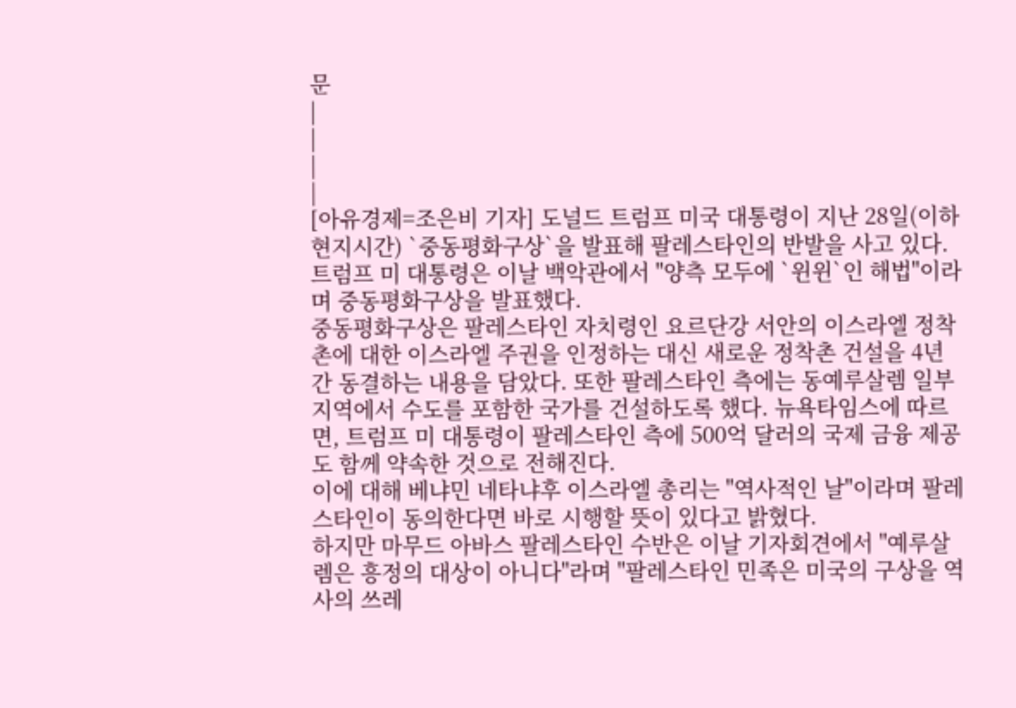문
|
|
|
|
[아유경제=조은비 기자] 도널드 트럼프 미국 대통령이 지난 28일(이하 현지시간) `중동평화구상`을 발표해 팔레스타인의 반발을 사고 있다.
트럼프 미 대통령은 이날 백악관에서 "양측 모두에 `윈윈`인 해법"이라며 중동평화구상을 발표했다.
중동평화구상은 팔레스타인 자치령인 요르단강 서안의 이스라엘 정착촌에 대한 이스라엘 주권을 인정하는 대신 새로운 정착촌 건설을 4년간 동결하는 내용을 담았다. 또한 팔레스타인 측에는 동예루살렘 일부 지역에서 수도를 포함한 국가를 건설하도록 했다. 뉴욕타임스에 따르면, 트럼프 미 대통령이 팔레스타인 측에 500억 달러의 국제 금융 제공도 함께 약속한 것으로 전해진다.
이에 대해 베냐민 네타냐후 이스라엘 총리는 "역사적인 날"이라며 팔레스타인이 동의한다면 바로 시행할 뜻이 있다고 밝혔다.
하지만 마무드 아바스 팔레스타인 수반은 이날 기자회견에서 "예루살렘은 흥정의 대상이 아니다"라며 "팔레스타인 민족은 미국의 구상을 역사의 쓰레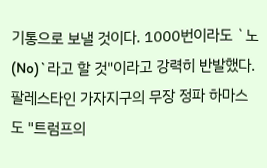기통으로 보낼 것이다. 1000번이라도 `노(No)`라고 할 것"이라고 강력히 반발했다.
팔레스타인 가자지구의 무장 정파 하마스도 "트럼프의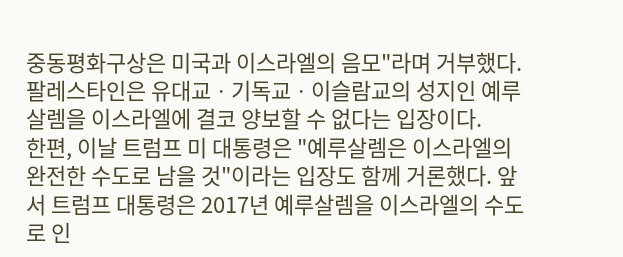중동평화구상은 미국과 이스라엘의 음모"라며 거부했다.
팔레스타인은 유대교ㆍ기독교ㆍ이슬람교의 성지인 예루살렘을 이스라엘에 결코 양보할 수 없다는 입장이다.
한편, 이날 트럼프 미 대통령은 "예루살렘은 이스라엘의 완전한 수도로 남을 것"이라는 입장도 함께 거론했다. 앞서 트럼프 대통령은 2017년 예루살렘을 이스라엘의 수도로 인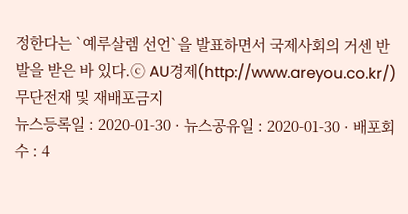정한다는 `예루살렘 선언`을 발표하면서 국제사회의 거센 반발을 받은 바 있다.ⓒ AU경제(http://www.areyou.co.kr/) 무단전재 및 재배포금지
뉴스등록일 : 2020-01-30 · 뉴스공유일 : 2020-01-30 · 배포회수 : 4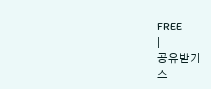FREE
|
공유받기
스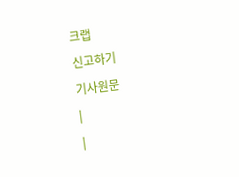크랩
신고하기
기사원문
|
|